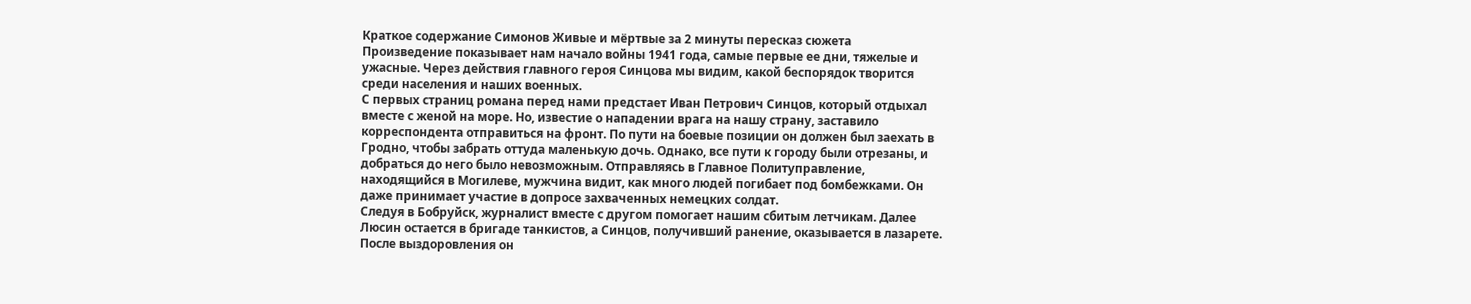Краткое содержание Симонов Живые и мёртвые за 2 минуты пересказ сюжета
Произведение показывает нам начало войны 1941 года, самые первые ее дни, тяжелые и ужасные. Через действия главного героя Синцова мы видим, какой беспорядок творится среди населения и наших военных.
С первых страниц романа перед нами предстает Иван Петрович Синцов, который отдыхал вместе с женой на море. Но, известие о нападении врага на нашу страну, заставило корреспондента отправиться на фронт. По пути на боевые позиции он должен был заехать в Гродно, чтобы забрать оттуда маленькую дочь. Однако, все пути к городу были отрезаны, и добраться до него было невозможным. Отправляясь в Главное Политуправление, находящийся в Могилеве, мужчина видит, как много людей погибает под бомбежками. Он даже принимает участие в допросе захваченных немецких солдат.
Следуя в Бобруйск, журналист вместе с другом помогает нашим сбитым летчикам. Далее Люсин остается в бригаде танкистов, а Синцов, получивший ранение, оказывается в лазарете. После выздоровления он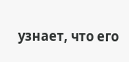узнает, что его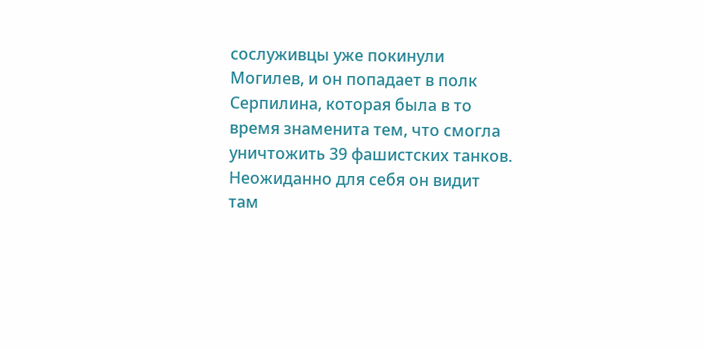сослуживцы уже покинули Могилев, и он попадает в полк Серпилина, которая была в то время знаменита тем, что смогла уничтожить 39 фашистских танков. Неожиданно для себя он видит там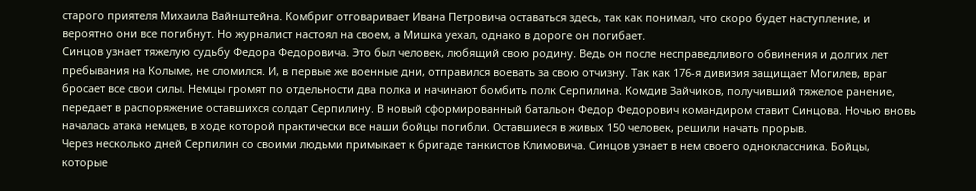старого приятеля Михаила Вайнштейна. Комбриг отговаривает Ивана Петровича оставаться здесь, так как понимал, что скоро будет наступление, и вероятно они все погибнут. Но журналист настоял на своем, а Мишка уехал, однако в дороге он погибает.
Синцов узнает тяжелую судьбу Федора Федоровича. Это был человек, любящий свою родину. Ведь он после несправедливого обвинения и долгих лет пребывания на Колыме, не сломился. И, в первые же военные дни, отправился воевать за свою отчизну. Так как 176-я дивизия защищает Могилев, враг бросает все свои силы. Немцы громят по отдельности два полка и начинают бомбить полк Серпилина. Комдив Зайчиков, получивший тяжелое ранение, передает в распоряжение оставшихся солдат Серпилину. В новый сформированный батальон Федор Федорович командиром ставит Синцова. Ночью вновь началась атака немцев, в ходе которой практически все наши бойцы погибли. Оставшиеся в живых 150 человек, решили начать прорыв.
Через несколько дней Серпилин со своими людьми примыкает к бригаде танкистов Климовича. Синцов узнает в нем своего одноклассника. Бойцы, которые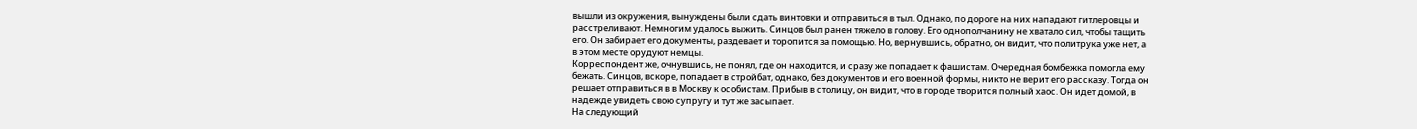вышли из окружения, вынуждены были сдать винтовки и отправиться в тыл. Однако, по дороге на них нападают гитлеровцы и расстреливают. Немногим удалось выжить. Синцов был ранен тяжело в голову. Его однополчанину не хватало сил, чтобы тащить его. Он забирает его документы, раздевает и торопится за помощью. Но, вернувшись, обратно, он видит, что политрука уже нет, а в этом месте орудуют немцы.
Корреспондент же, очнувшись, не понял, где он находится, и сразу же попадает к фашистам. Очередная бомбежка помогла ему бежать. Синцов, вскоре, попадает в стройбат, однако, без документов и его военной формы, никто не верит его рассказу. Тогда он решает отправиться в в Москву к особистам. Прибыв в столицу, он видит, что в городе творится полный хаос. Он идет домой, в надежде увидеть свою супругу и тут же засыпает.
На следующий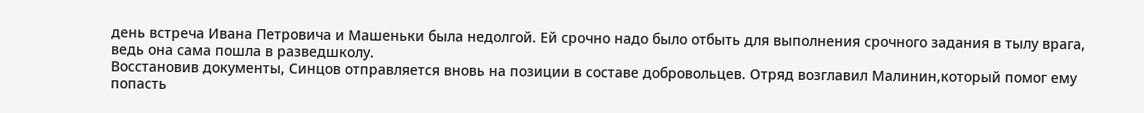день встреча Ивана Петровича и Машеньки была недолгой. Ей срочно надо было отбыть для выполнения срочного задания в тылу врага, ведь она сама пошла в разведшколу.
Восстановив документы, Синцов отправляется вновь на позиции в составе добровольцев. Отряд возглавил Малинин,который помог ему попасть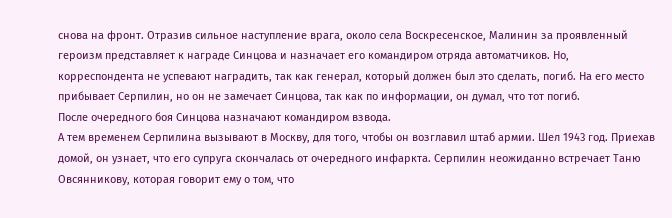снова на фронт. Отразив сильное наступление врага, около села Воскресенское, Малинин за проявленный героизм представляет к награде Синцова и назначает его командиром отряда автоматчиков. Но, корреспондента не успевают наградить, так как генерал, который должен был это сделать, погиб. На его место прибывает Серпилин, но он не замечает Синцова, так как по информации, он думал, что тот погиб.
После очередного боя Синцова назначают командиром взвода.
А тем временем Серпилина вызывают в Москву, для того, чтобы он возглавил штаб армии. Шел 1943 год. Приехав домой, он узнает, что его супруга скончалась от очередного инфаркта. Серпилин неожиданно встречает Таню Овсянникову, которая говорит ему о том, что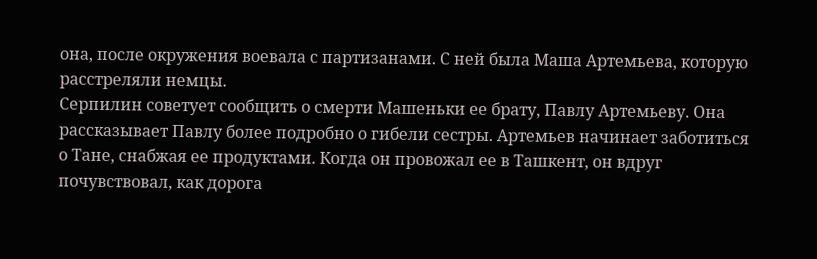она, после окружения воевала с партизанами. С ней была Маша Артемьева, которую расстреляли немцы.
Серпилин советует сообщить о смерти Машеньки ее брату, Павлу Артемьеву. Она рассказывает Павлу более подробно о гибели сестры. Артемьев начинает заботиться о Тане, снабжая ее продуктами. Когда он провожал ее в Ташкент, он вдруг почувствовал, как дорога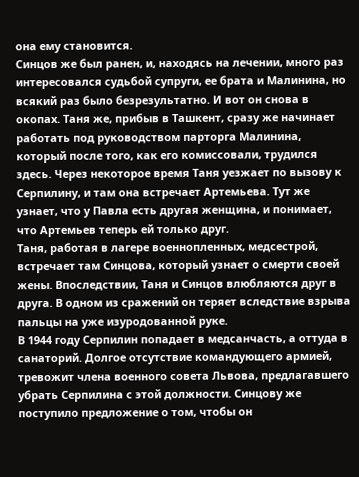она ему становится.
Синцов же был ранен, и, находясь на лечении, много раз интересовался судьбой супруги, ее брата и Малинина, но всякий раз было безрезультатно. И вот он снова в окопах. Таня же, прибыв в Ташкент, сразу же начинает работать под руководством парторга Малинина, который после того, как его комиссовали, трудился здесь. Через некоторое время Таня уезжает по вызову к Серпилину, и там она встречает Артемьева. Тут же узнает, что у Павла есть другая женщина, и понимает, что Артемьев теперь ей только друг.
Таня, работая в лагере военнопленных, медсестрой, встречает там Синцова, который узнает о смерти своей жены. Впоследствии, Таня и Синцов влюбляются друг в друга. В одном из сражений он теряет вследствие взрыва пальцы на уже изуродованной руке.
В 1944 году Серпилин попадает в медсанчасть, а оттуда в санаторий. Долгое отсутствие командующего армией, тревожит члена военного совета Львова, предлагавшего убрать Серпилина с этой должности. Синцову же поступило предложение о том, чтобы он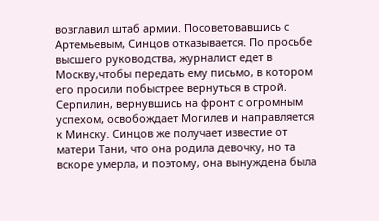возглавил штаб армии. Посоветовавшись с Артемьевым, Синцов отказывается. По просьбе высшего руководства, журналист едет в Москву,чтобы передать ему письмо, в котором его просили побыстрее вернуться в строй.
Серпилин, вернувшись на фронт с огромным успехом, освобождает Могилев и направляется к Минску. Синцов же получает известие от матери Тани, что она родила девочку, но та вскоре умерла, и поэтому, она вынуждена была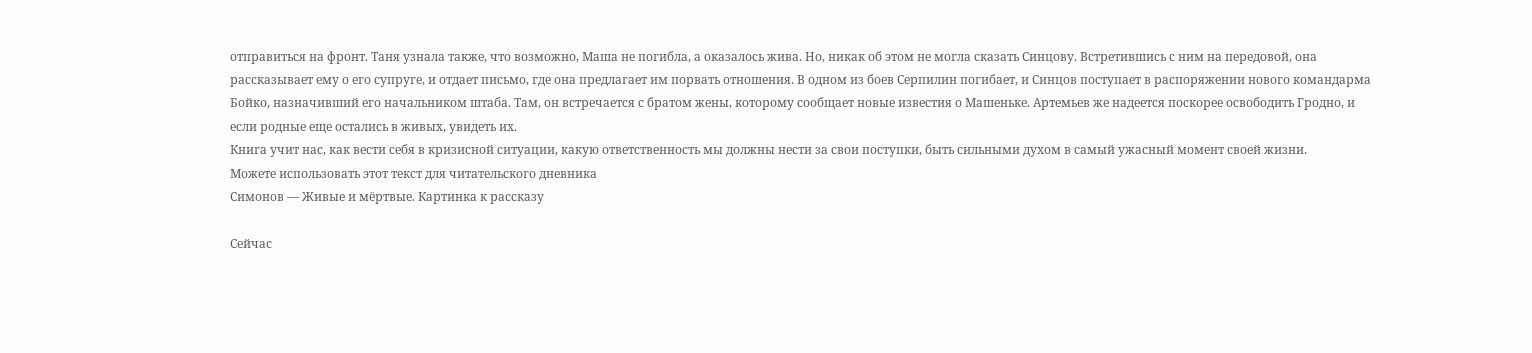отправиться на фронт. Таня узнала также, что возможно, Маша не погибла, а оказалось жива. Но, никак об этом не могла сказать Синцову. Встретившись с ним на передовой, она рассказывает ему о его супруге, и отдает письмо, где она предлагает им порвать отношения. В одном из боев Серпилин погибает, и Синцов поступает в распоряжении нового командарма Бойко, назначивший его начальником штаба. Там, он встречается с братом жены, которому сообщает новые известия о Машеньке. Артемьев же надеется поскорее освободить Гродно, и если родные еще остались в живых, увидеть их.
Книга учит нас, как вести себя в кризисной ситуации, какую ответственность мы должны нести за свои поступки, быть сильными духом в самый ужасный момент своей жизни.
Можете использовать этот текст для читательского дневника
Симонов — Живые и мёртвые. Картинка к рассказу

Сейчас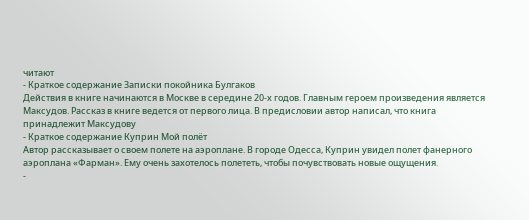читают
- Краткое содержание Записки покойника Булгаков
Действия в книге начинаются в Москве в середине 20-х годов. Главным героем произведения является Максудов. Рассказ в книге ведется от первого лица. В предисловии автор написал, что книга принадлежит Максудову
- Краткое содержание Куприн Мой полёт
Автор рассказывает о своем полете на аэроплане. В городе Одесса, Куприн увидел полет фанерного аэроплана «Фарман». Ему очень захотелось полететь, чтобы почувствовать новые ощущения.
-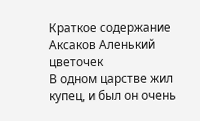Краткое содержание Аксаков Аленький цветочек
В одном царстве жил купец, и был он очень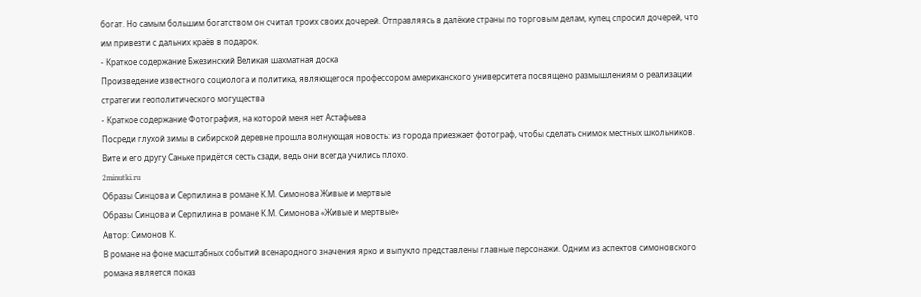богат. Но самым большим богатством он считал троих своих дочерей. Отправляясь в далёкие страны по торговым делам, купец спросил дочерей, что им привезти с дальних краёв в подарок.
- Краткое содержание Бжезинский Великая шахматная доска
Произведение известного социолога и политика, являющегося профессором американского университета посвящено размышлениям о реализации стратегии геополитического могущества
- Краткое содержание Фотография, на которой меня нет Астафьева
Посреди глухой зимы в сибирской деревне прошла волнующая новость: из города приезжает фотограф, чтобы сделать снимок местных школьников. Вите и его другу Саньке придётся сесть сзади, ведь они всегда учились плохо.
2minutki.ru
Образы Синцова и Серпилина в романе К.М. Симонова Живые и мертвые
Образы Синцова и Серпилина в романе К.М. Симонова «Живые и мертвые»
Автор: Симонов К.
В романе на фоне масштабных событий всенародного значения ярко и выпукло представлены главные персонажи. Одним из аспектов симоновского романа является показ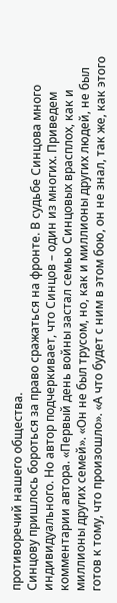противоречий нашего общества.
Синцову пришлось бороться за право сражаться на фронте. В судьбе Синцова много индивидуального. Но автор подчеркивает, что Синцов – один из многих. Приведем комментарии автора. «Первый день войны застал семью Синцовых врасплох, как и миллионы других семей». «Он не был трусом, но, как и миллионы других людей, не был готов к тому, что произошло». «А что будет с ним в этом бою, он не знал, так же, как этого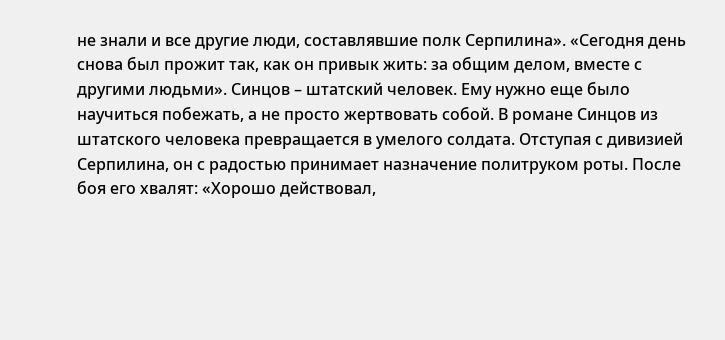не знали и все другие люди, составлявшие полк Серпилина». «Сегодня день снова был прожит так, как он привык жить: за общим делом, вместе с другими людьми». Синцов – штатский человек. Ему нужно еще было научиться побежать, а не просто жертвовать собой. В романе Синцов из штатского человека превращается в умелого солдата. Отступая с дивизией Серпилина, он с радостью принимает назначение политруком роты. После боя его хвалят: «Хорошо действовал,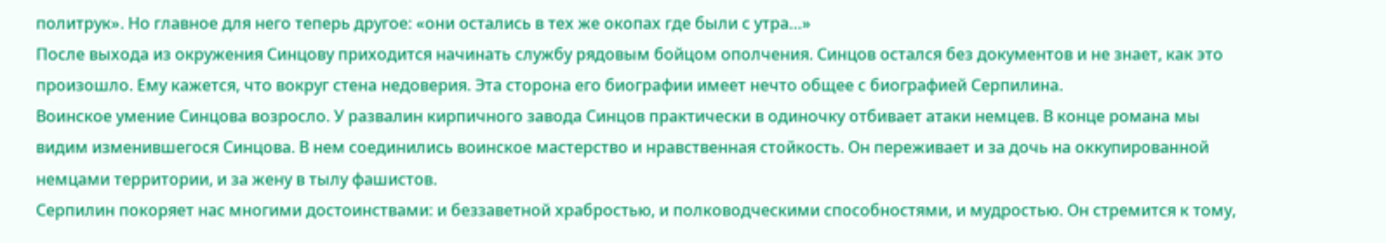политрук». Но главное для него теперь другое: «они остались в тех же окопах где были с утра…»
После выхода из окружения Синцову приходится начинать службу рядовым бойцом ополчения. Синцов остался без документов и не знает, как это произошло. Ему кажется, что вокруг стена недоверия. Эта сторона его биографии имеет нечто общее с биографией Серпилина.
Воинское умение Синцова возросло. У развалин кирпичного завода Синцов практически в одиночку отбивает атаки немцев. В конце романа мы видим изменившегося Синцова. В нем соединились воинское мастерство и нравственная стойкость. Он переживает и за дочь на оккупированной немцами территории, и за жену в тылу фашистов.
Серпилин покоряет нас многими достоинствами: и беззаветной храбростью, и полководческими способностями, и мудростью. Он стремится к тому,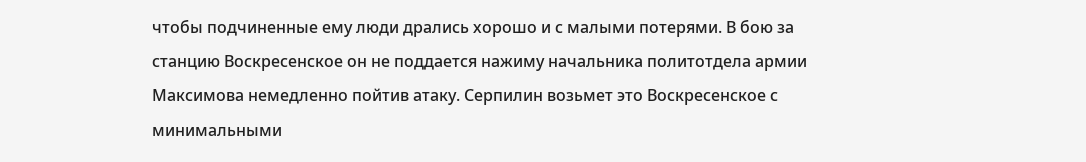чтобы подчиненные ему люди дрались хорошо и с малыми потерями. В бою за станцию Воскресенское он не поддается нажиму начальника политотдела армии Максимова немедленно пойтив атаку. Серпилин возьмет это Воскресенское с минимальными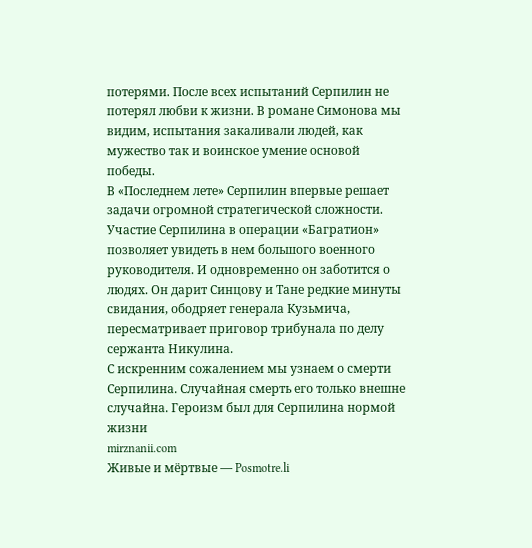потерями. После всех испытаний Серпилин не потерял любви к жизни. В романе Симонова мы видим, испытания закаливали людей, как мужество так и воинское умение основой победы.
В «Последнем лете» Серпилин впервые решает задачи огромной стратегической сложности. Участие Серпилина в операции «Багратион» позволяет увидеть в нем большого военного руководителя. И одновременно он заботится о людях. Он дарит Синцову и Тане редкие минуты свидания, ободряет генерала Кузьмича, пересматривает приговор трибунала по делу сержанта Никулина.
С искренним сожалением мы узнаем о смерти Серпилина. Случайная смерть его только внешне случайна. Героизм был для Серпилина нормой жизни
mirznanii.com
Живые и мёртвые — Posmotre.li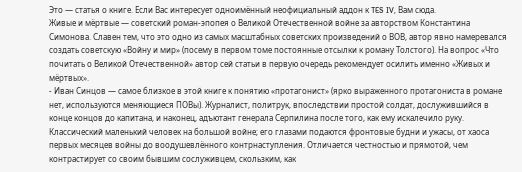Это — статья о книге. Если Вас интересует одноимённый неофициальный аддон к TES IV, Вам сюда.
Живые и мёртвые — советский роман-эпопея о Великой Отечественной войне за авторством Константина Симонова. Славен тем, что это одно из самых масштабных советских произведений о ВОВ, автор явно намеревался создать советскую «Войну и мир» (посему в первом томе постоянные отсылки к роману Толстого). На вопрос «Что почитать о Великой Отечественной» автор сей статьи в первую очередь рекомендует осилить именно «Живых и мёртвых».
- Иван Синцов — самое близкое в этой книге к понятию «протагонист» (ярко выраженного протагониста в романе нет, используются меняющиеся ПОВы). Журналист, политрук, впоследствии простой солдат, дослужившийся в конце концов до капитана, и наконец, адъютант генерала Серпилина после того, как ему искалечило руку. Классический маленький человек на большой войне; его глазами подаются фронтовые будни и ужасы, от хаоса первых месяцев войны до воодушевлённого контрнаступления. Отличается честностью и прямотой, чем контрастирует со своим бывшим сослуживцем, скользким, как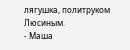лягушка, политруком Люсиным.
- Маша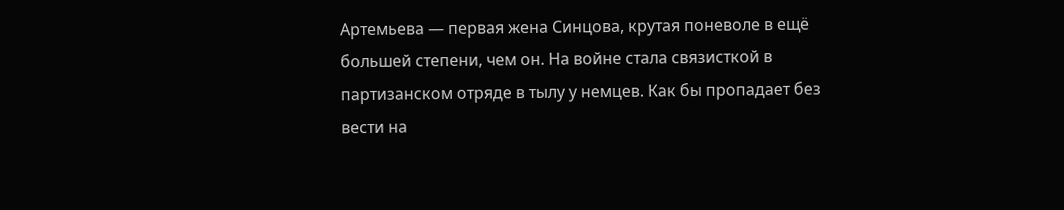Артемьева — первая жена Синцова, крутая поневоле в ещё большей степени, чем он. На войне стала связисткой в партизанском отряде в тылу у немцев. Как бы пропадает без вести на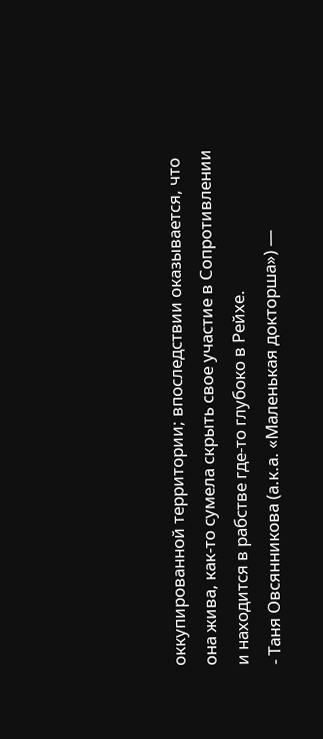оккупированной территории; впоследствии оказывается, что она жива, как-то сумела скрыть свое участие в Сопротивлении и находится в рабстве где-то глубоко в Рейхе.
- Таня Овсянникова (а.к.а. «Маленькая докторша») —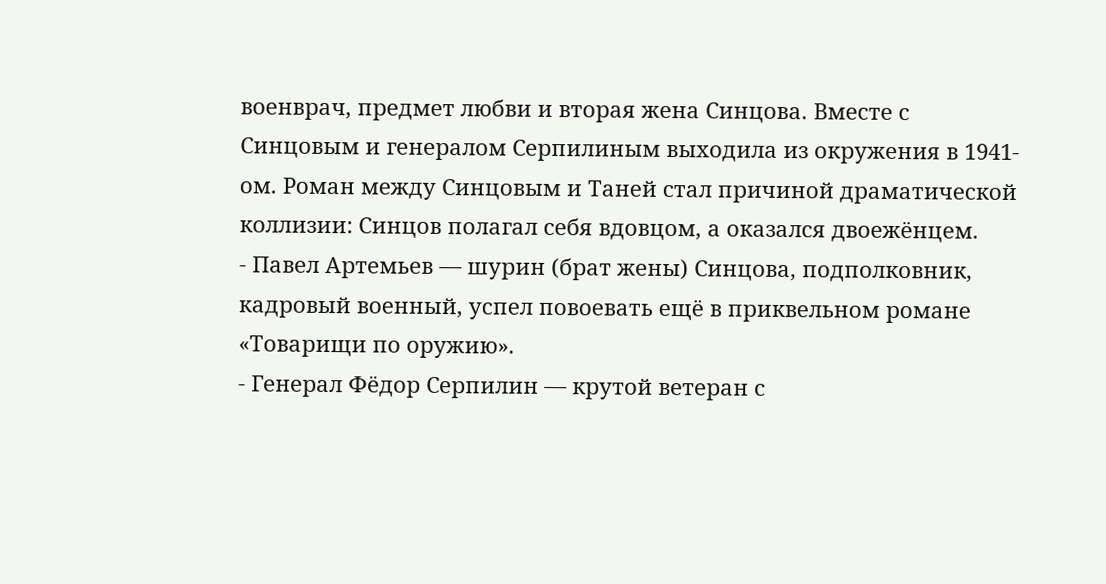военврач, предмет любви и вторая жена Синцова. Вместе с Синцовым и генералом Серпилиным выходила из окружения в 1941-ом. Роман между Синцовым и Таней стал причиной драматической коллизии: Синцов полагал себя вдовцом, а оказался двоежёнцем.
- Павел Артемьев — шурин (брат жены) Синцова, подполковник, кадровый военный, успел повоевать ещё в приквельном романе «Товарищи по оружию».
- Генерал Фёдор Серпилин — крутой ветеран с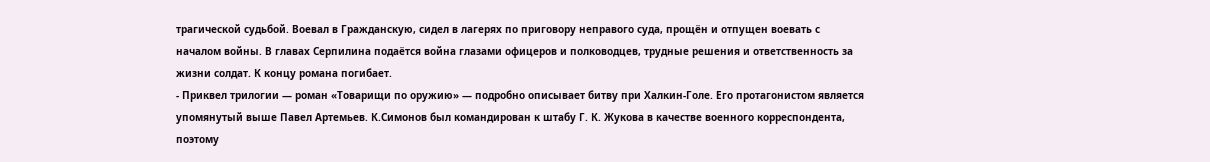трагической судьбой. Воевал в Гражданскую, сидел в лагерях по приговору неправого суда, прощён и отпущен воевать с началом войны. В главах Серпилина подаётся война глазами офицеров и полководцев, трудные решения и ответственность за жизни солдат. К концу романа погибает.
- Приквел трилогии — роман «Товарищи по оружию» — подробно описывает битву при Халкин-Голе. Его протагонистом является упомянутый выше Павел Артемьев. К.Симонов был командирован к штабу Г. К. Жукова в качестве военного корреспондента, поэтому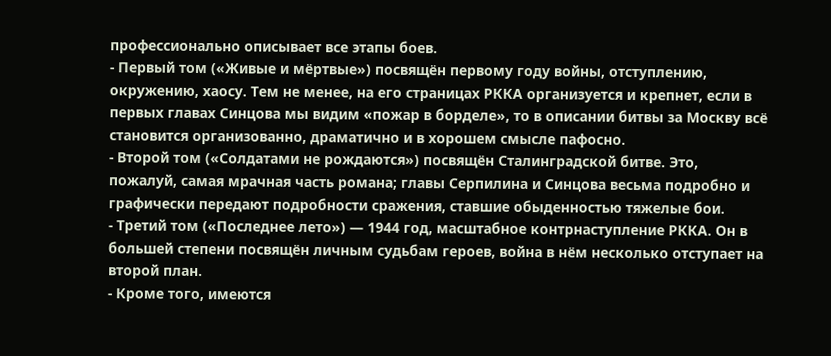профессионально описывает все этапы боев.
- Первый том («Живые и мёртвые») посвящён первому году войны, отступлению, окружению, хаосу. Тем не менее, на его страницах РККА организуется и крепнет, если в первых главах Синцова мы видим «пожар в борделе», то в описании битвы за Москву всё становится организованно, драматично и в хорошем смысле пафосно.
- Второй том («Солдатами не рождаются») посвящён Сталинградской битве. Это, пожалуй, самая мрачная часть романа; главы Серпилина и Синцова весьма подробно и графически передают подробности сражения, ставшие обыденностью тяжелые бои.
- Третий том («Последнее лето») — 1944 год, масштабное контрнаступление РККА. Он в большей степени посвящён личным судьбам героев, война в нём несколько отступает на второй план.
- Кроме того, имеются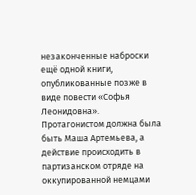незаконченные наброски ещё одной книги, опубликованные позже в виде повести «Софья Леонидовна». Протагонистом должна была быть Маша Артемьева, а действие происходить в партизанском отряде на оккупированной немцами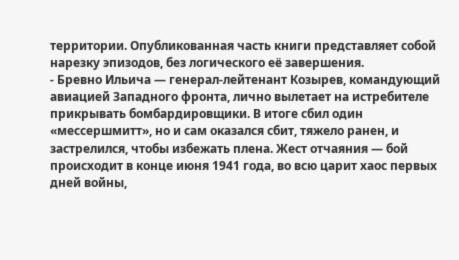территории. Опубликованная часть книги представляет собой нарезку эпизодов, без логического её завершения.
- Бревно Ильича — генерал-лейтенант Козырев, командующий авиацией Западного фронта, лично вылетает на истребителе прикрывать бомбардировщики. В итоге сбил один «мессершмитт», но и сам оказался сбит, тяжело ранен, и застрелился, чтобы избежать плена. Жест отчаяния — бой происходит в конце июня 1941 года, во всю царит хаос первых дней войны,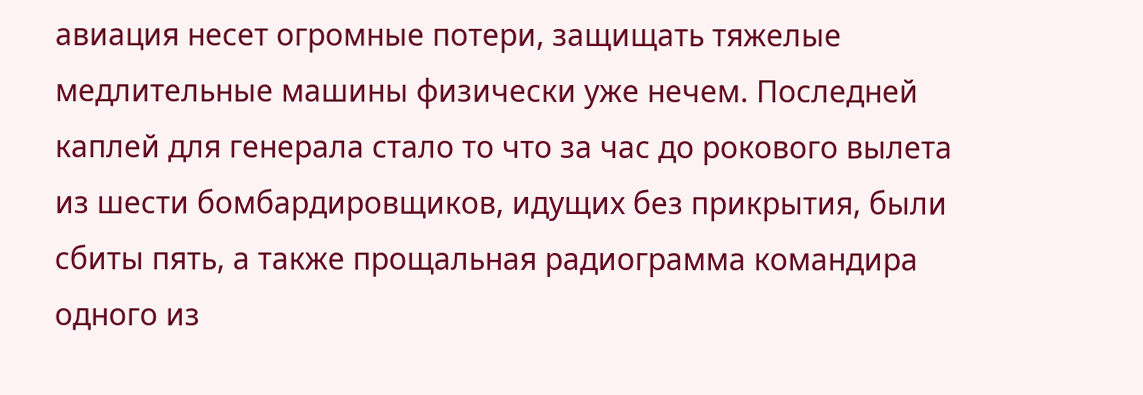авиация несет огромные потери, защищать тяжелые медлительные машины физически уже нечем. Последней каплей для генерала стало то что за час до рокового вылета из шести бомбардировщиков, идущих без прикрытия, были сбиты пять, а также прощальная радиограмма командира одного из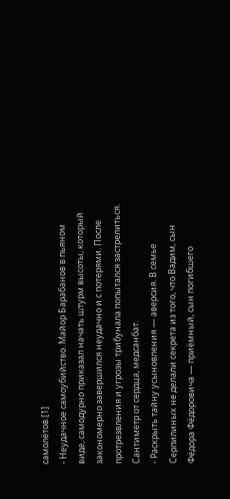самолётов.[1]
- Неудачное самоубийство. Майор Барабанов в пьяном виде, самодурно приказал начать штурм высоты, который закономерно завершился неудачно и с потерями. После протрезвления и угрозы трибунала попытался застрелиться. Сантиметр от сердца, медсанбат.
- Раскрыть тайну усыновления — аверсия. В семье Серпилиных не делали секрета из того, что Вадим, сын Фёдора Фёдоровича — приёмный, сын погибшего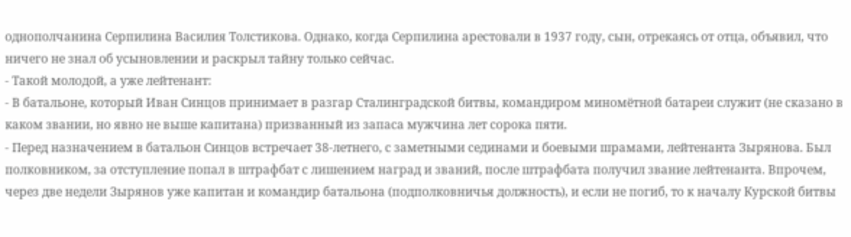однополчанина Серпилина Василия Толстикова. Однако, когда Серпилина арестовали в 1937 году, сын, отрекаясь от отца, объявил, что ничего не знал об усыновлении и раскрыл тайну только сейчас.
- Такой молодой, а уже лейтенант:
- В батальоне, который Иван Синцов принимает в разгар Сталинградской битвы, командиром миномётной батареи служит (не сказано в каком звании, но явно не выше капитана) призванный из запаса мужчина лет сорока пяти.
- Перед назначением в батальон Синцов встречает 38-летнего, с заметными сединами и боевыми шрамами, лейтенанта Зырянова. Был полковником, за отступление попал в штрафбат с лишением наград и званий, после штрафбата получил звание лейтенанта. Впрочем, через две недели Зырянов уже капитан и командир батальона (подполковничья должность), и если не погиб, то к началу Курской битвы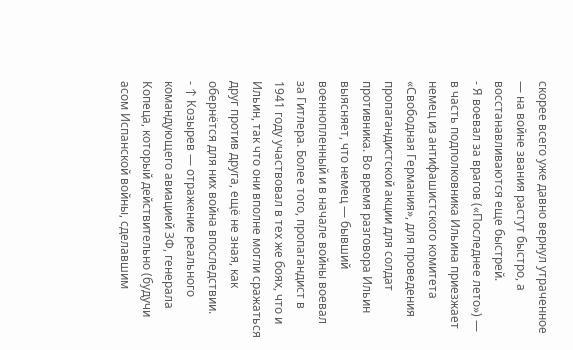скорее всего уже давно вернул утраченное — на войне звания растут быстро, а восстанавливаются еще быстрей.
- Я воевал за врагов («Последнее лето») — в часть подполковника Ильина приезжает немец из антифашистского комитета «Свободная Германия», для проведения пропагандистской акции для солдат противника. Во время разговора Ильин выясняет, что немец — бывший военнопленный и в начале войны воевал за Гитлера. Более того, пропагандист в 1941 году участвовал в тех же боях, что и Ильин, так что они вполне могли сражаться друг против друга, ещё не зная, как обернётся для них война впоследствии.
- ↑ Козырев — отражение реального командующего авиацией ЗФ, генерала Копеца, который действительно (будучи асом Испанской войны, сделавшим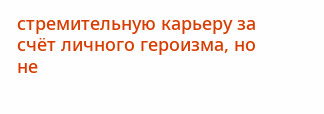стремительную карьеру за счёт личного героизма, но не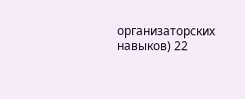организаторских навыков) 22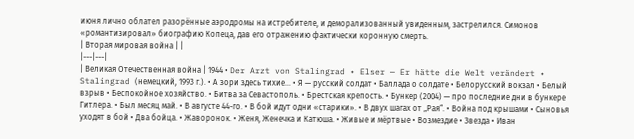июня лично облател разорённые аэродромы на истребителе, и деморализованный увиденным, застрелился. Симонов «романтизировал» биографию Копеца, дав его отражению фактически коронную смерть.
| Вторая мировая война | |
|---|---|
| Великая Отечественная война | 1944 • Der Arzt von Stalingrad • Elser — Er hätte die Welt verändert • Stalingrad (немецкий, 1993 г.). • А зори здесь тихие… • Я — русский солдат • Баллада о солдате • Белорусский вокзал • Белый взрыв • Беспокойное хозяйство. • Битва за Севастополь. • Брестская крепость. • Бункер (2004) — про последние дни в бункере Гитлера. • Был месяц май. • В августе 44-го. • В бой идут одни «старики». • В двух шагах от „Рая“. • Война под крышами • Сыновья уходят в бой • Два бойца. • Жаворонок. • Женя, Женечка и Катюша. • Живые и мёртвые • Возмездие • Звезда • Иван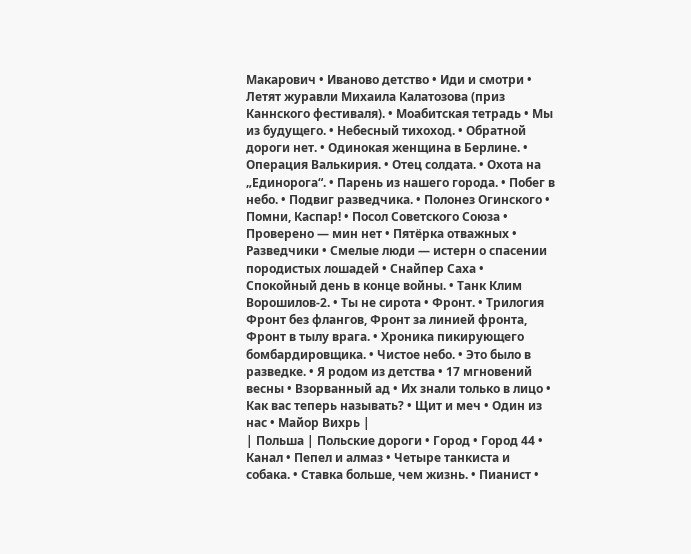Макарович • Иваново детство • Иди и смотри • Летят журавли Михаила Калатозова (приз Каннского фестиваля). • Моабитская тетрадь • Мы из будущего. • Небесный тихоход. • Обратной дороги нет. • Одинокая женщина в Берлине. • Операция Валькирия. • Отец солдата. • Охота на „Единорога“. • Парень из нашего города. • Побег в небо. • Подвиг разведчика. • Полонез Огинского • Помни, Каспар! • Посол Советского Союза • Проверено — мин нет • Пятёрка отважных • Разведчики • Смелые люди — истерн о спасении породистых лошадей • Снайпер Саха • Спокойный день в конце войны. • Танк Клим Ворошилов-2. • Ты не сирота • Фронт. • Трилогия Фронт без флангов, Фронт за линией фронта, Фронт в тылу врага. • Хроника пикирующего бомбардировщика. • Чистое небо. • Это было в разведке. • Я родом из детства • 17 мгновений весны • Взорванный ад • Их знали только в лицо • Как вас теперь называть? • Щит и меч • Один из нас • Майор Вихрь |
| Польша | Польские дороги • Город • Город 44 • Канал • Пепел и алмаз • Четыре танкиста и собака. • Ставка больше, чем жизнь. • Пианист •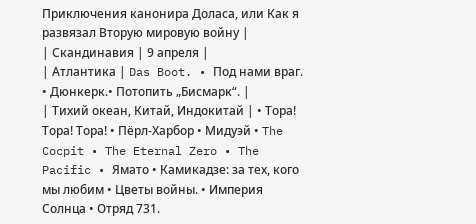Приключения канонира Доласа, или Как я развязал Вторую мировую войну |
| Скандинавия | 9 апреля |
| Атлантика | Das Boot. • Под нами враг. • Дюнкерк.• Потопить „Бисмарк“. |
| Тихий океан, Китай, Индокитай | • Тора! Тора! Тора! • Пёрл-Харбор • Мидуэй • The Cocpit • The Eternal Zero • The Pacific • Ямато • Камикадзе: за тех, кого мы любим • Цветы войны. • Империя Солнца • Отряд 731.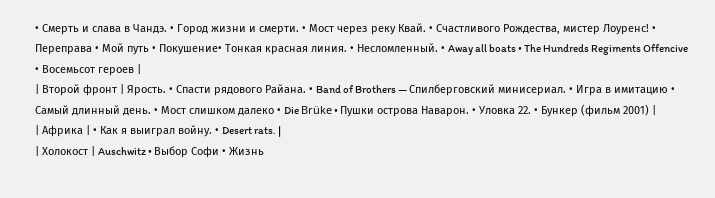• Смерть и слава в Чандэ. • Город жизни и смерти. • Мост через реку Квай. • Счастливого Рождества, мистер Лоуренс! • Переправа • Мой путь • Покушение• Тонкая красная линия. • Несломленный. • Away all boats • The Hundreds Regiments Offencive • Восемьсот героев |
| Второй фронт | Ярость. • Спасти рядового Райана. • Band of Brothers — Спилберговский минисериал. • Игра в имитацию • Самый длинный день. • Мост слишком далеко • Die Brüke • Пушки острова Наварон. • Уловка 22. • Бункер (фильм 2001) |
| Африка | • Как я выиграл войну. • Desert rats. |
| Холокост | Auschwitz • Выбор Софи • Жизнь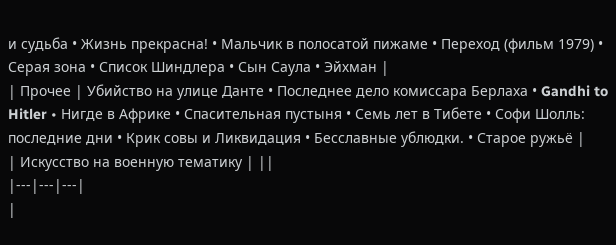и судьба • Жизнь прекрасна! • Мальчик в полосатой пижаме • Переход (фильм 1979) • Серая зона • Список Шиндлера • Сын Саула • Эйхман |
| Прочее | Убийство на улице Данте • Последнее дело комиссара Берлаха • Gandhi to Hitler • Нигде в Африке • Спасительная пустыня • Семь лет в Тибете • Софи Шолль: последние дни • Крик совы и Ликвидация • Бесславные ублюдки. • Старое ружьё |
| Искусство на военную тематику | ||
|---|---|---|
|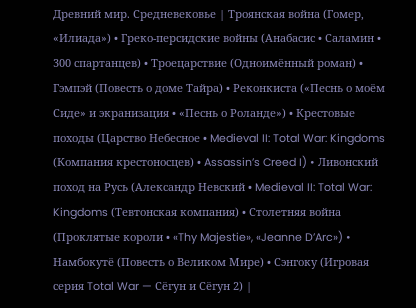Древний мир. Средневековье | Троянская война (Гомер, «Илиада») • Греко-персидские войны (Анабасис • Саламин • 300 спартанцев) • Троецарствие (Одноимённый роман) • Гэмпэй (Повесть о доме Тайра) • Реконкиста («Песнь о моём Сиде» и экранизация • «Песнь о Роланде») • Крестовые походы (Царство Небесное • Medieval II: Total War: Kingdoms (Компания крестоносцев) • Assassin’s Creed I) • Ливонский поход на Русь (Александр Невский • Medieval II: Total War: Kingdoms (Тевтонская компания) • Столетняя война (Проклятые короли • «Thy Majestie», «Jeanne D’Arc») • Намбокутё (Повесть о Великом Мире) • Сэнгоку (Игровая серия Total War — Сёгун и Сёгун 2) |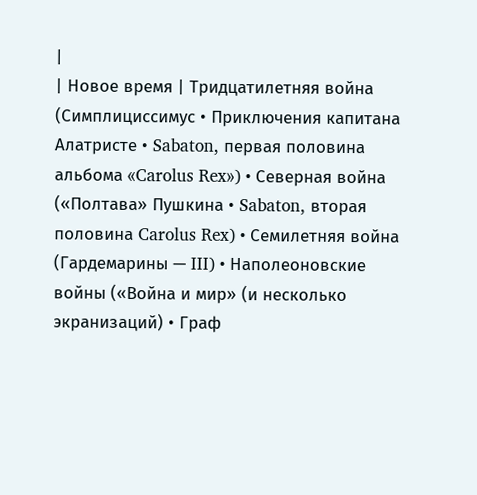|
| Новое время | Тридцатилетняя война (Симплициссимус • Приключения капитана Алатристе • Sabaton, первая половина альбома «Carolus Rex») • Северная война («Полтава» Пушкина • Sabaton, вторая половина Carolus Rex) • Семилетняя война (Гардемарины — III) • Наполеоновские войны («Война и мир» (и несколько экранизаций) • Граф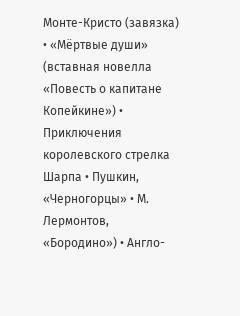Монте-Кристо (завязка) • «Мёртвые души» (вставная новелла «Повесть о капитане Копейкине») • Приключения королевского стрелка Шарпа • Пушкин, «Черногорцы» • М. Лермонтов, «Бородино») • Англо-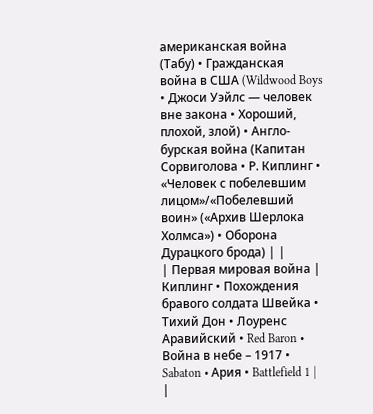американская война (Табу) • Гражданская война в США (Wildwood Boys • Джоси Уэйлс — человек вне закона • Хороший, плохой, злой) • Англо-бурская война (Капитан Сорвиголова • Р. Киплинг • «Человек с побелевшим лицом»/«Побелевший воин» («Архив Шерлока Холмса») • Оборона Дурацкого брода) | |
| Первая мировая война | Киплинг • Похождения бравого солдата Швейка • Тихий Дон • Лоуренс Аравийский • Red Baron • Война в небе – 1917 • Sabaton • Ария • Battlefield 1 | |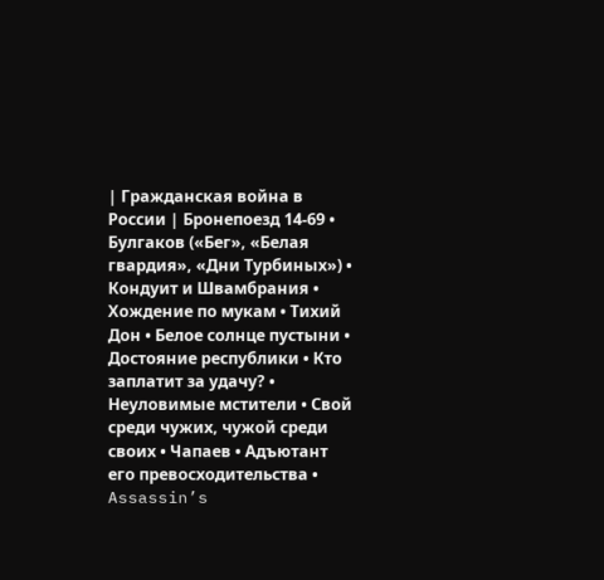| Гражданская война в России | Бронепоезд 14-69 • Булгаков («Бег», «Белая гвардия», «Дни Турбиных») • Кондуит и Швамбрания • Хождение по мукам • Тихий Дон • Белое солнце пустыни • Достояние республики • Кто заплатит за удачу? • Неуловимые мстители • Свой среди чужих, чужой среди своих • Чапаев • Адъютант его превосходительства • Assassin’s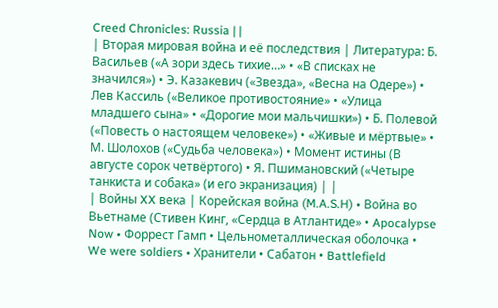Creed Chronicles: Russia | |
| Вторая мировая война и её последствия | Литература: Б. Васильев («А зори здесь тихие…» • «В списках не значился») • Э. Казакевич («Звезда», «Весна на Одере») • Лев Кассиль («Великое противостояние» • «Улица младшего сына» • «Дорогие мои мальчишки») • Б. Полевой («Повесть о настоящем человеке») • «Живые и мёртвые» • М. Шолохов («Судьба человека») • Момент истины (В августе сорок четвёртого) • Я. Пшимановский («Четыре танкиста и собака» (и его экранизация) | |
| Войны XX века | Корейская война (M.A.S.H) • Война во Вьетнаме (Стивен Кинг, «Сердца в Атлантиде» • Apocalypse Now • Форрест Гамп • Цельнометаллическая оболочка • We were soldiers • Хранители • Сабатон • Battlefield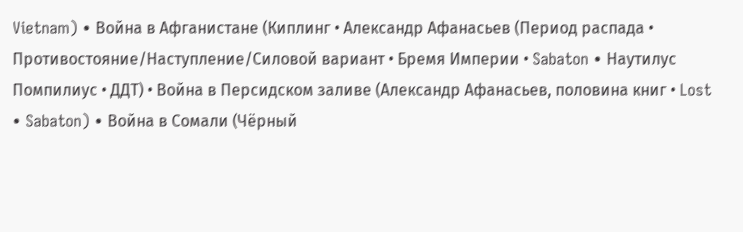Vietnam) • Война в Афганистане (Киплинг • Александр Афанасьев (Период распада • Противостояние/Наступление/Силовой вариант • Бремя Империи • Sabaton • Наутилус Помпилиус • ДДТ) • Война в Персидском заливе (Александр Афанасьев, половина книг • Lost • Sabaton) • Война в Сомали (Чёрный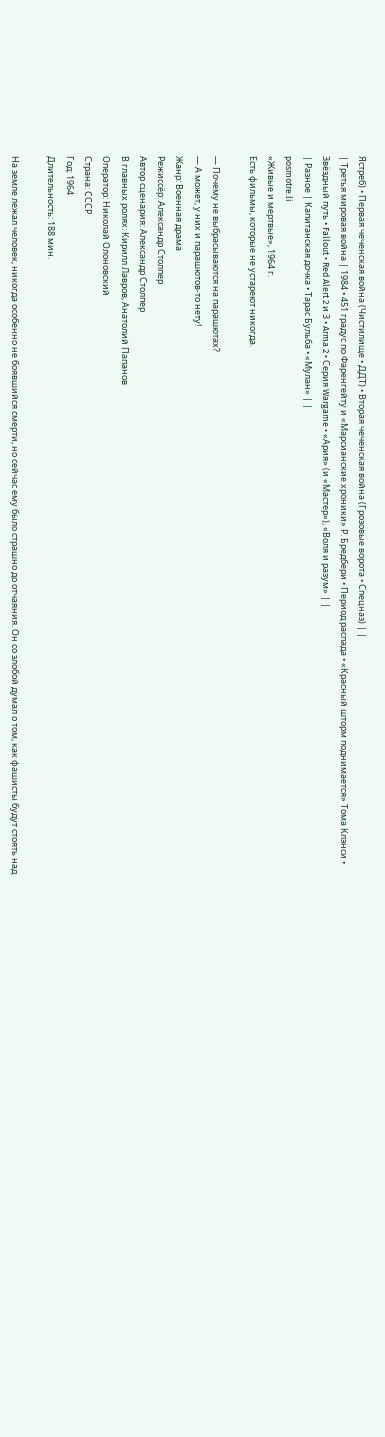Ястреб) • Первая чеченская война (Чистилище • ДДТ) • Вторая чеченская война (Грозовые ворота • Спецназ) | |
| Третья мировая война | 1984 • 451 градус по Фаренгейту и «Марсианские хроники» Р. Бредбери • Период распада • «Красный шторм поднимается» Тома Клэнси • Звёздный путь • Fallout • Red Alert 2 и 3 • Arma 2 • Серия Wargame • «Ария» (и «Мастер»), «Воля и разум» | |
| Разное | Капитанская дочка • Тарас Бульба • «Мулан» | |
posmotre.li
«Живые и мертвые», 1964 г.
Есть фильмы, которые не устареют никогда.

— Почему не выбрасываются на парашютах?
— А может, у них и парашютов-то нету!
Жанр: Военная драма
Режиссёр: Александр Столпер
Автор сценария: Александр Столпер
В главных ролях: Кирилл Лавров, Анатолий Папанов
Оператор: Николай Олоновский
Страна: СССР
Год: 1964
Длительность: 188 мин.

На земле лежал человек, никогда особенно не боявшийся смерти, но сейчас ему было страшно до отчаяния. Он со злобой думал о том, как фашисты будут стоять над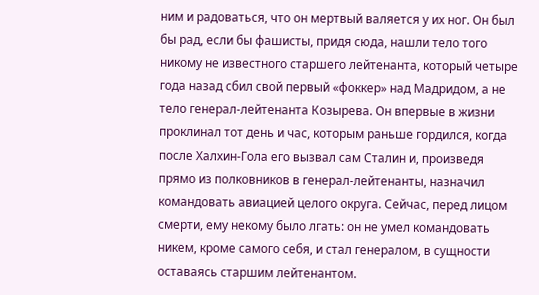ним и радоваться, что он мертвый валяется у их ног. Он был бы рад, если бы фашисты, придя сюда, нашли тело того никому не известного старшего лейтенанта, который четыре года назад сбил свой первый «фоккер» над Мадридом, а не тело генерал-лейтенанта Козырева. Он впервые в жизни проклинал тот день и час, которым раньше гордился, когда после Халхин-Гола его вызвал сам Сталин и, произведя прямо из полковников в генерал-лейтенанты, назначил командовать авиацией целого округа. Сейчас, перед лицом смерти, ему некому было лгать: он не умел командовать никем, кроме самого себя, и стал генералом, в сущности оставаясь старшим лейтенантом.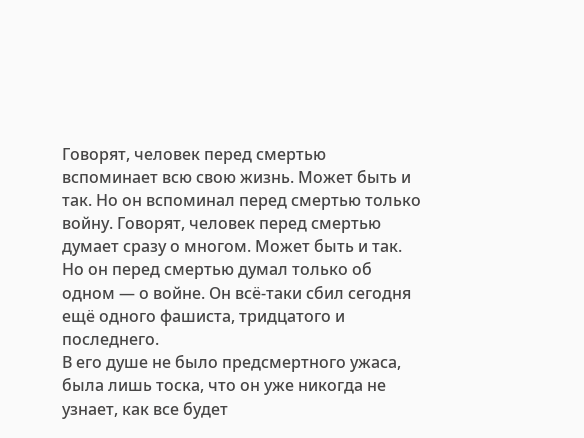Говорят, человек перед смертью вспоминает всю свою жизнь. Может быть и так. Но он вспоминал перед смертью только войну. Говорят, человек перед смертью думает сразу о многом. Может быть и так. Но он перед смертью думал только об одном — о войне. Он всё-таки сбил сегодня ещё одного фашиста, тридцатого и последнего.
В его душе не было предсмертного ужаса, была лишь тоска, что он уже никогда не узнает, как все будет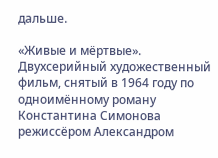дальше.

«Живые и мёртвые».
Двухсерийный художественный фильм, снятый в 1964 году по одноимённому роману Константина Симонова режиссёром Александром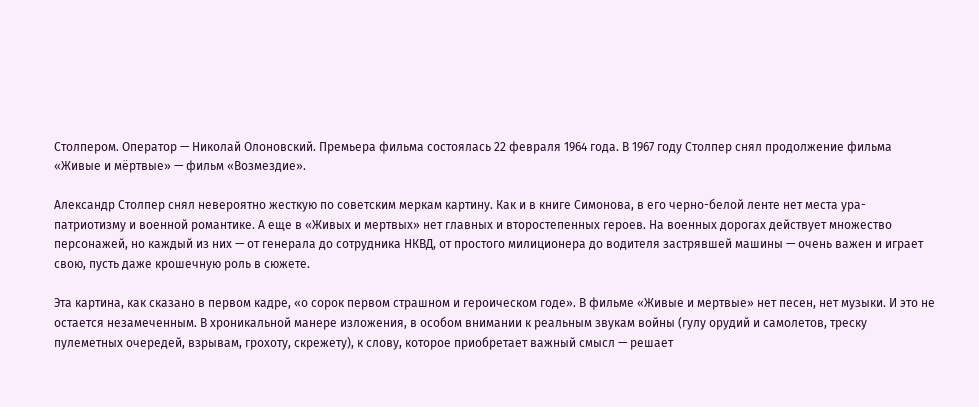Столпером. Оператор — Николай Олоновский. Премьера фильма состоялась 22 февраля 1964 года. В 1967 году Столпер снял продолжение фильма «Живые и мёртвые» — фильм «Возмездие».

Александр Столпер снял невероятно жесткую по советским меркам картину. Как и в книге Симонова, в его черно-белой ленте нет места ура-патриотизму и военной романтике. А еще в «Живых и мертвых» нет главных и второстепенных героев. На военных дорогах действует множество персонажей, но каждый из них — от генерала до сотрудника НКВД, от простого милиционера до водителя застрявшей машины — очень важен и играет свою, пусть даже крошечную роль в сюжете.

Эта картина, как сказано в первом кадре, «о сорок первом страшном и героическом годе». В фильме «Живые и мертвые» нет песен, нет музыки. И это не остается незамеченным. В хроникальной манере изложения, в особом внимании к реальным звукам войны (гулу орудий и самолетов, треску пулеметных очередей, взрывам, грохоту, скрежету), к слову, которое приобретает важный смысл — решает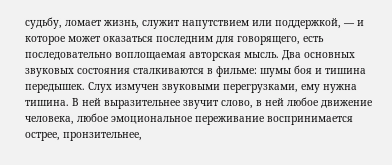судьбу, ломает жизнь, служит напутствием или поддержкой, — и которое может оказаться последним для говорящего, есть последовательно воплощаемая авторская мысль. Два основных звуковых состояния сталкиваются в фильме: шумы боя и тишина передышек. Слух измучен звуковыми перегрузками, ему нужна тишина. В ней выразительнее звучит слово, в ней любое движение человека, любое эмоциональное переживание воспринимается острее, пронзительнее,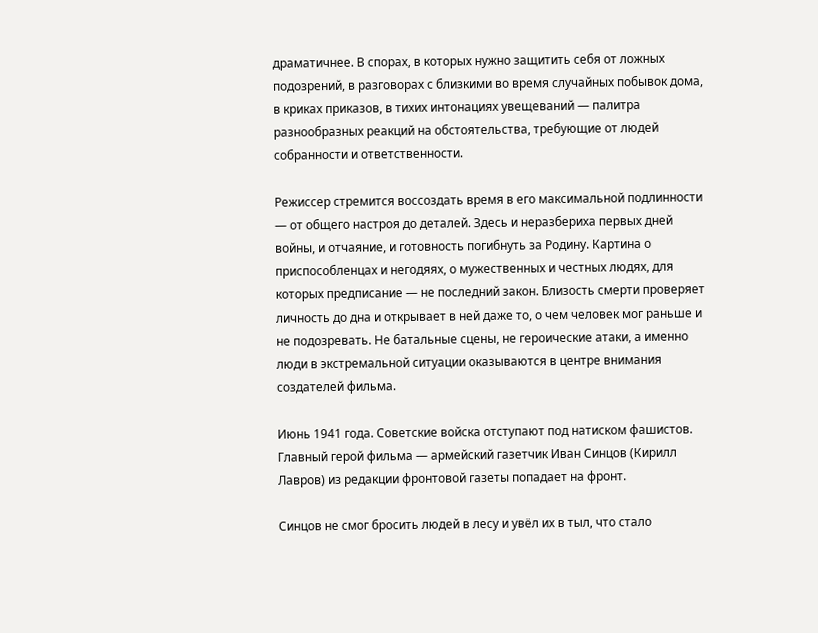драматичнее. В спорах, в которых нужно защитить себя от ложных подозрений, в разговорах с близкими во время случайных побывок дома, в криках приказов, в тихих интонациях увещеваний — палитра разнообразных реакций на обстоятельства, требующие от людей собранности и ответственности.

Режиссер стремится воссоздать время в его максимальной подлинности — от общего настроя до деталей. Здесь и неразбериха первых дней войны, и отчаяние, и готовность погибнуть за Родину. Картина о приспособленцах и негодяях, о мужественных и честных людях, для которых предписание — не последний закон. Близость смерти проверяет личность до дна и открывает в ней даже то, о чем человек мог раньше и не подозревать. Не батальные сцены, не героические атаки, а именно люди в экстремальной ситуации оказываются в центре внимания создателей фильма.

Июнь 1941 года. Советские войска отступают под натиском фашистов. Главный герой фильма — армейский газетчик Иван Синцов (Кирилл Лавров) из редакции фронтовой газеты попадает на фронт.

Синцов не смог бросить людей в лесу и увёл их в тыл, что стало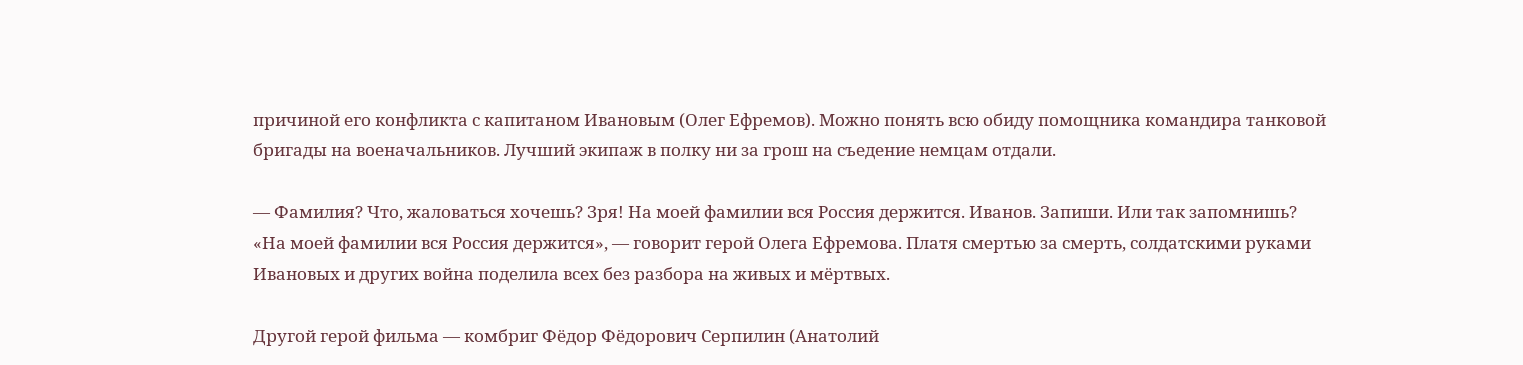причиной его конфликта с капитаном Ивановым (Олег Ефремов). Можно понять всю обиду помощника командира танковой бригады на военачальников. Лучший экипаж в полку ни за грош на съедение немцам отдали.

— Фамилия? Что, жаловаться хочешь? Зря! На моей фамилии вся Россия держится. Иванов. Запиши. Или так запомнишь?
«На моей фамилии вся Россия держится», — говорит герой Олега Ефремова. Платя смертью за смерть, солдатскими руками Ивановых и других война поделила всех без разбора на живых и мёртвых.

Другой герой фильма — комбриг Фёдор Фёдорович Серпилин (Анатолий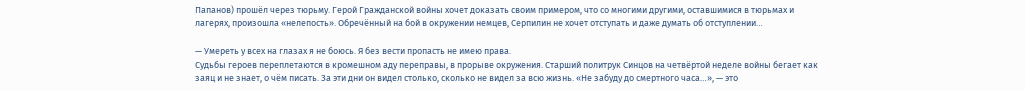Папанов) прошёл через тюрьму. Герой Гражданской войны хочет доказать своим примером, что со многими другими, оставшимися в тюрьмах и лагерях, произошла «нелепость». Обречённый на бой в окружении немцев, Серпилин не хочет отступать и даже думать об отступлении…

— Умереть у всех на глазах я не боюсь. Я без вести пропасть не имею права.
Судьбы героев переплетаются в кромешном аду переправы, в прорыве окружения. Старший политрук Синцов на четвёртой неделе войны бегает как заяц и не знает, о чём писать. За эти дни он видел столько, сколько не видел за всю жизнь. «Не забуду до смертного часа…», — это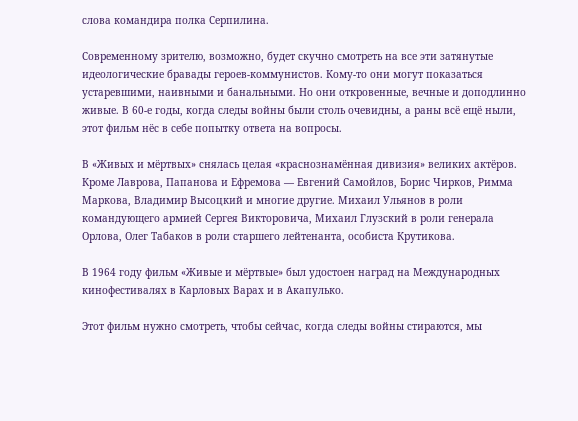слова командира полка Серпилина.

Современному зрителю, возможно, будет скучно смотреть на все эти затянутые идеологические бравады героев-коммунистов. Кому-то они могут показаться устаревшими, наивными и банальными. Но они откровенные, вечные и доподлинно живые. В 60-е годы, когда следы войны были столь очевидны, а раны всё ещё ныли, этот фильм нёс в себе попытку ответа на вопросы.

В «Живых и мёртвых» снялась целая «краснознамённая дивизия» великих актёров. Кроме Лаврова, Папанова и Ефремова — Евгений Самойлов, Борис Чирков, Римма Маркова, Владимир Высоцкий и многие другие. Михаил Ульянов в роли командующего армией Сергея Викторовича, Михаил Глузский в роли генерала Орлова, Олег Табаков в роли старшего лейтенанта, особиста Крутикова.

В 1964 году фильм «Живые и мёртвые» был удостоен наград на Международных кинофестивалях в Карловых Варах и в Акапулько.

Этот фильм нужно смотреть, чтобы сейчас, когда следы войны стираются, мы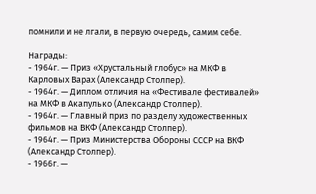помнили и не лгали, в первую очередь, самим себе.

Награды:
- 1964г. — Приз «Хрустальный глобус» на МКФ в Карловых Варах (Александр Столпер).
- 1964г. — Диплом отличия на «Фестивале фестивалей» на МКФ в Акапулько (Александр Столпер).
- 1964г. — Главный приз по разделу художественных фильмов на ВКФ (Александр Столпер).
- 1964г. — Приз Министерства Обороны СССР на ВКФ (Александр Столпер).
- 1966г. —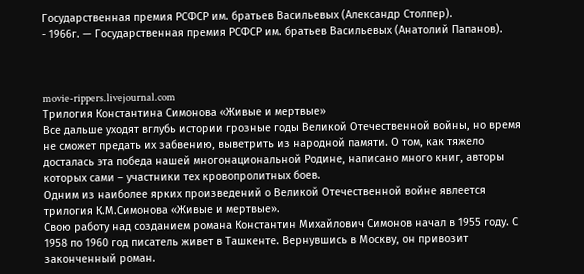Государственная премия РСФСР им. братьев Васильевых (Александр Столпер).
- 1966г. — Государственная премия РСФСР им. братьев Васильевых (Анатолий Папанов).



movie-rippers.livejournal.com
Трилогия Константина Симонова «Живые и мертвые»
Все дальше уходят вглубь истории грозные годы Великой Отечественной войны, но время не сможет предать их забвению, выветрить из народной памяти. О том, как тяжело досталась эта победа нашей многонациональной Родине, написано много книг, авторы которых сами – участники тех кровопролитных боев.
Одним из наиболее ярких произведений о Великой Отечественной войне явлеется трилогия К.М.Симонова «Живые и мертвые».
Свою работу над созданием романа Константин Михайлович Симонов начал в 1955 году. С 1958 по 1960 год писатель живет в Ташкенте. Вернувшись в Москву, он привозит законченный роман.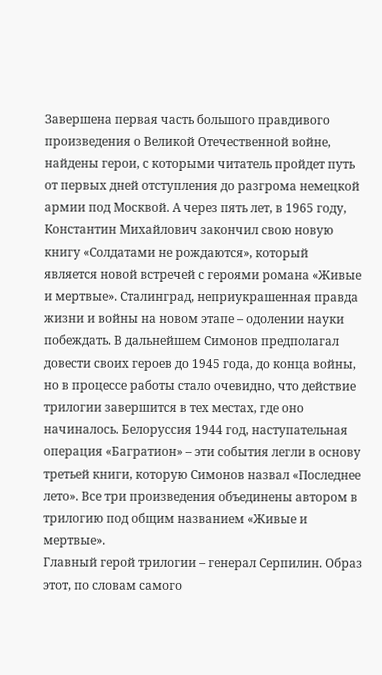Завершена первая часть большого правдивого произведения о Великой Отечественной войне, найдены герои, с которыми читатель пройдет путь от первых дней отступления до разгрома немецкой армии под Москвой. А через пять лет, в 1965 году, Константин Михайлович закончил свою новую книгу «Солдатами не рождаются», который является новой встречей с героями романа «Живые и мертвые». Сталинград, неприукрашенная правда жизни и войны на новом этапе – одолении науки побеждать. В дальнейшем Симонов предполагал довести своих героев до 1945 года, до конца войны, но в процессе работы стало очевидно, что действие трилогии завершится в тех местах, где оно начиналось. Белоруссия 1944 год, наступательная операция «Багратион» – эти события легли в основу третьей книги, которую Симонов назвал «Последнее лето». Все три произведения объединены автором в трилогию под общим названием «Живые и мертвые».
Главный герой трилогии – генерал Серпилин. Образ этот, по словам самого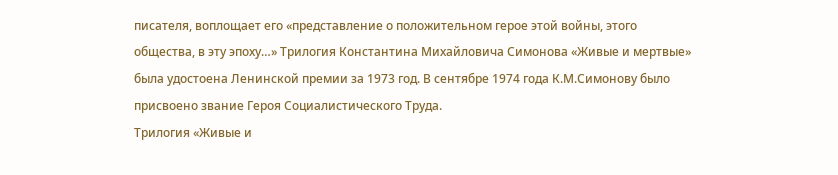писателя, воплощает его «представление о положительном герое этой войны, этого общества, в эту эпоху…» Трилогия Константина Михайловича Симонова «Живые и мертвые» была удостоена Ленинской премии за 1973 год. В сентябре 1974 года К.М.Симонову было присвоено звание Героя Социалистического Труда.
Трилогия «Живые и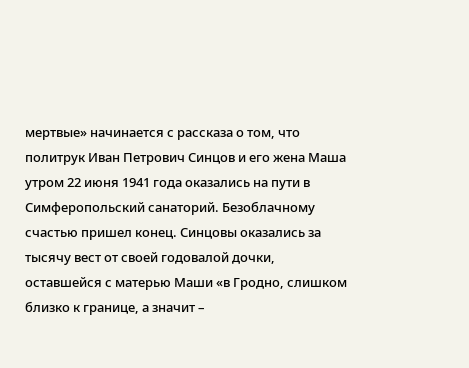мертвые» начинается с рассказа о том, что политрук Иван Петрович Синцов и его жена Маша утром 22 июня 1941 года оказались на пути в Симферопольский санаторий. Безоблачному счастью пришел конец. Синцовы оказались за тысячу вест от своей годовалой дочки, оставшейся с матерью Маши «в Гродно, слишком близко к границе, а значит –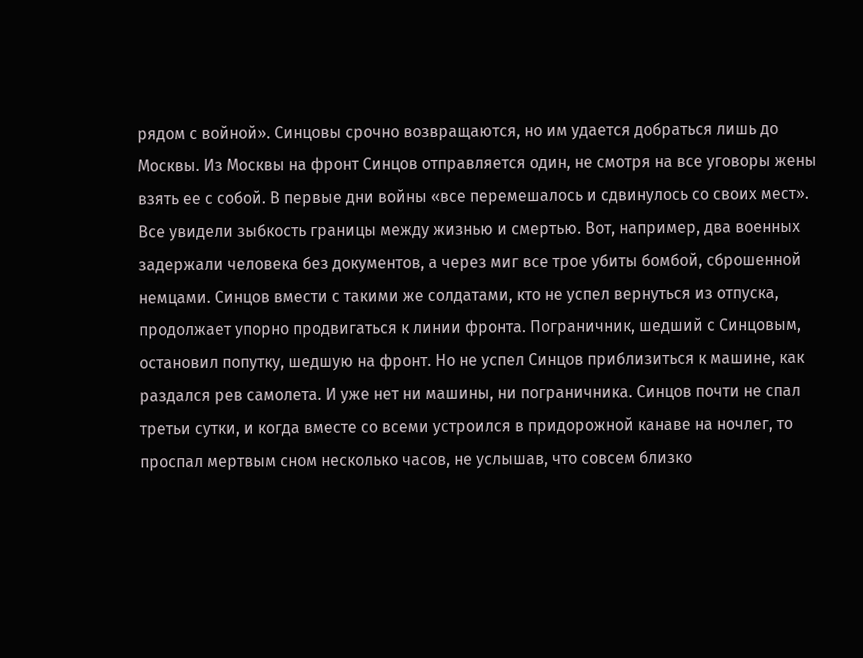рядом с войной». Синцовы срочно возвращаются, но им удается добраться лишь до Москвы. Из Москвы на фронт Синцов отправляется один, не смотря на все уговоры жены взять ее с собой. В первые дни войны «все перемешалось и сдвинулось со своих мест». Все увидели зыбкость границы между жизнью и смертью. Вот, например, два военных задержали человека без документов, а через миг все трое убиты бомбой, сброшенной немцами. Синцов вмести с такими же солдатами, кто не успел вернуться из отпуска, продолжает упорно продвигаться к линии фронта. Пограничник, шедший с Синцовым, остановил попутку, шедшую на фронт. Но не успел Синцов приблизиться к машине, как раздался рев самолета. И уже нет ни машины, ни пограничника. Синцов почти не спал третьи сутки, и когда вместе со всеми устроился в придорожной канаве на ночлег, то проспал мертвым сном несколько часов, не услышав, что совсем близко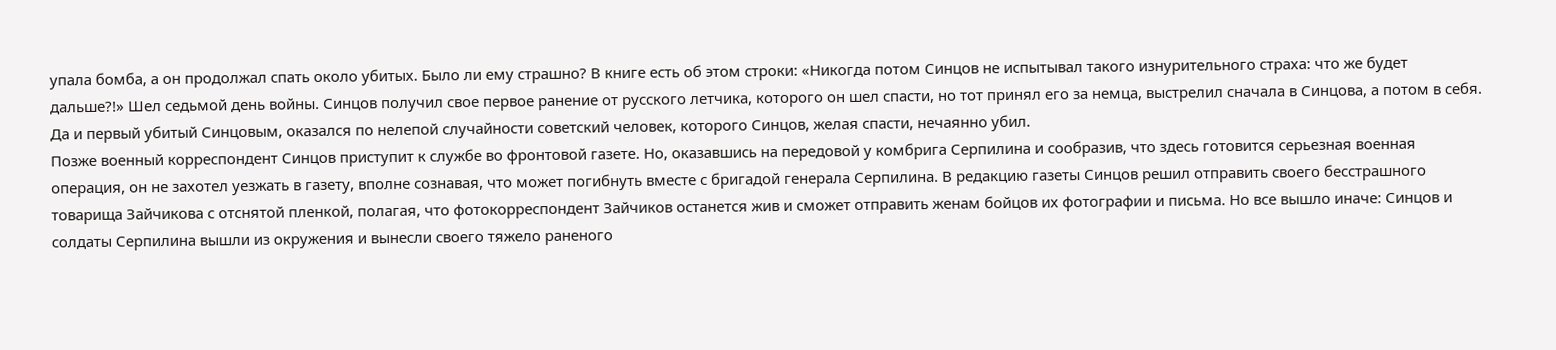упала бомба, а он продолжал спать около убитых. Было ли ему страшно? В книге есть об этом строки: «Никогда потом Синцов не испытывал такого изнурительного страха: что же будет дальше?!» Шел седьмой день войны. Синцов получил свое первое ранение от русского летчика, которого он шел спасти, но тот принял его за немца, выстрелил сначала в Синцова, а потом в себя. Да и первый убитый Синцовым, оказался по нелепой случайности советский человек, которого Синцов, желая спасти, нечаянно убил.
Позже военный корреспондент Синцов приступит к службе во фронтовой газете. Но, оказавшись на передовой у комбрига Серпилина и сообразив, что здесь готовится серьезная военная операция, он не захотел уезжать в газету, вполне сознавая, что может погибнуть вместе с бригадой генерала Серпилина. В редакцию газеты Синцов решил отправить своего бесстрашного товарища Зайчикова с отснятой пленкой, полагая, что фотокорреспондент Зайчиков останется жив и сможет отправить женам бойцов их фотографии и письма. Но все вышло иначе: Синцов и солдаты Серпилина вышли из окружения и вынесли своего тяжело раненого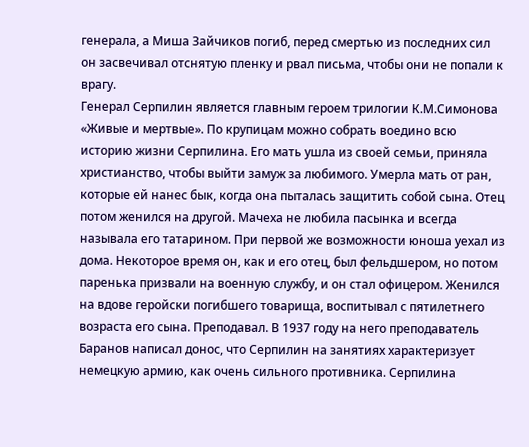генерала, а Миша Зайчиков погиб, перед смертью из последних сил он засвечивал отснятую пленку и рвал письма, чтобы они не попали к врагу.
Генерал Серпилин является главным героем трилогии К.М.Симонова «Живые и мертвые». По крупицам можно собрать воедино всю историю жизни Серпилина. Его мать ушла из своей семьи, приняла христианство, чтобы выйти замуж за любимого. Умерла мать от ран, которые ей нанес бык, когда она пыталась защитить собой сына. Отец потом женился на другой. Мачеха не любила пасынка и всегда называла его татарином. При первой же возможности юноша уехал из дома. Некоторое время он, как и его отец, был фельдшером, но потом паренька призвали на военную службу, и он стал офицером. Женился на вдове геройски погибшего товарища, воспитывал с пятилетнего возраста его сына. Преподавал. В 1937 году на него преподаватель Баранов написал донос, что Серпилин на занятиях характеризует немецкую армию, как очень сильного противника. Серпилина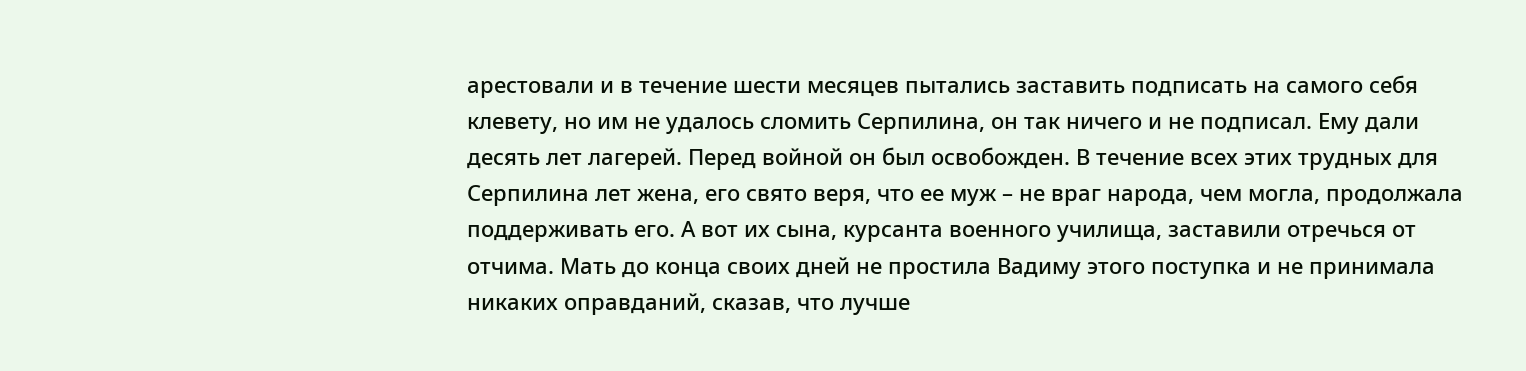арестовали и в течение шести месяцев пытались заставить подписать на самого себя клевету, но им не удалось сломить Серпилина, он так ничего и не подписал. Ему дали десять лет лагерей. Перед войной он был освобожден. В течение всех этих трудных для Серпилина лет жена, его свято веря, что ее муж – не враг народа, чем могла, продолжала поддерживать его. А вот их сына, курсанта военного училища, заставили отречься от отчима. Мать до конца своих дней не простила Вадиму этого поступка и не принимала никаких оправданий, сказав, что лучше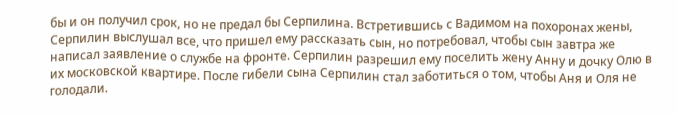бы и он получил срок, но не предал бы Серпилина. Встретившись с Вадимом на похоронах жены, Серпилин выслушал все, что пришел ему рассказать сын, но потребовал, чтобы сын завтра же написал заявление о службе на фронте. Серпилин разрешил ему поселить жену Анну и дочку Олю в их московской квартире. После гибели сына Серпилин стал заботиться о том, чтобы Аня и Оля не голодали.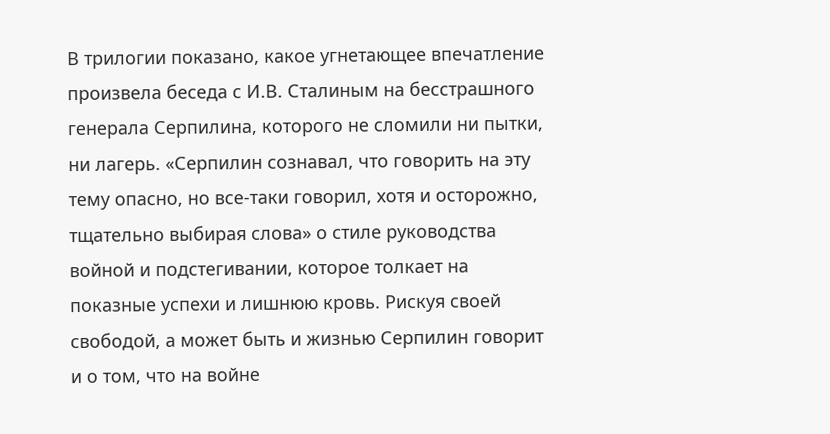В трилогии показано, какое угнетающее впечатление произвела беседа с И.В. Сталиным на бесстрашного генерала Серпилина, которого не сломили ни пытки, ни лагерь. «Серпилин сознавал, что говорить на эту тему опасно, но все-таки говорил, хотя и осторожно, тщательно выбирая слова» о стиле руководства войной и подстегивании, которое толкает на показные успехи и лишнюю кровь. Рискуя своей свободой, а может быть и жизнью Серпилин говорит и о том, что на войне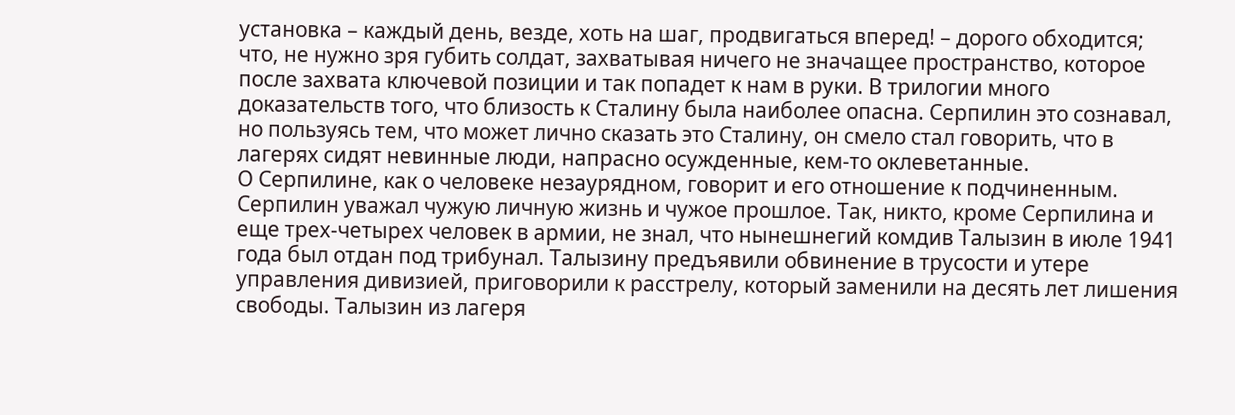установка – каждый день, везде, хоть на шаг, продвигаться вперед! – дорого обходится; что, не нужно зря губить солдат, захватывая ничего не значащее пространство, которое после захвата ключевой позиции и так попадет к нам в руки. В трилогии много доказательств того, что близость к Сталину была наиболее опасна. Серпилин это сознавал, но пользуясь тем, что может лично сказать это Сталину, он смело стал говорить, что в лагерях сидят невинные люди, напрасно осужденные, кем-то оклеветанные.
О Серпилине, как о человеке незаурядном, говорит и его отношение к подчиненным. Серпилин уважал чужую личную жизнь и чужое прошлое. Так, никто, кроме Серпилина и еще трех-четырех человек в армии, не знал, что нынешнегий комдив Талызин в июле 1941 года был отдан под трибунал. Талызину предъявили обвинение в трусости и утере управления дивизией, приговорили к расстрелу, который заменили на десять лет лишения свободы. Талызин из лагеря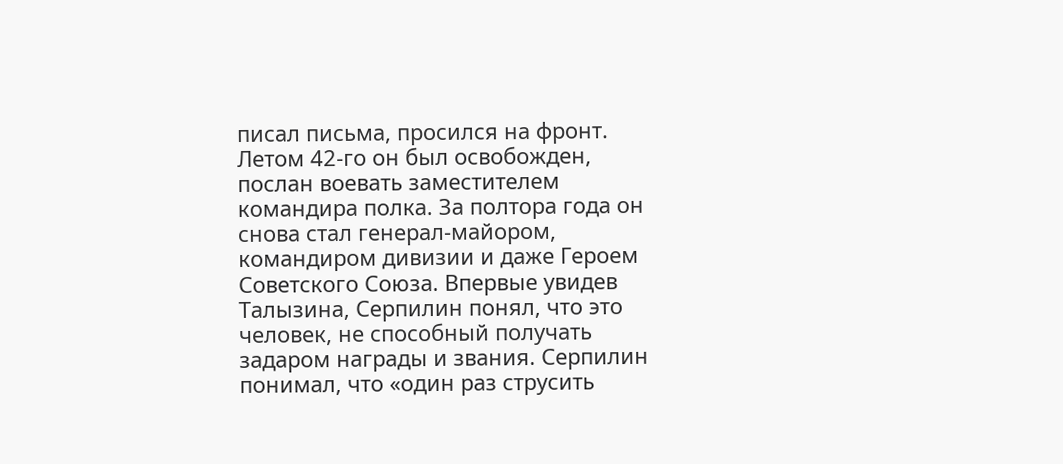писал письма, просился на фронт. Летом 42-го он был освобожден, послан воевать заместителем командира полка. За полтора года он снова стал генерал-майором, командиром дивизии и даже Героем Советского Союза. Впервые увидев Талызина, Серпилин понял, что это человек, не способный получать задаром награды и звания. Серпилин понимал, что «один раз струсить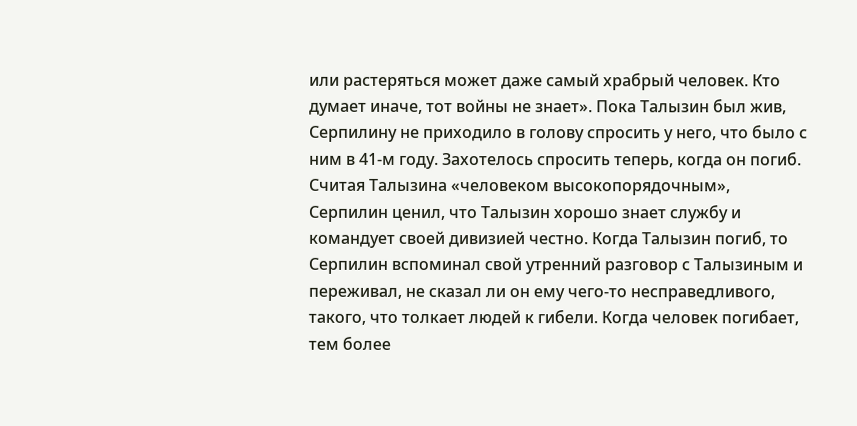или растеряться может даже самый храбрый человек. Кто думает иначе, тот войны не знает». Пока Талызин был жив, Серпилину не приходило в голову спросить у него, что было с ним в 41-м году. Захотелось спросить теперь, когда он погиб. Считая Талызина «человеком высокопорядочным», Серпилин ценил, что Талызин хорошо знает службу и командует своей дивизией честно. Когда Талызин погиб, то Серпилин вспоминал свой утренний разговор с Талызиным и переживал, не сказал ли он ему чего-то несправедливого, такого, что толкает людей к гибели. Когда человек погибает, тем более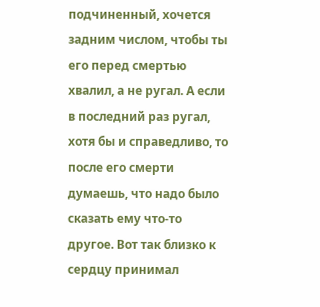подчиненный, хочется задним числом, чтобы ты его перед смертью хвалил, а не ругал. А если в последний раз ругал, хотя бы и справедливо, то после его смерти думаешь, что надо было сказать ему что-то другое. Вот так близко к сердцу принимал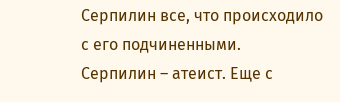Серпилин все, что происходило с его подчиненными.
Серпилин – атеист. Еще с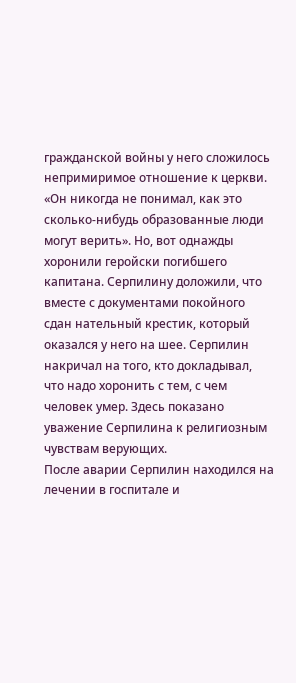гражданской войны у него сложилось непримиримое отношение к церкви. «Он никогда не понимал, как это сколько-нибудь образованные люди могут верить». Но, вот однажды хоронили геройски погибшего капитана. Серпилину доложили, что вместе с документами покойного сдан нательный крестик, который оказался у него на шее. Серпилин накричал на того, кто докладывал, что надо хоронить с тем, с чем человек умер. Здесь показано уважение Серпилина к религиозным чувствам верующих.
После аварии Серпилин находился на лечении в госпитале и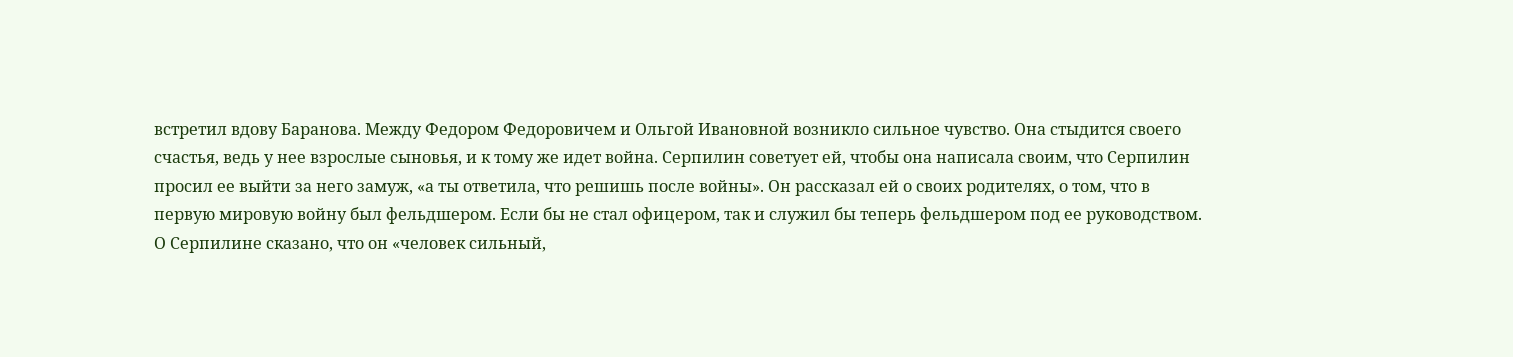встретил вдову Баранова. Между Федором Федоровичем и Ольгой Ивановной возникло сильное чувство. Она стыдится своего счастья, ведь у нее взрослые сыновья, и к тому же идет война. Серпилин советует ей, чтобы она написала своим, что Серпилин просил ее выйти за него замуж, «а ты ответила, что решишь после войны». Он рассказал ей о своих родителях, о том, что в первую мировую войну был фельдшером. Если бы не стал офицером, так и служил бы теперь фельдшером под ее руководством.
О Серпилине сказано, что он «человек сильный,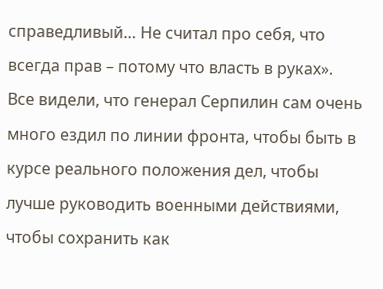справедливый… Не считал про себя, что всегда прав – потому что власть в руках».
Все видели, что генерал Серпилин сам очень много ездил по линии фронта, чтобы быть в курсе реального положения дел, чтобы лучше руководить военными действиями, чтобы сохранить как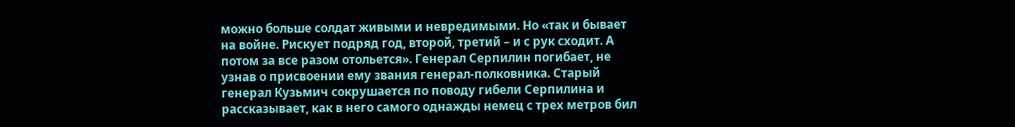можно больше солдат живыми и невредимыми. Но «так и бывает на войне. Рискует подряд год, второй, третий – и с рук сходит. А потом за все разом отольется». Генерал Серпилин погибает, не узнав о присвоении ему звания генерал-полковника. Старый генерал Кузьмич сокрушается по поводу гибели Серпилина и рассказывает, как в него самого однажды немец с трех метров бил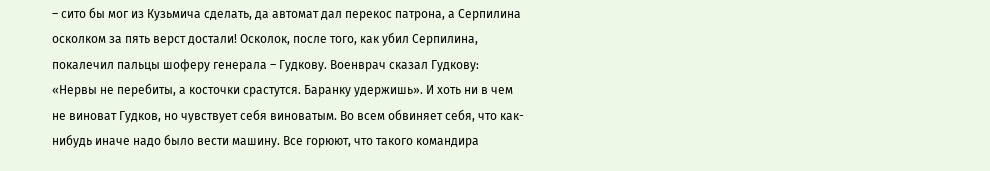– сито бы мог из Кузьмича сделать, да автомат дал перекос патрона, а Серпилина осколком за пять верст достали! Осколок, после того, как убил Серпилина, покалечил пальцы шоферу генерала – Гудкову. Военврач сказал Гудкову: «Нервы не перебиты, а косточки срастутся. Баранку удержишь». И хоть ни в чем не виноват Гудков, но чувствует себя виноватым. Во всем обвиняет себя, что как-нибудь иначе надо было вести машину. Все горюют, что такого командира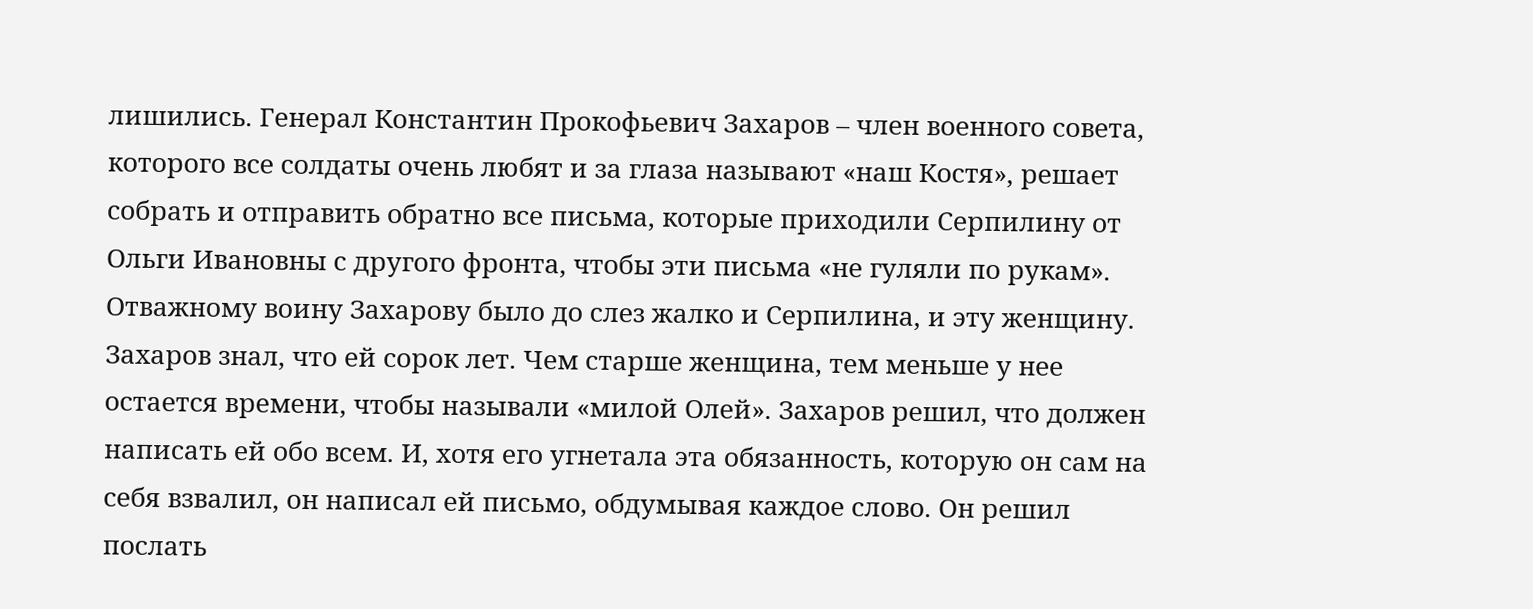лишились. Генерал Константин Прокофьевич Захаров – член военного совета, которого все солдаты очень любят и за глаза называют «наш Костя», решает собрать и отправить обратно все письма, которые приходили Серпилину от Ольги Ивановны с другого фронта, чтобы эти письма «не гуляли по рукам». Отважному воину Захарову было до слез жалко и Серпилина, и эту женщину. Захаров знал, что ей сорок лет. Чем старше женщина, тем меньше у нее остается времени, чтобы называли «милой Олей». Захаров решил, что должен написать ей обо всем. И, хотя его угнетала эта обязанность, которую он сам на себя взвалил, он написал ей письмо, обдумывая каждое слово. Он решил послать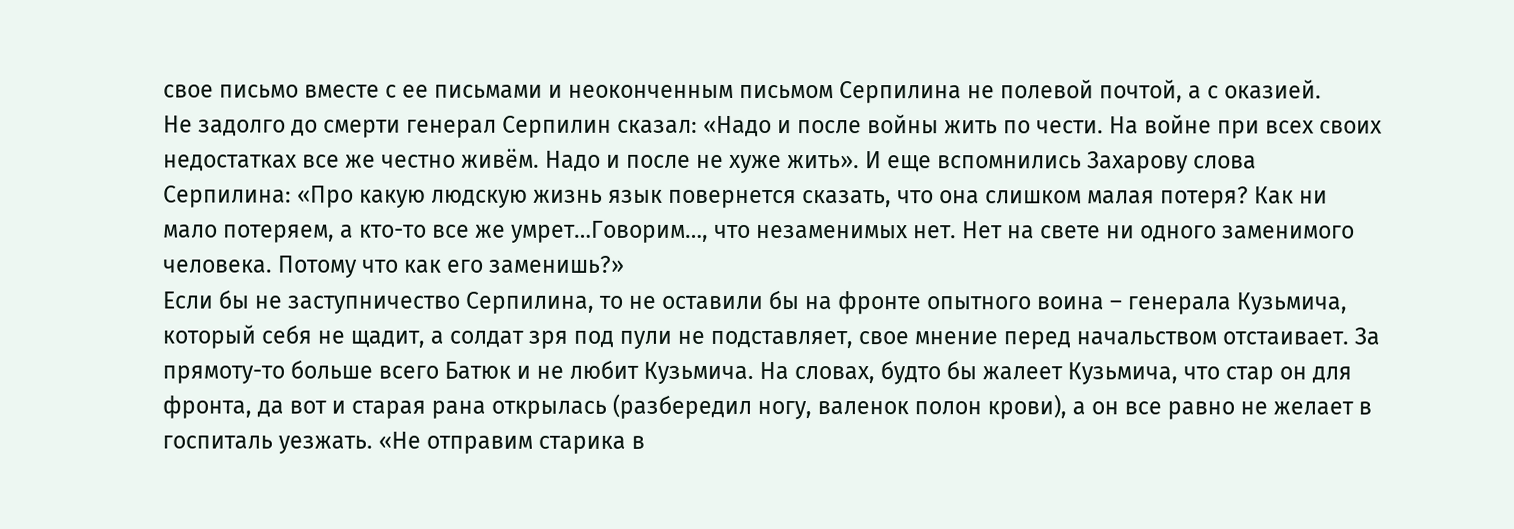свое письмо вместе с ее письмами и неоконченным письмом Серпилина не полевой почтой, а с оказией.
Не задолго до смерти генерал Серпилин сказал: «Надо и после войны жить по чести. На войне при всех своих недостатках все же честно живём. Надо и после не хуже жить». И еще вспомнились Захарову слова Серпилина: «Про какую людскую жизнь язык повернется сказать, что она слишком малая потеря? Как ни мало потеряем, а кто-то все же умрет…Говорим…, что незаменимых нет. Нет на свете ни одного заменимого человека. Потому что как его заменишь?»
Если бы не заступничество Серпилина, то не оставили бы на фронте опытного воина – генерала Кузьмича, который себя не щадит, а солдат зря под пули не подставляет, свое мнение перед начальством отстаивает. За прямоту-то больше всего Батюк и не любит Кузьмича. На словах, будто бы жалеет Кузьмича, что стар он для фронта, да вот и старая рана открылась (разбередил ногу, валенок полон крови), а он все равно не желает в госпиталь уезжать. «Не отправим старика в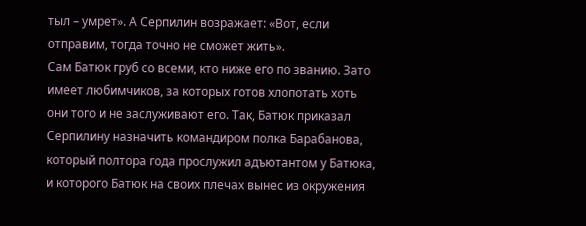тыл – умрет». А Серпилин возражает: «Вот, если отправим, тогда точно не сможет жить».
Сам Батюк груб со всеми, кто ниже его по званию. Зато имеет любимчиков, за которых готов хлопотать хоть они того и не заслуживают его. Так, Батюк приказал Серпилину назначить командиром полка Барабанова, который полтора года прослужил адъютантом у Батюка, и которого Батюк на своих плечах вынес из окружения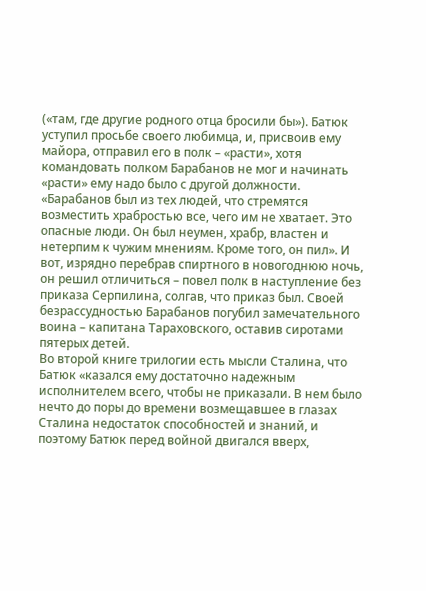(«там, где другие родного отца бросили бы»). Батюк уступил просьбе своего любимца, и, присвоив ему майора, отправил его в полк – «расти», хотя командовать полком Барабанов не мог и начинать «расти» ему надо было с другой должности. «Барабанов был из тех людей, что стремятся возместить храбростью все, чего им не хватает. Это опасные люди. Он был неумен, храбр, властен и нетерпим к чужим мнениям. Кроме того, он пил». И вот, изрядно перебрав спиртного в новогоднюю ночь, он решил отличиться – повел полк в наступление без приказа Серпилина, солгав, что приказ был. Своей безрассудностью Барабанов погубил замечательного воина – капитана Тараховского, оставив сиротами пятерых детей.
Во второй книге трилогии есть мысли Сталина, что Батюк «казался ему достаточно надежным исполнителем всего, чтобы не приказали. В нем было нечто до поры до времени возмещавшее в глазах Сталина недостаток способностей и знаний, и поэтому Батюк перед войной двигался вверх,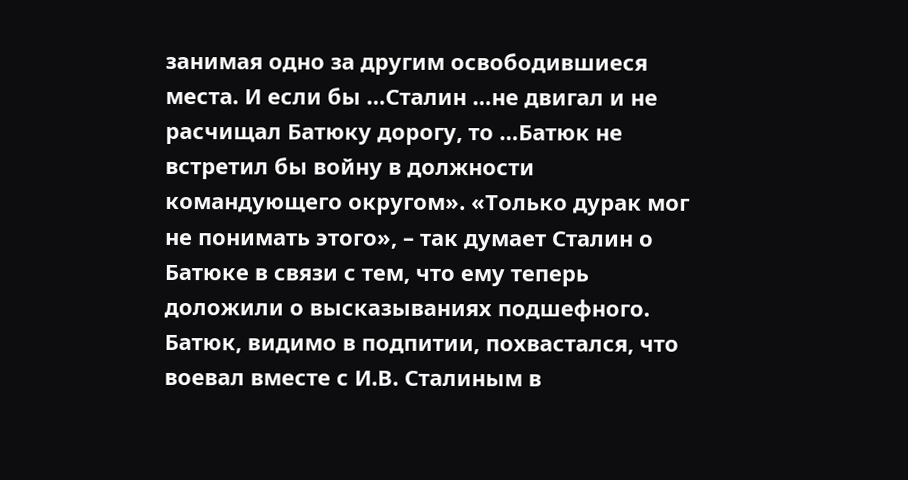занимая одно за другим освободившиеся места. И если бы …Сталин …не двигал и не расчищал Батюку дорогу, то …Батюк не встретил бы войну в должности командующего округом». «Только дурак мог не понимать этого», – так думает Сталин о Батюке в связи с тем, что ему теперь доложили о высказываниях подшефного. Батюк, видимо в подпитии, похвастался, что воевал вместе с И.В. Сталиным в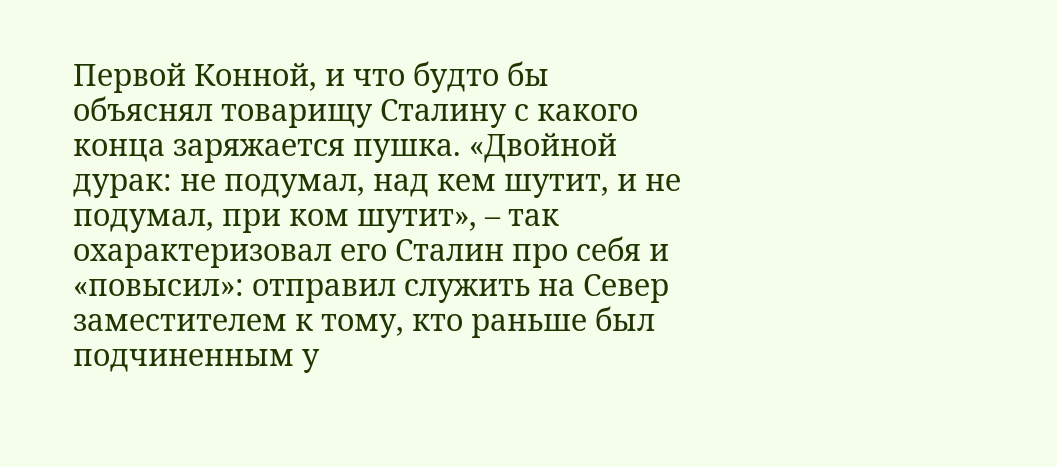Первой Конной, и что будто бы объяснял товарищу Сталину с какого конца заряжается пушка. «Двойной дурак: не подумал, над кем шутит, и не подумал, при ком шутит», – так охарактеризовал его Сталин про себя и «повысил»: отправил служить на Север заместителем к тому, кто раньше был подчиненным у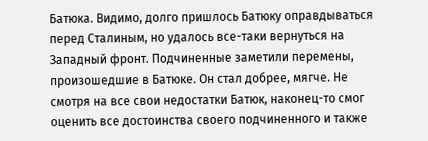Батюка. Видимо, долго пришлось Батюку оправдываться перед Сталиным, но удалось все-таки вернуться на Западный фронт. Подчиненные заметили перемены, произошедшие в Батюке. Он стал добрее, мягче. Не смотря на все свои недостатки Батюк, наконец-то смог оценить все достоинства своего подчиненного и также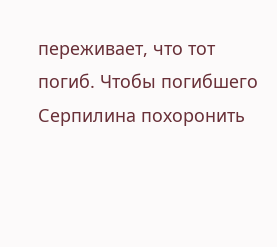переживает, что тот погиб. Чтобы погибшего Серпилина похоронить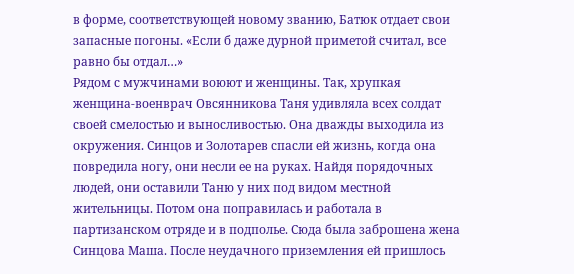в форме, соответствующей новому званию, Батюк отдает свои запасные погоны. «Если б даже дурной приметой считал, все равно бы отдал…»
Рядом с мужчинами воюют и женщины. Так, хрупкая женщина-военврач Овсянникова Таня удивляла всех солдат своей смелостью и выносливостью. Она дважды выходила из окружения. Синцов и Золотарев спасли ей жизнь, когда она повредила ногу, они несли ее на руках. Найдя порядочных людей, они оставили Таню у них под видом местной жительницы. Потом она поправилась и работала в партизанском отряде и в подполье. Сюда была заброшена жена Синцова Маша. После неудачного приземления ей пришлось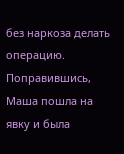без наркоза делать операцию. Поправившись, Маша пошла на явку и была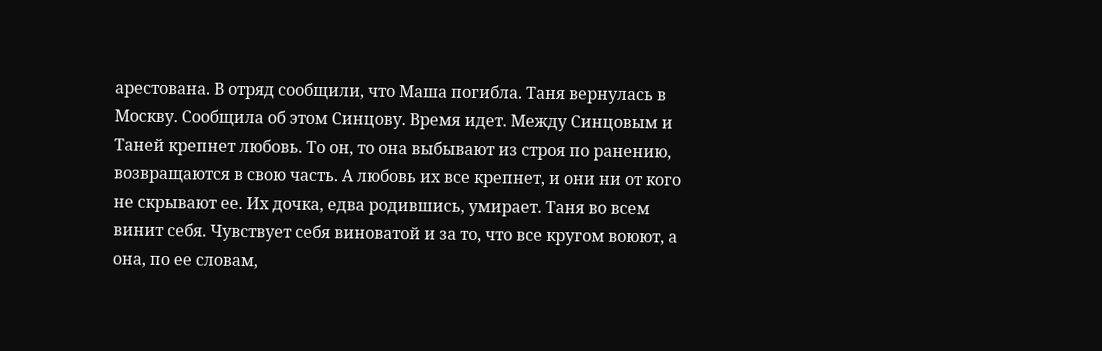арестована. В отряд сообщили, что Маша погибла. Таня вернулась в Москву. Сообщила об этом Синцову. Время идет. Между Синцовым и Таней крепнет любовь. То он, то она выбывают из строя по ранению, возвращаются в свою часть. А любовь их все крепнет, и они ни от кого не скрывают ее. Их дочка, едва родившись, умирает. Таня во всем винит себя. Чувствует себя виноватой и за то, что все кругом воюют, а она, по ее словам,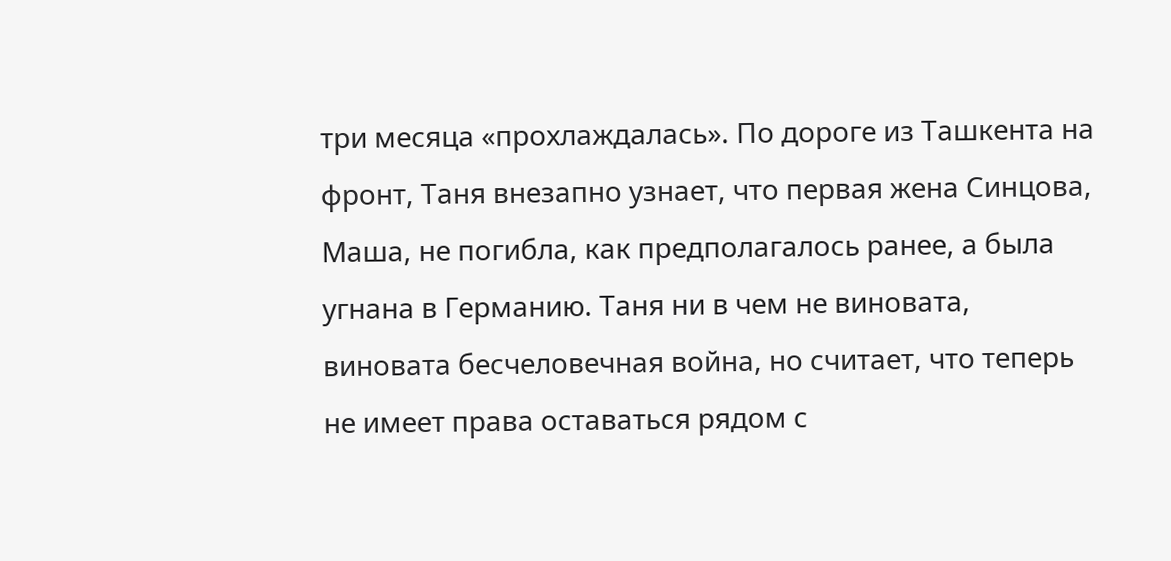три месяца «прохлаждалась». По дороге из Ташкента на фронт, Таня внезапно узнает, что первая жена Синцова, Маша, не погибла, как предполагалось ранее, а была угнана в Германию. Таня ни в чем не виновата, виновата бесчеловечная война, но считает, что теперь не имеет права оставаться рядом с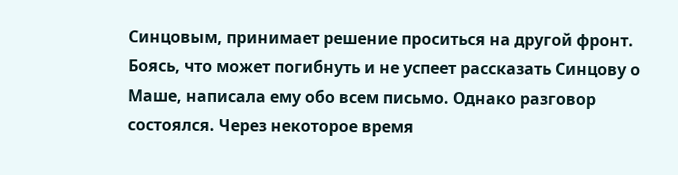Синцовым, принимает решение проситься на другой фронт. Боясь, что может погибнуть и не успеет рассказать Синцову о Маше, написала ему обо всем письмо. Однако разговор состоялся. Через некоторое время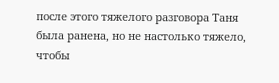после этого тяжелого разговора Таня была ранена, но не настолько тяжело, чтобы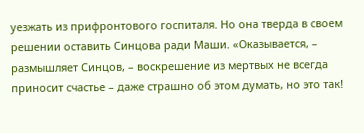уезжать из прифронтового госпиталя. Но она тверда в своем решении оставить Синцова ради Маши. «Оказывается, – размышляет Синцов, – воскрешение из мертвых не всегда приносит счастье – даже страшно об этом думать, но это так!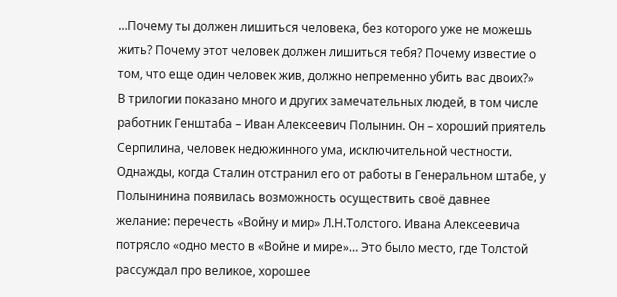…Почему ты должен лишиться человека, без которого уже не можешь жить? Почему этот человек должен лишиться тебя? Почему известие о том, что еще один человек жив, должно непременно убить вас двоих?»
В трилогии показано много и других замечательных людей, в том числе работник Генштаба – Иван Алексеевич Полынин. Он – хороший приятель Серпилина, человек недюжинного ума, исключительной честности. Однажды, когда Сталин отстранил его от работы в Генеральном штабе, у Полынинина появилась возможность осуществить своё давнее желание: перечесть «Войну и мир» Л.Н.Толстого. Ивана Алексеевича потрясло «одно место в «Войне и мире»… Это было место, где Толстой рассуждал про великое, хорошее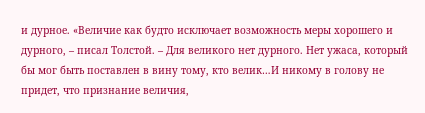и дурное. «Величие как будто исключает возможность меры хорошего и дурного, – писал Толстой. – Для великого нет дурного. Нет ужаса, который бы мог быть поставлен в вину тому, кто велик…И никому в голову не придет, что признание величия,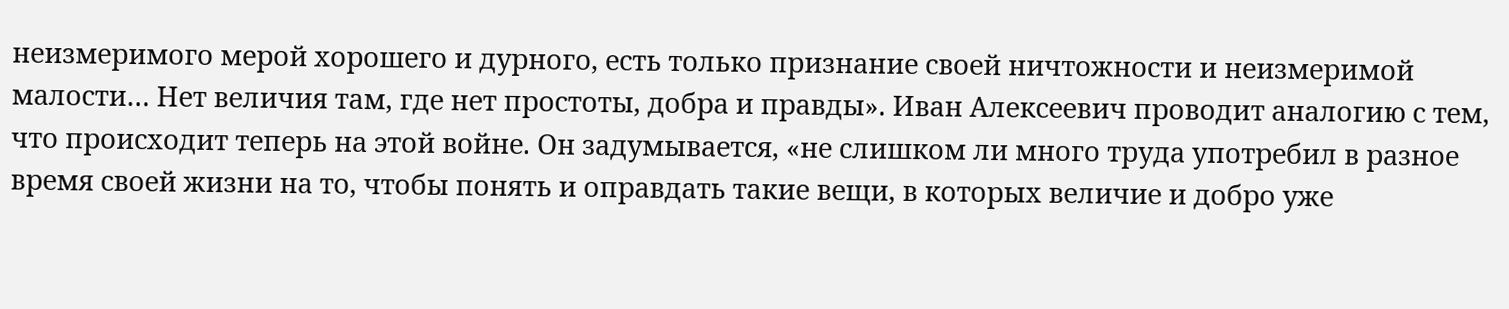неизмеримого мерой хорошего и дурного, есть только признание своей ничтожности и неизмеримой малости… Нет величия там, где нет простоты, добра и правды». Иван Алексеевич проводит аналогию с тем, что происходит теперь на этой войне. Он задумывается, «не слишком ли много труда употребил в разное время своей жизни на то, чтобы понять и оправдать такие вещи, в которых величие и добро уже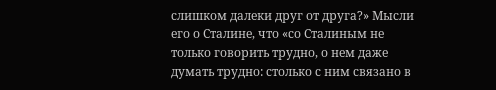слишком далеки друг от друга?» Мысли его о Сталине, что «со Сталиным не только говорить трудно, о нем даже думать трудно: столько с ним связано в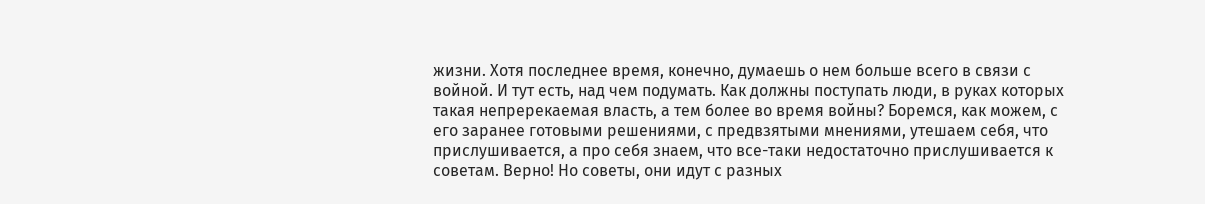жизни. Хотя последнее время, конечно, думаешь о нем больше всего в связи с войной. И тут есть, над чем подумать. Как должны поступать люди, в руках которых такая непререкаемая власть, а тем более во время войны? Боремся, как можем, с его заранее готовыми решениями, с предвзятыми мнениями, утешаем себя, что прислушивается, а про себя знаем, что все-таки недостаточно прислушивается к советам. Верно! Но советы, они идут с разных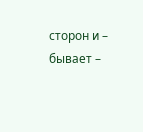сторон и – бывает –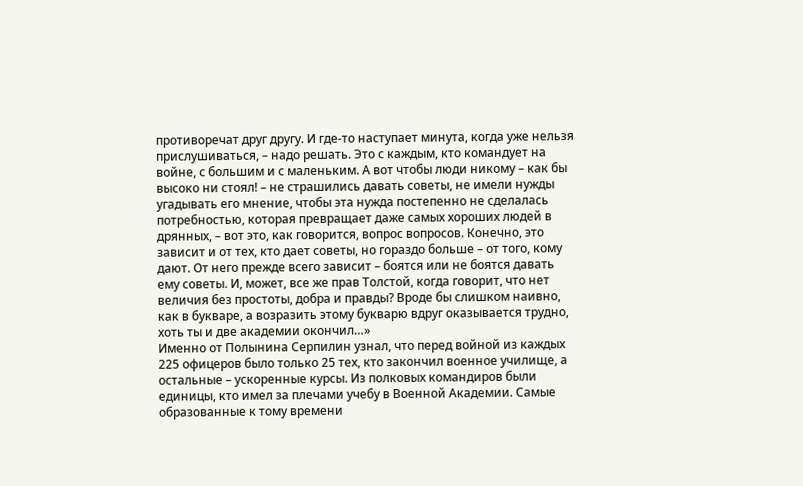противоречат друг другу. И где-то наступает минута, когда уже нельзя прислушиваться, – надо решать. Это с каждым, кто командует на войне, с большим и с маленьким. А вот чтобы люди никому – как бы высоко ни стоял! – не страшились давать советы, не имели нужды угадывать его мнение, чтобы эта нужда постепенно не сделалась потребностью, которая превращает даже самых хороших людей в дрянных, – вот это, как говорится, вопрос вопросов. Конечно, это зависит и от тех, кто дает советы, но гораздо больше – от того, кому дают. От него прежде всего зависит – боятся или не боятся давать ему советы. И, может, все же прав Толстой, когда говорит, что нет величия без простоты, добра и правды? Вроде бы слишком наивно, как в букваре, а возразить этому букварю вдруг оказывается трудно, хоть ты и две академии окончил…»
Именно от Полынина Серпилин узнал, что перед войной из каждых 225 офицеров было только 25 тех, кто закончил военное училище, а остальные – ускоренные курсы. Из полковых командиров были единицы, кто имел за плечами учебу в Военной Академии. Самые образованные к тому времени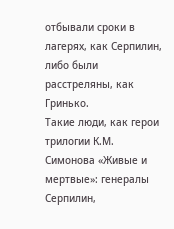отбывали сроки в лагерях, как Серпилин, либо были расстреляны, как Гринько.
Такие люди, как герои трилогии К.М. Симонова «Живые и мертвые»: генералы Серпилин,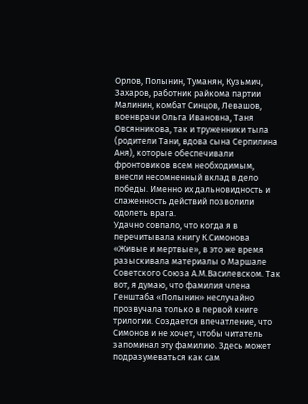Орлов, Полынин, Туманян, Кузьмич, Захаров, работник райкома партии Малинин, комбат Синцов, Левашов, военврачи Ольга Ивановна, Таня Овсянникова, так и труженники тыла (родители Тани, вдова сына Серпилина Аня), которые обеспечивали фронтовиков всем необходимым, внесли несомненный вклад в дело победы. Именно их дальновидность и слаженность действий позволили одолеть врага.
Удачно совпало, что когда я в перечитывала книгу К.Симонова «Живые и мертвые», в это же время разыскивала материалы о Маршале Советского Союза А.М.Василевском. Так вот, я думаю, что фамилия члена Генштаба «Полынин» неслучайно прозвучала только в первой книге трилогии. Создается впечатление, что Симонов и не хочет, чтобы читатель запоминал эту фамилию. Здесь может подразумеваться как сам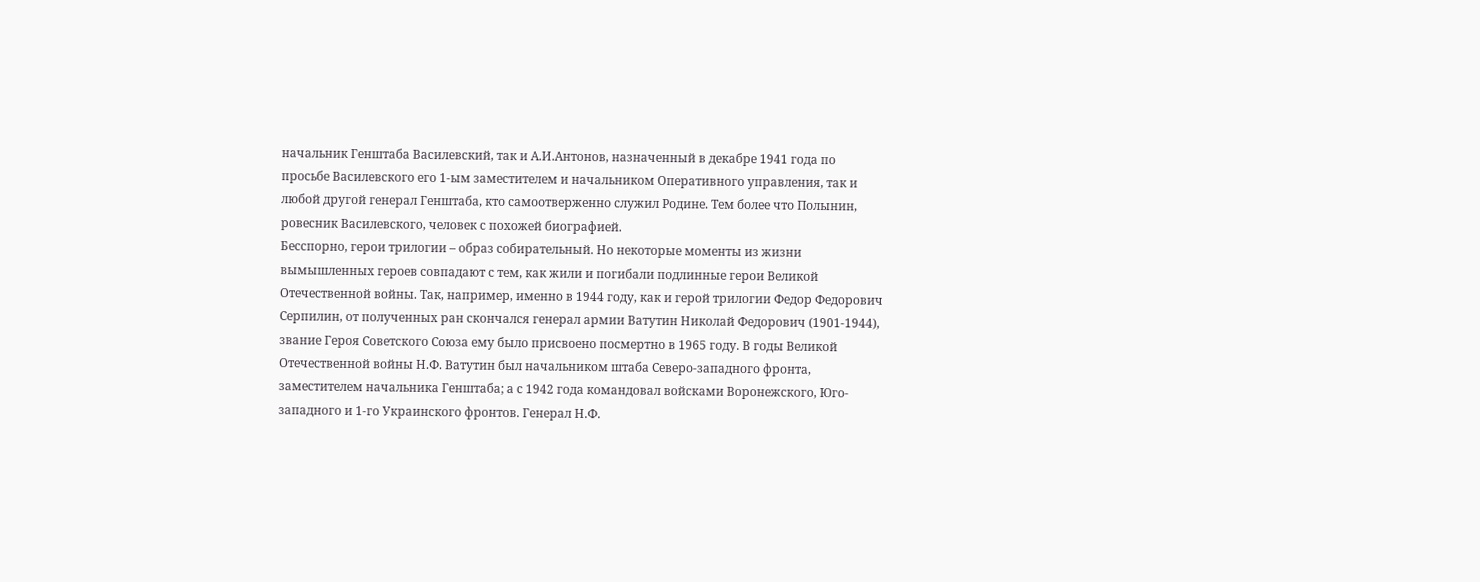начальник Генштаба Василевский, так и А.И.Антонов, назначенный в декабре 1941 года по просьбе Василевского его 1-ым заместителем и начальником Оперативного управления, так и любой другой генерал Генштаба, кто самоотверженно служил Родине. Тем более что Полынин, ровесник Василевского, человек с похожей биографией.
Бесспорно, герои трилогии – образ собирательный. Но некоторые моменты из жизни вымышленных героев совпадают с тем, как жили и погибали подлинные герои Великой Отечественной войны. Так, например, именно в 1944 году, как и герой трилогии Федор Федорович Серпилин, от полученных ран скончался генерал армии Ватутин Николай Федорович (1901-1944), звание Героя Советского Союза ему было присвоено посмертно в 1965 году. В годы Великой Отечественной войны Н.Ф. Ватутин был начальником штаба Северо-западного фронта, заместителем начальника Генштаба; а с 1942 года командовал войсками Воронежского, Юго-западного и 1-го Украинского фронтов. Генерал Н.Ф.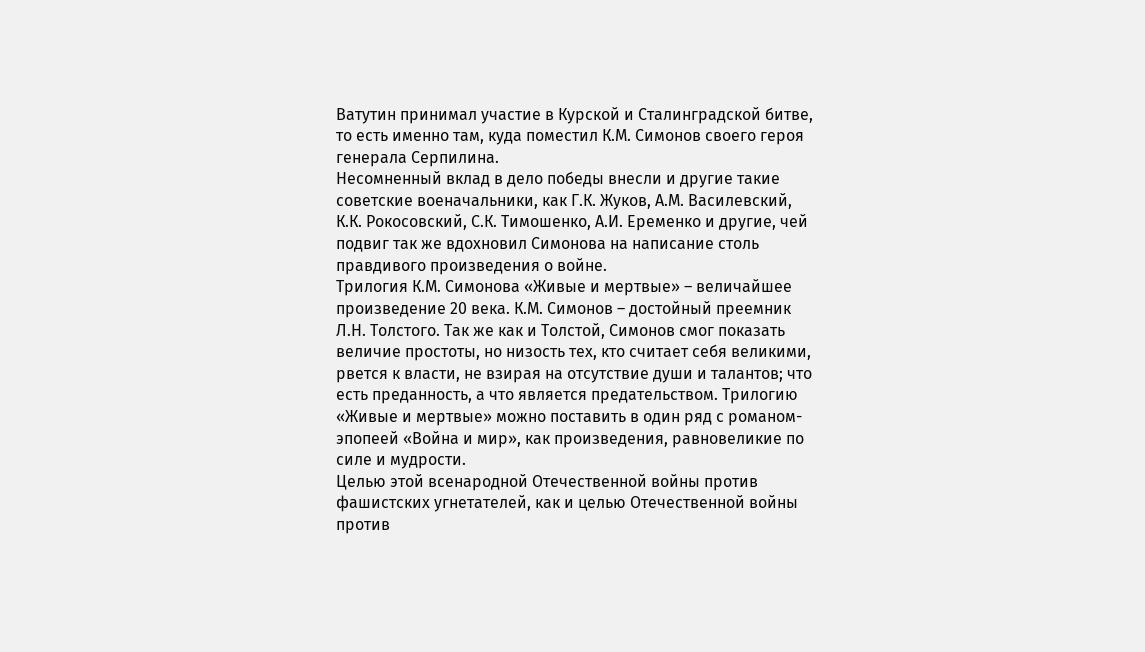Ватутин принимал участие в Курской и Сталинградской битве, то есть именно там, куда поместил К.М. Симонов своего героя генерала Серпилина.
Несомненный вклад в дело победы внесли и другие такие советские военачальники, как Г.К. Жуков, А.М. Василевский, К.К. Рокосовский, С.К. Тимошенко, А.И. Еременко и другие, чей подвиг так же вдохновил Симонова на написание столь правдивого произведения о войне.
Трилогия К.М. Симонова «Живые и мертвые» – величайшее произведение 20 века. К.М. Симонов – достойный преемник Л.Н. Толстого. Так же как и Толстой, Симонов смог показать величие простоты, но низость тех, кто считает себя великими, рвется к власти, не взирая на отсутствие души и талантов; что есть преданность, а что является предательством. Трилогию «Живые и мертвые» можно поставить в один ряд с романом-эпопеей «Война и мир», как произведения, равновеликие по силе и мудрости.
Целью этой всенародной Отечественной войны против фашистских угнетателей, как и целью Отечественной войны против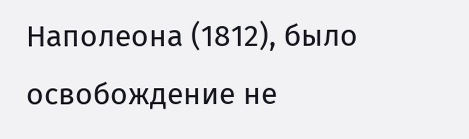Наполеона (1812), было освобождение не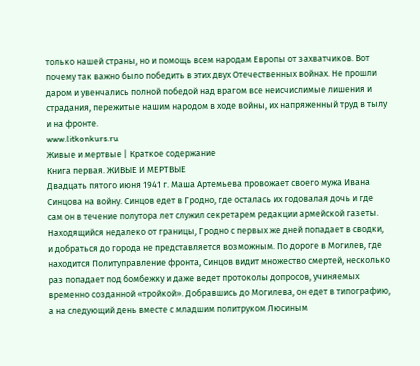только нашей страны, но и помощь всем народам Европы от захватчиков. Вот почему так важно было победить в этих двух Отечественных войнах. Не прошли даром и увенчались полной победой над врагом все неисчислимые лишения и страдания, пережитые нашим народом в ходе войны, их напряженный труд в тылу и на фронте.
www.litkonkurs.ru
Живые и мертвые | Краткое содержание
Книга первая. ЖИВЫЕ И МЕРТВЫЕ
Двадцать пятого июня 1941 г. Маша Артемьева провожает своего мужа Ивана Синцова на войну. Синцов едет в Гродно, где осталась их годовалая дочь и где сам он в течение полутора лет служил секретарем редакции армейской газеты. Находящийся недалеко от границы, Гродно с первых же дней попадает в сводки, и добраться до города не представляется возможным. По дороге в Могилев, где находится Политуправление фронта, Синцов видит множество смертей, несколько раз попадает под бомбежку и даже ведет протоколы допросов, учиняемых временно созданной «тройкой». Добравшись до Могилева, он едет в типографию, а на следующий день вместе с младшим политруком Люсиным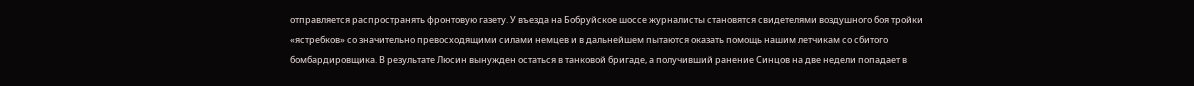отправляется распространять фронтовую газету. У въезда на Бобруйское шоссе журналисты становятся свидетелями воздушного боя тройки «ястребков» со значительно превосходящими силами немцев и в дальнейшем пытаются оказать помощь нашим летчикам со сбитого бомбардировщика. В результате Люсин вынужден остаться в танковой бригаде, а получивший ранение Синцов на две недели попадает в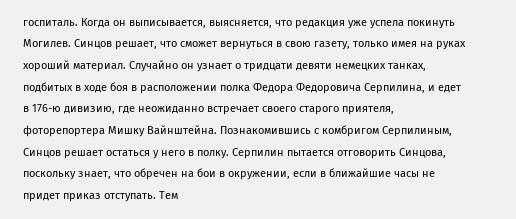госпиталь. Когда он выписывается, выясняется, что редакция уже успела покинуть Могилев. Синцов решает, что сможет вернуться в свою газету, только имея на руках хороший материал. Случайно он узнает о тридцати девяти немецких танках, подбитых в ходе боя в расположении полка Федора Федоровича Серпилина, и едет в 176-ю дивизию, где неожиданно встречает своего старого приятеля, фоторепортера Мишку Вайнштейна. Познакомившись с комбригом Серпилиным, Синцов решает остаться у него в полку. Серпилин пытается отговорить Синцова, поскольку знает, что обречен на бои в окружении, если в ближайшие часы не придет приказ отступать. Тем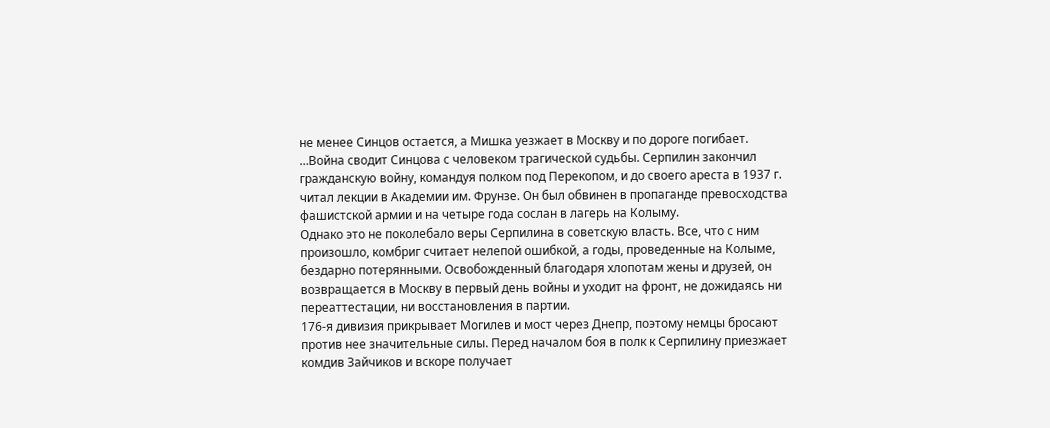не менее Синцов остается, а Мишка уезжает в Москву и по дороге погибает.
…Война сводит Синцова с человеком трагической судьбы. Серпилин закончил гражданскую войну, командуя полком под Перекопом, и до своего ареста в 1937 г. читал лекции в Академии им. Фрунзе. Он был обвинен в пропаганде превосходства фашистской армии и на четыре года сослан в лагерь на Колыму.
Однако это не поколебало веры Серпилина в советскую власть. Все, что с ним произошло, комбриг считает нелепой ошибкой, а годы, проведенные на Колыме, бездарно потерянными. Освобожденный благодаря хлопотам жены и друзей, он возвращается в Москву в первый день войны и уходит на фронт, не дожидаясь ни переаттестации, ни восстановления в партии.
176-я дивизия прикрывает Могилев и мост через Днепр, поэтому немцы бросают против нее значительные силы. Перед началом боя в полк к Серпилину приезжает комдив Зайчиков и вскоре получает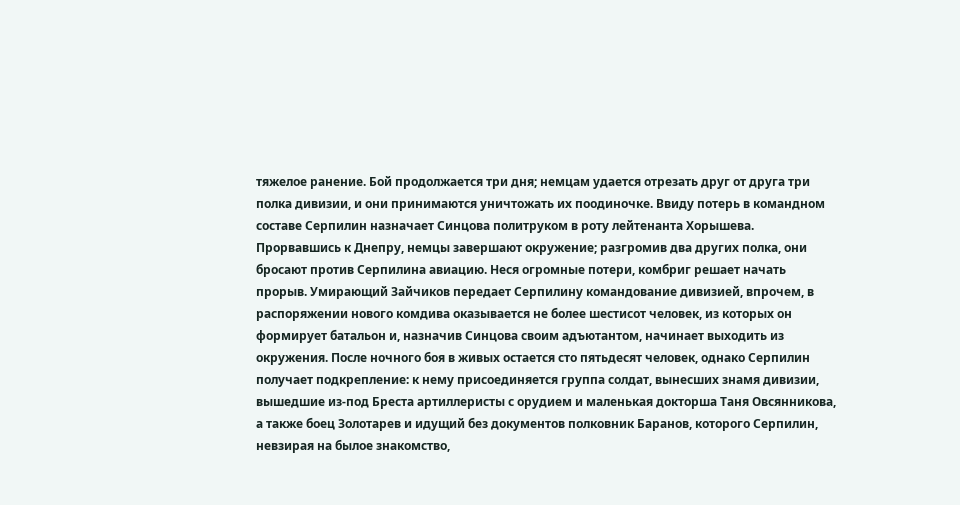тяжелое ранение. Бой продолжается три дня; немцам удается отрезать друг от друга три полка дивизии, и они принимаются уничтожать их поодиночке. Ввиду потерь в командном составе Серпилин назначает Синцова политруком в роту лейтенанта Хорышева. Прорвавшись к Днепру, немцы завершают окружение; разгромив два других полка, они бросают против Серпилина авиацию. Неся огромные потери, комбриг решает начать прорыв. Умирающий Зайчиков передает Серпилину командование дивизией, впрочем, в распоряжении нового комдива оказывается не более шестисот человек, из которых он формирует батальон и, назначив Синцова своим адъютантом, начинает выходить из окружения. После ночного боя в живых остается сто пятьдесят человек, однако Серпилин получает подкрепление: к нему присоединяется группа солдат, вынесших знамя дивизии, вышедшие из-под Бреста артиллеристы с орудием и маленькая докторша Таня Овсянникова, а также боец Золотарев и идущий без документов полковник Баранов, которого Серпилин, невзирая на былое знакомство,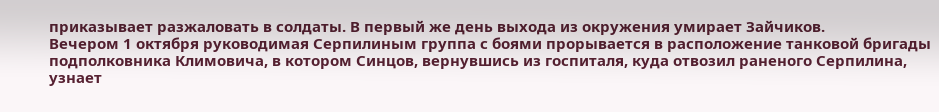приказывает разжаловать в солдаты. В первый же день выхода из окружения умирает Зайчиков.
Вечером 1 октября руководимая Серпилиным группа с боями прорывается в расположение танковой бригады подполковника Климовича, в котором Синцов, вернувшись из госпиталя, куда отвозил раненого Серпилина, узнает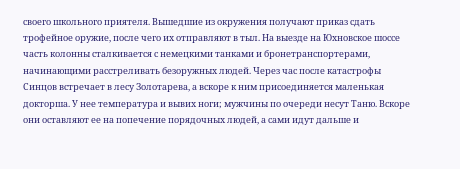своего школьного приятеля. Вышедшие из окружения получают приказ сдать трофейное оружие, после чего их отправляют в тыл. На выезде на Юхновское шоссе часть колонны сталкивается с немецкими танками и бронетранспортерами, начинающими расстреливать безоружных людей. Через час после катастрофы Синцов встречает в лесу Золотарева, а вскоре к ним присоединяется маленькая докторша. У нее температура и вывих ноги; мужчины по очереди несут Таню. Вскоре они оставляют ее на попечение порядочных людей, а сами идут дальше и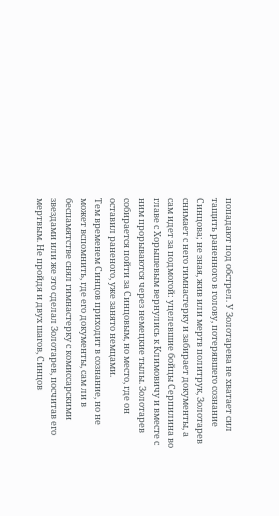попадают под обстрел. У Золотарева не хватает сил тащить раненного в голову, потерявшего сознание Синцова; не зная, жив или мертв политрук, Золотарев снимает с него гимнастерку и забирает документы, а сам идет за подмогой: уцелевшие бойцы Серпилина во главе с Хорышевым вернулись к Климовичу и вместе с ним прорываются через немецкие тылы. Золотарев собирается пойти за Синцовым, но место, где он оставил раненого, уже занято немцами.
Тем временем Синцов приходит в сознание, но не может вспомнить, где его документы, сам ли в беспамятстве снял гимнастерку с комиссарскими звездами или же это сделал Золотарев, посчитав его мертвым. Не пройдя и двух шагов, Синцов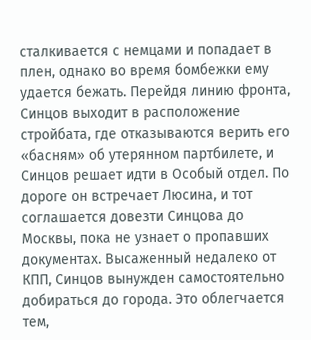сталкивается с немцами и попадает в плен, однако во время бомбежки ему удается бежать. Перейдя линию фронта, Синцов выходит в расположение стройбата, где отказываются верить его «басням» об утерянном партбилете, и Синцов решает идти в Особый отдел. По дороге он встречает Люсина, и тот соглашается довезти Синцова до Москвы, пока не узнает о пропавших документах. Высаженный недалеко от КПП, Синцов вынужден самостоятельно добираться до города. Это облегчается тем,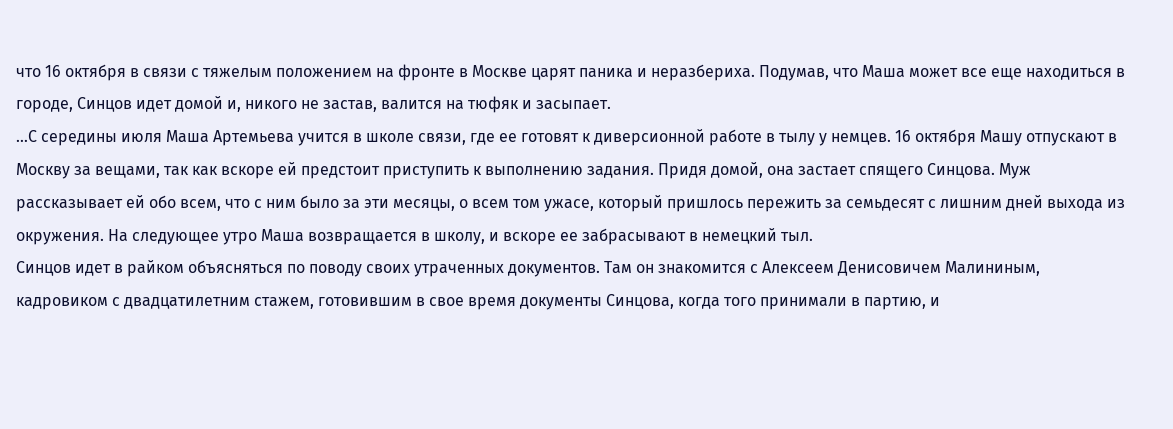что 16 октября в связи с тяжелым положением на фронте в Москве царят паника и неразбериха. Подумав, что Маша может все еще находиться в городе, Синцов идет домой и, никого не застав, валится на тюфяк и засыпает.
…С середины июля Маша Артемьева учится в школе связи, где ее готовят к диверсионной работе в тылу у немцев. 16 октября Машу отпускают в Москву за вещами, так как вскоре ей предстоит приступить к выполнению задания. Придя домой, она застает спящего Синцова. Муж рассказывает ей обо всем, что с ним было за эти месяцы, о всем том ужасе, который пришлось пережить за семьдесят с лишним дней выхода из окружения. На следующее утро Маша возвращается в школу, и вскоре ее забрасывают в немецкий тыл.
Синцов идет в райком объясняться по поводу своих утраченных документов. Там он знакомится с Алексеем Денисовичем Малининым, кадровиком с двадцатилетним стажем, готовившим в свое время документы Синцова, когда того принимали в партию, и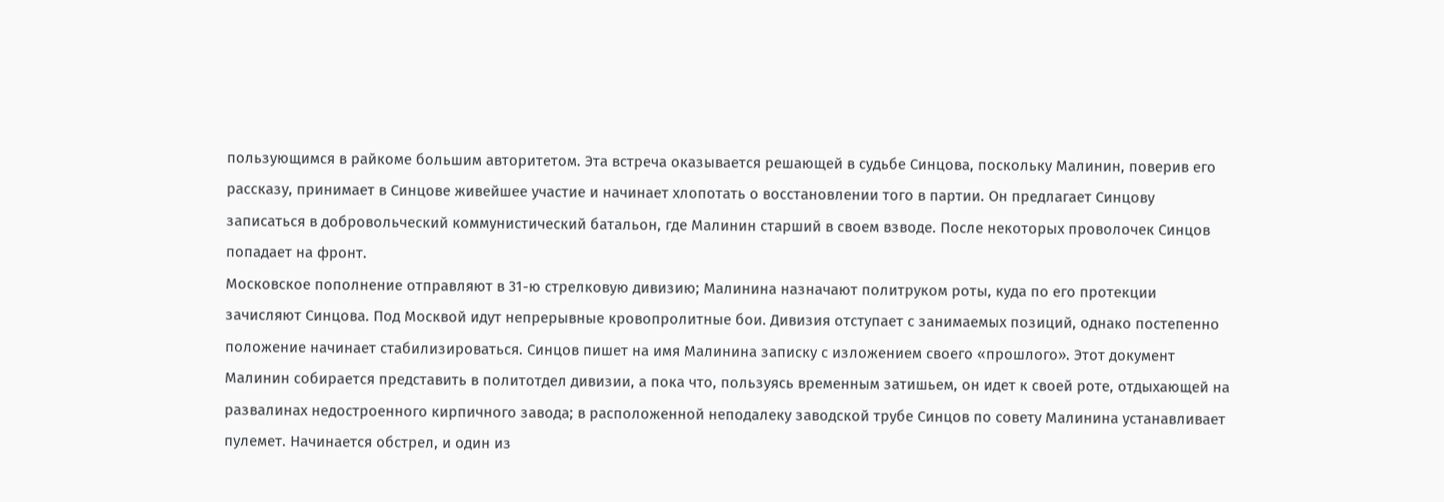пользующимся в райкоме большим авторитетом. Эта встреча оказывается решающей в судьбе Синцова, поскольку Малинин, поверив его рассказу, принимает в Синцове живейшее участие и начинает хлопотать о восстановлении того в партии. Он предлагает Синцову записаться в добровольческий коммунистический батальон, где Малинин старший в своем взводе. После некоторых проволочек Синцов попадает на фронт.
Московское пополнение отправляют в 31-ю стрелковую дивизию; Малинина назначают политруком роты, куда по его протекции зачисляют Синцова. Под Москвой идут непрерывные кровопролитные бои. Дивизия отступает с занимаемых позиций, однако постепенно положение начинает стабилизироваться. Синцов пишет на имя Малинина записку с изложением своего «прошлого». Этот документ Малинин собирается представить в политотдел дивизии, а пока что, пользуясь временным затишьем, он идет к своей роте, отдыхающей на развалинах недостроенного кирпичного завода; в расположенной неподалеку заводской трубе Синцов по совету Малинина устанавливает пулемет. Начинается обстрел, и один из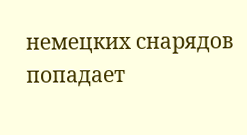немецких снарядов попадает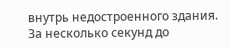внутрь недостроенного здания. За несколько секунд до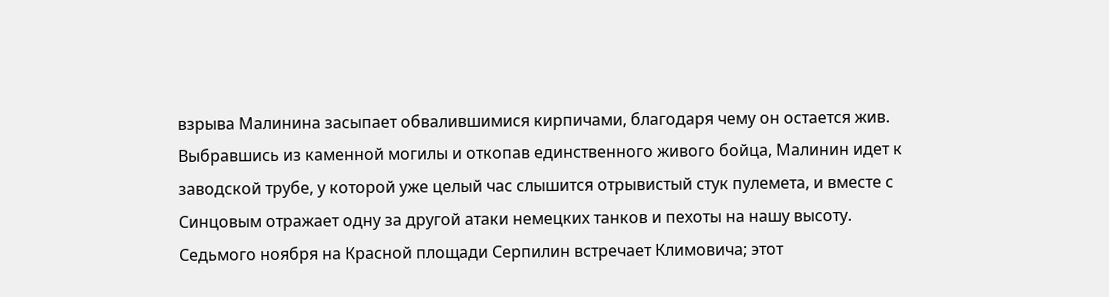взрыва Малинина засыпает обвалившимися кирпичами, благодаря чему он остается жив. Выбравшись из каменной могилы и откопав единственного живого бойца, Малинин идет к заводской трубе, у которой уже целый час слышится отрывистый стук пулемета, и вместе с Синцовым отражает одну за другой атаки немецких танков и пехоты на нашу высоту.
Седьмого ноября на Красной площади Серпилин встречает Климовича; этот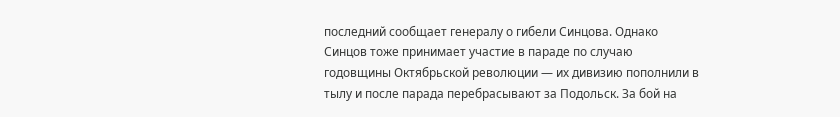последний сообщает генералу о гибели Синцова. Однако Синцов тоже принимает участие в параде по случаю годовщины Октябрьской революции — их дивизию пополнили в тылу и после парада перебрасывают за Подольск. За бой на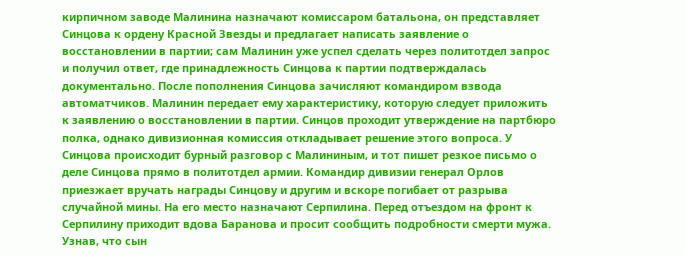кирпичном заводе Малинина назначают комиссаром батальона, он представляет Синцова к ордену Красной Звезды и предлагает написать заявление о восстановлении в партии; сам Малинин уже успел сделать через политотдел запрос и получил ответ, где принадлежность Синцова к партии подтверждалась документально. После пополнения Синцова зачисляют командиром взвода автоматчиков. Малинин передает ему характеристику, которую следует приложить к заявлению о восстановлении в партии. Синцов проходит утверждение на партбюро полка, однако дивизионная комиссия откладывает решение этого вопроса. У Синцова происходит бурный разговор с Малининым, и тот пишет резкое письмо о деле Синцова прямо в политотдел армии. Командир дивизии генерал Орлов приезжает вручать награды Синцову и другим и вскоре погибает от разрыва случайной мины. На его место назначают Серпилина. Перед отъездом на фронт к Серпилину приходит вдова Баранова и просит сообщить подробности смерти мужа. Узнав, что сын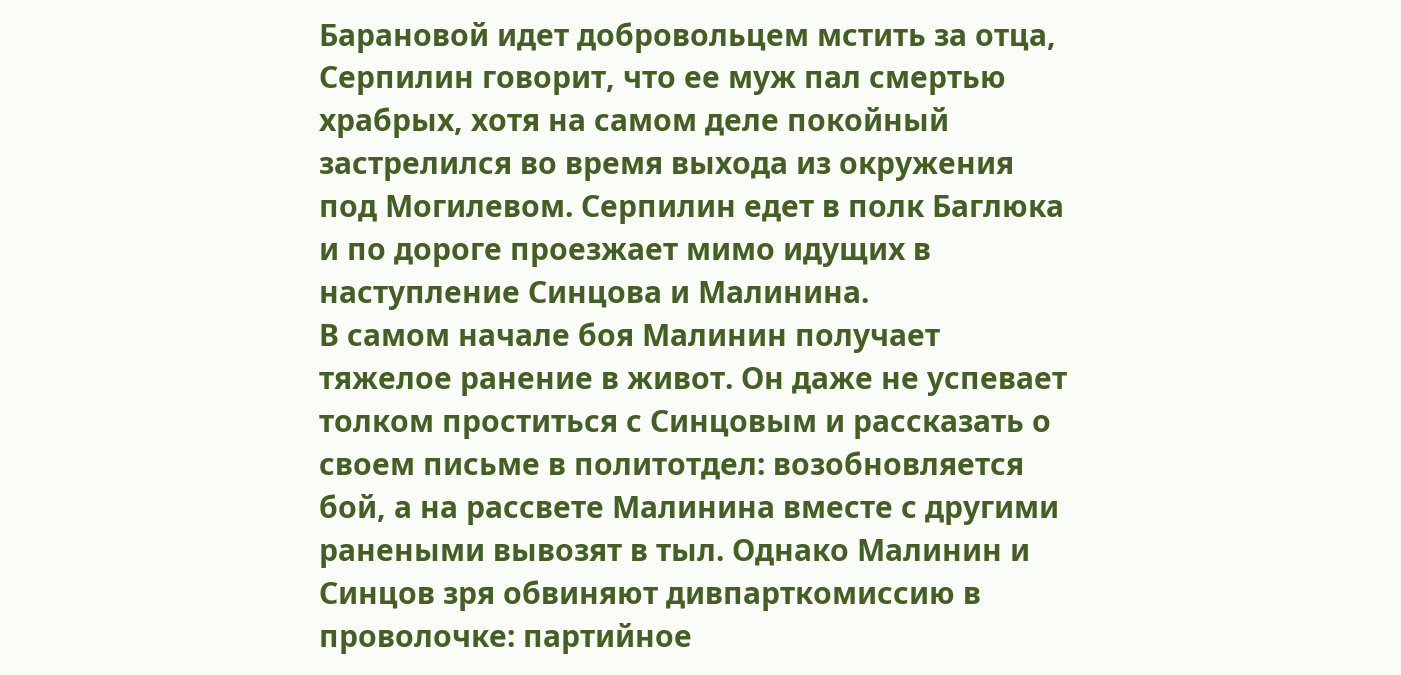Барановой идет добровольцем мстить за отца, Серпилин говорит, что ее муж пал смертью храбрых, хотя на самом деле покойный застрелился во время выхода из окружения под Могилевом. Серпилин едет в полк Баглюка и по дороге проезжает мимо идущих в наступление Синцова и Малинина.
В самом начале боя Малинин получает тяжелое ранение в живот. Он даже не успевает толком проститься с Синцовым и рассказать о своем письме в политотдел: возобновляется бой, а на рассвете Малинина вместе с другими ранеными вывозят в тыл. Однако Малинин и Синцов зря обвиняют дивпарткомиссию в проволочке: партийное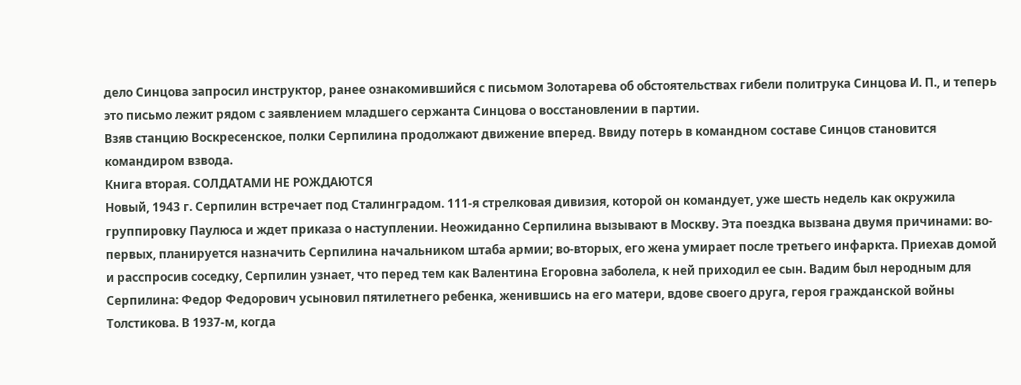дело Синцова запросил инструктор, ранее ознакомившийся с письмом Золотарева об обстоятельствах гибели политрука Синцова И. П., и теперь это письмо лежит рядом с заявлением младшего сержанта Синцова о восстановлении в партии.
Взяв станцию Воскресенское, полки Серпилина продолжают движение вперед. Ввиду потерь в командном составе Синцов становится командиром взвода.
Книга вторая. СОЛДАТАМИ НЕ РОЖДАЮТСЯ
Новый, 1943 г. Серпилин встречает под Сталинградом. 111-я стрелковая дивизия, которой он командует, уже шесть недель как окружила группировку Паулюса и ждет приказа о наступлении. Неожиданно Серпилина вызывают в Москву. Эта поездка вызвана двумя причинами: во-первых, планируется назначить Серпилина начальником штаба армии; во-вторых, его жена умирает после третьего инфаркта. Приехав домой и расспросив соседку, Серпилин узнает, что перед тем как Валентина Егоровна заболела, к ней приходил ее сын. Вадим был неродным для Серпилина: Федор Федорович усыновил пятилетнего ребенка, женившись на его матери, вдове своего друга, героя гражданской войны Толстикова. В 1937-м, когда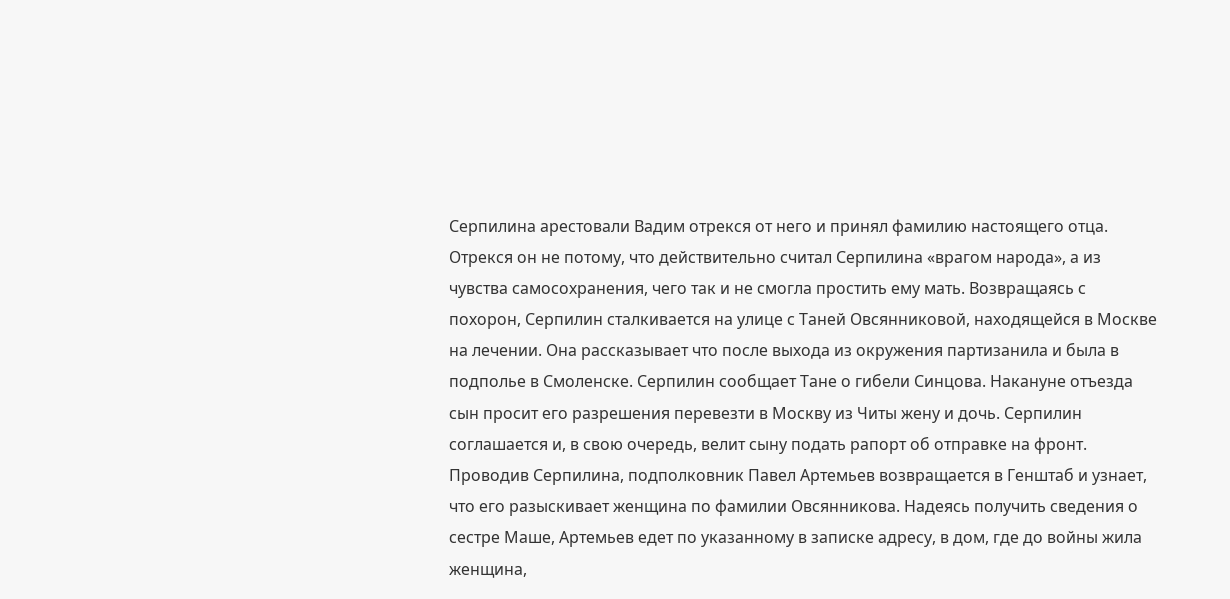Серпилина арестовали Вадим отрекся от него и принял фамилию настоящего отца. Отрекся он не потому, что действительно считал Серпилина «врагом народа», а из чувства самосохранения, чего так и не смогла простить ему мать. Возвращаясь с похорон, Серпилин сталкивается на улице с Таней Овсянниковой, находящейся в Москве на лечении. Она рассказывает что после выхода из окружения партизанила и была в подполье в Смоленске. Серпилин сообщает Тане о гибели Синцова. Накануне отъезда сын просит его разрешения перевезти в Москву из Читы жену и дочь. Серпилин соглашается и, в свою очередь, велит сыну подать рапорт об отправке на фронт.
Проводив Серпилина, подполковник Павел Артемьев возвращается в Генштаб и узнает, что его разыскивает женщина по фамилии Овсянникова. Надеясь получить сведения о сестре Маше, Артемьев едет по указанному в записке адресу, в дом, где до войны жила женщина,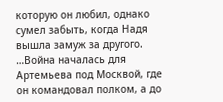которую он любил, однако сумел забыть, когда Надя вышла замуж за другого.
…Война началась для Артемьева под Москвой, где он командовал полком, а до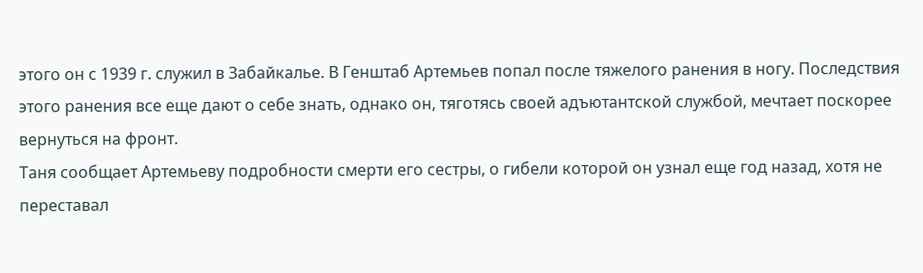этого он с 1939 г. служил в Забайкалье. В Генштаб Артемьев попал после тяжелого ранения в ногу. Последствия этого ранения все еще дают о себе знать, однако он, тяготясь своей адъютантской службой, мечтает поскорее вернуться на фронт.
Таня сообщает Артемьеву подробности смерти его сестры, о гибели которой он узнал еще год назад, хотя не переставал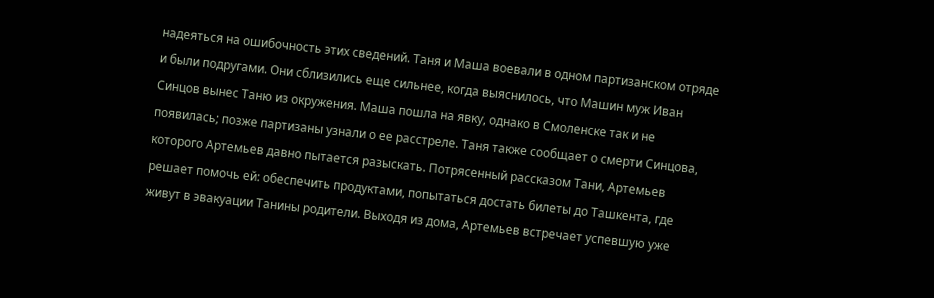надеяться на ошибочность этих сведений. Таня и Маша воевали в одном партизанском отряде и были подругами. Они сблизились еще сильнее, когда выяснилось, что Машин муж Иван Синцов вынес Таню из окружения. Маша пошла на явку, однако в Смоленске так и не появилась; позже партизаны узнали о ее расстреле. Таня также сообщает о смерти Синцова, которого Артемьев давно пытается разыскать. Потрясенный рассказом Тани, Артемьев решает помочь ей: обеспечить продуктами, попытаться достать билеты до Ташкента, где живут в эвакуации Танины родители. Выходя из дома, Артемьев встречает успевшую уже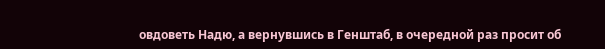овдоветь Надю, а вернувшись в Генштаб, в очередной раз просит об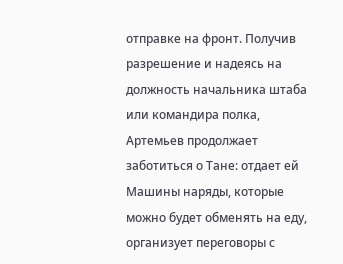отправке на фронт. Получив разрешение и надеясь на должность начальника штаба или командира полка, Артемьев продолжает заботиться о Тане: отдает ей Машины наряды, которые можно будет обменять на еду, организует переговоры с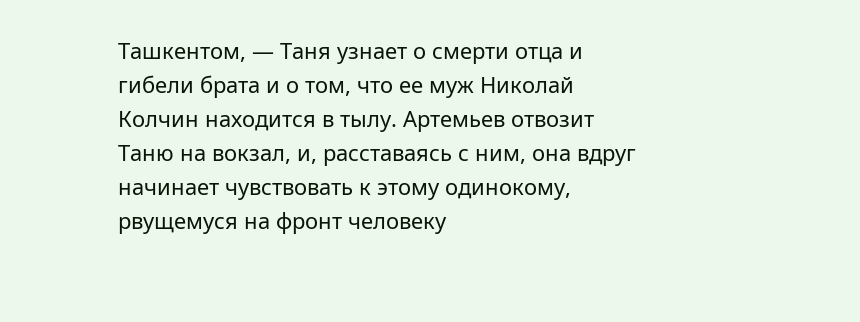Ташкентом, — Таня узнает о смерти отца и гибели брата и о том, что ее муж Николай Колчин находится в тылу. Артемьев отвозит Таню на вокзал, и, расставаясь с ним, она вдруг начинает чувствовать к этому одинокому, рвущемуся на фронт человеку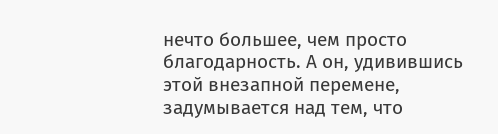нечто большее, чем просто благодарность. А он, удивившись этой внезапной перемене, задумывается над тем, что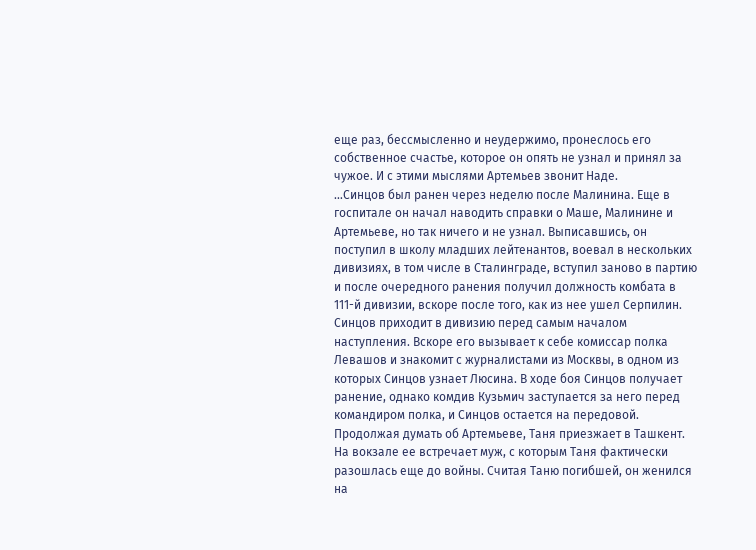еще раз, бессмысленно и неудержимо, пронеслось его собственное счастье, которое он опять не узнал и принял за чужое. И с этими мыслями Артемьев звонит Наде.
…Синцов был ранен через неделю после Малинина. Еще в госпитале он начал наводить справки о Маше, Малинине и Артемьеве, но так ничего и не узнал. Выписавшись, он поступил в школу младших лейтенантов, воевал в нескольких дивизиях, в том числе в Сталинграде, вступил заново в партию и после очередного ранения получил должность комбата в 111-й дивизии, вскоре после того, как из нее ушел Серпилин.
Синцов приходит в дивизию перед самым началом наступления. Вскоре его вызывает к себе комиссар полка Левашов и знакомит с журналистами из Москвы, в одном из которых Синцов узнает Люсина. В ходе боя Синцов получает ранение, однако комдив Кузьмич заступается за него перед командиром полка, и Синцов остается на передовой.
Продолжая думать об Артемьеве, Таня приезжает в Ташкент. На вокзале ее встречает муж, с которым Таня фактически разошлась еще до войны. Считая Таню погибшей, он женился на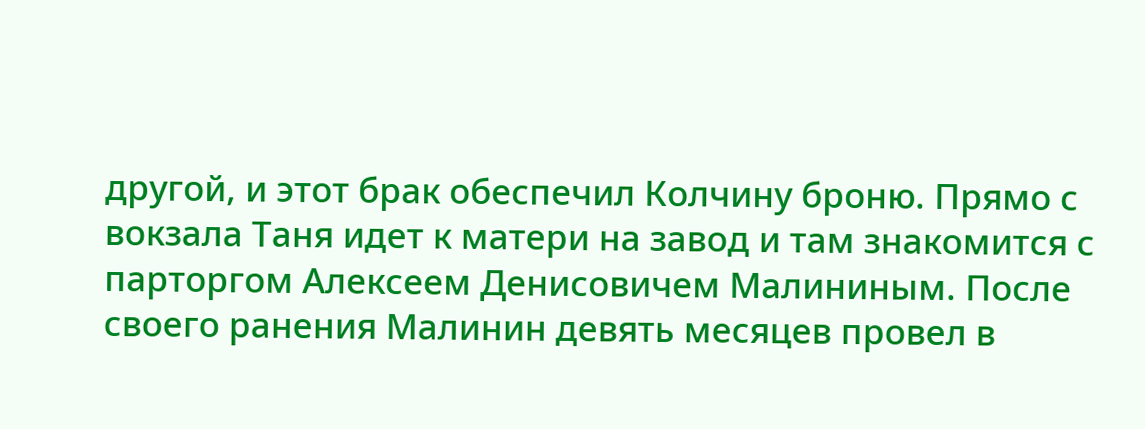другой, и этот брак обеспечил Колчину броню. Прямо с вокзала Таня идет к матери на завод и там знакомится с парторгом Алексеем Денисовичем Малининым. После своего ранения Малинин девять месяцев провел в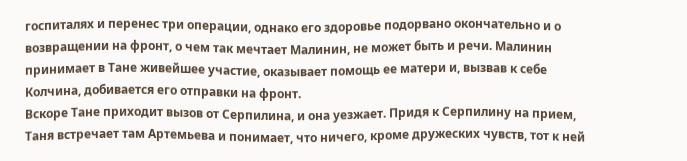госпиталях и перенес три операции, однако его здоровье подорвано окончательно и о возвращении на фронт, о чем так мечтает Малинин, не может быть и речи. Малинин принимает в Тане живейшее участие, оказывает помощь ее матери и, вызвав к себе Колчина, добивается его отправки на фронт.
Вскоре Тане приходит вызов от Серпилина, и она уезжает. Придя к Серпилину на прием, Таня встречает там Артемьева и понимает, что ничего, кроме дружеских чувств, тот к ней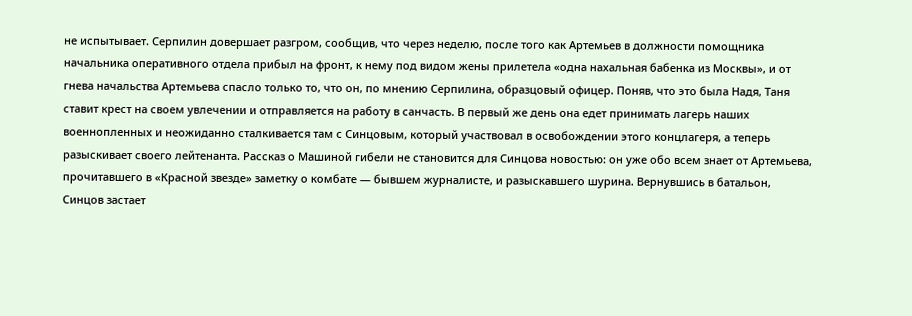не испытывает. Серпилин довершает разгром, сообщив, что через неделю, после того как Артемьев в должности помощника начальника оперативного отдела прибыл на фронт, к нему под видом жены прилетела «одна нахальная бабенка из Москвы», и от гнева начальства Артемьева спасло только то, что он, по мнению Серпилина, образцовый офицер. Поняв, что это была Надя, Таня ставит крест на своем увлечении и отправляется на работу в санчасть. В первый же день она едет принимать лагерь наших военнопленных и неожиданно сталкивается там с Синцовым, который участвовал в освобождении этого концлагеря, а теперь разыскивает своего лейтенанта. Рассказ о Машиной гибели не становится для Синцова новостью: он уже обо всем знает от Артемьева, прочитавшего в «Красной звезде» заметку о комбате — бывшем журналисте, и разыскавшего шурина. Вернувшись в батальон, Синцов застает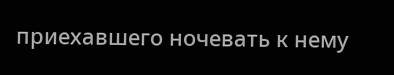приехавшего ночевать к нему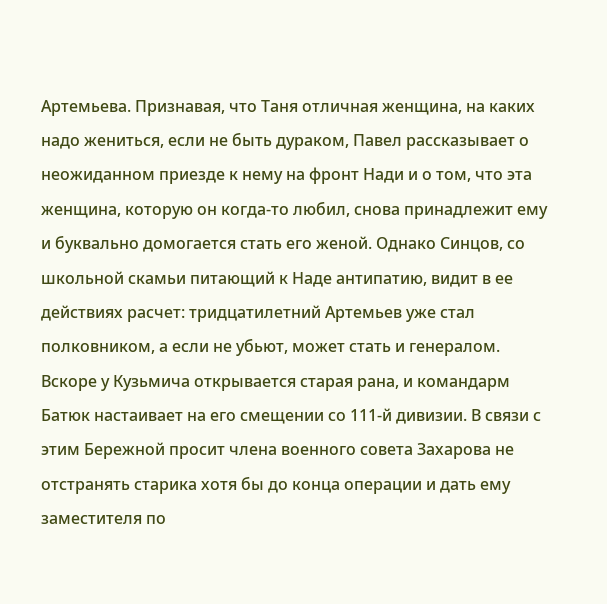Артемьева. Признавая, что Таня отличная женщина, на каких надо жениться, если не быть дураком, Павел рассказывает о неожиданном приезде к нему на фронт Нади и о том, что эта женщина, которую он когда-то любил, снова принадлежит ему и буквально домогается стать его женой. Однако Синцов, со школьной скамьи питающий к Наде антипатию, видит в ее действиях расчет: тридцатилетний Артемьев уже стал полковником, а если не убьют, может стать и генералом.
Вскоре у Кузьмича открывается старая рана, и командарм Батюк настаивает на его смещении со 111-й дивизии. В связи с этим Бережной просит члена военного совета Захарова не отстранять старика хотя бы до конца операции и дать ему заместителя по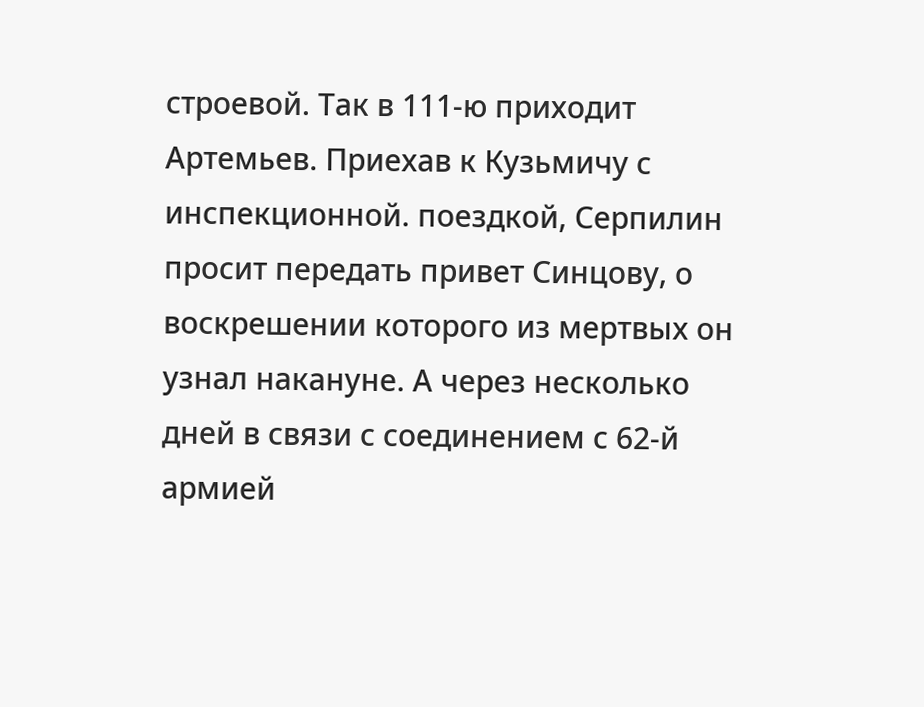строевой. Так в 111-ю приходит Артемьев. Приехав к Кузьмичу с инспекционной. поездкой, Серпилин просит передать привет Синцову, о воскрешении которого из мертвых он узнал накануне. А через несколько дней в связи с соединением с 62-й армией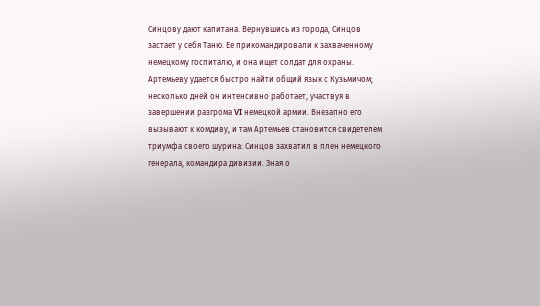Синцову дают капитана. Вернувшись из города, Синцов застает у себя Таню. Ее прикомандировали к захваченному немецкому госпиталю, и она ищет солдат для охраны.
Артемьеву удается быстро найти общий язык с Кузьмичом; несколько дней он интенсивно работает, участвуя в завершении разгрома VI немецкой армии. Внезапно его вызывают к комдиву, и там Артемьев становится свидетелем триумфа своего шурина: Синцов захватил в плен немецкого генерала, командира дивизии. Зная о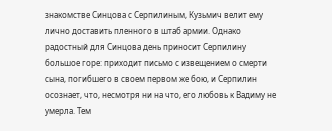знакомстве Синцова с Серпилиным, Кузьмич велит ему лично доставить пленного в штаб армии. Однако радостный для Синцова день приносит Серпилину большое горе: приходит письмо с извещением о смерти сына, погибшего в своем первом же бою, и Серпилин осознает, что, несмотря ни на что, его любовь к Вадиму не умерла. Тем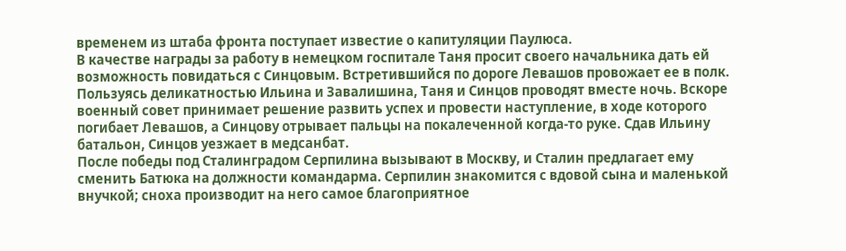временем из штаба фронта поступает известие о капитуляции Паулюса.
В качестве награды за работу в немецком госпитале Таня просит своего начальника дать ей возможность повидаться с Синцовым. Встретившийся по дороге Левашов провожает ее в полк. Пользуясь деликатностью Ильина и Завалишина, Таня и Синцов проводят вместе ночь. Вскоре военный совет принимает решение развить успех и провести наступление, в ходе которого погибает Левашов, а Синцову отрывает пальцы на покалеченной когда-то руке. Сдав Ильину батальон, Синцов уезжает в медсанбат.
После победы под Сталинградом Серпилина вызывают в Москву, и Сталин предлагает ему сменить Батюка на должности командарма. Серпилин знакомится с вдовой сына и маленькой внучкой; сноха производит на него самое благоприятное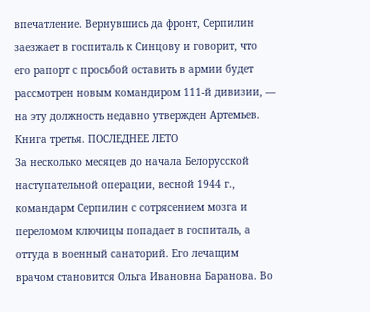впечатление. Вернувшись да фронт, Серпилин заезжает в госпиталь к Синцову и говорит, что его рапорт с просьбой оставить в армии будет рассмотрен новым командиром 111-й дивизии, — на эту должность недавно утвержден Артемьев.
Книга третья. ПОСЛЕДНЕЕ ЛЕТО
За несколько месяцев до начала Белорусской наступательной операции, весной 1944 г., командарм Серпилин с сотрясением мозга и переломом ключицы попадает в госпиталь, а оттуда в военный санаторий. Его лечащим врачом становится Ольга Ивановна Баранова. Во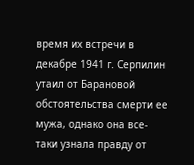время их встречи в декабре 1941 г. Серпилин утаил от Барановой обстоятельства смерти ее мужа, однако она все-таки узнала правду от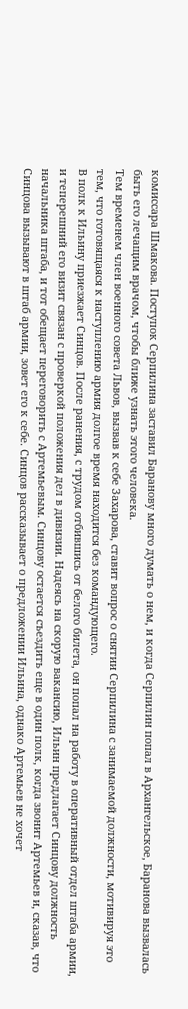комиссара Шмакова. Поступок Серпилина заставил Баранову много думать о нем, и когда Серпилин попал в Архангельское, Баранова вызвалась быть его лечащим врачом, чтобы ближе узнать этого человека.
Тем временем член военного совета Львов, вызвав к себе Захарова, ставит вопрос о снятии Серпилина с занимаемой должности, мотивируя это тем, что готовящаяся к наступлению армия долгое время находится без командующего.
В полк к Ильину приезжает Синцов. После ранения, с трудом отбившись от белого билета, он попал на работу в оперативный отдел штаба армии, и теперешний его визит связан с проверкой положения дел в дивизии. Надеясь на скорую вакансию, Ильин предлагает Синцову должность начальника штаба, и тот обещает переговорить с Артемьевым. Синцову остается съездить еще в один полк, когда звонит Артемьев и, сказав, что Синцова вызывают в штаб армии, зовет его к себе. Синцов рассказывает о предложении Ильина, однако Артемьев не хочет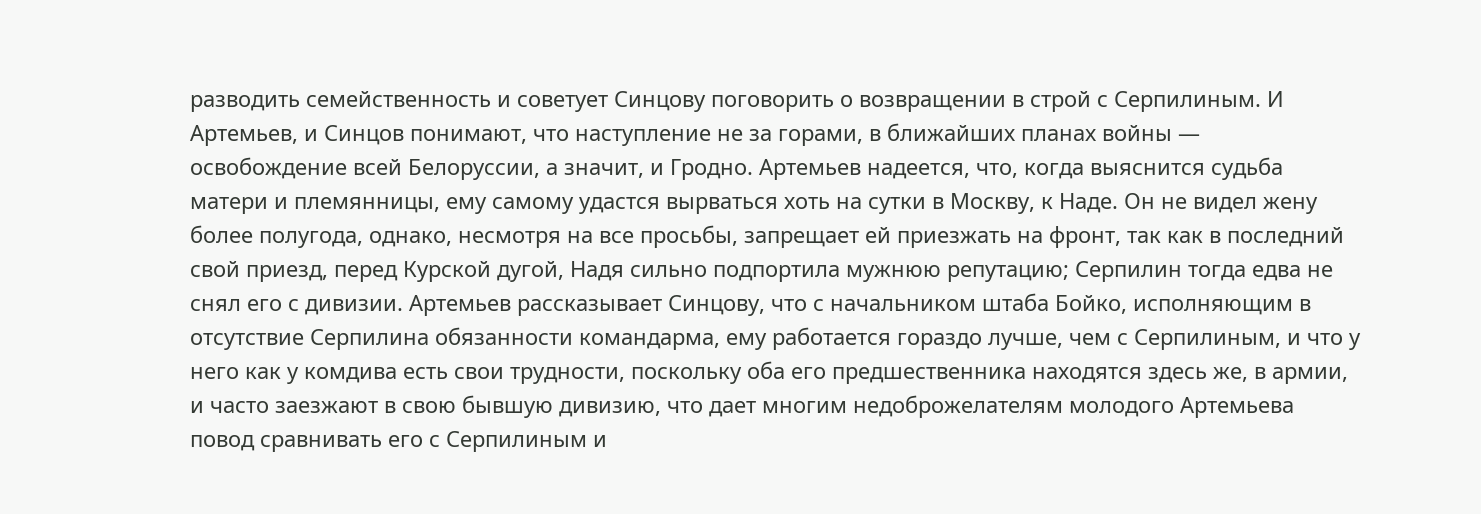разводить семейственность и советует Синцову поговорить о возвращении в строй с Серпилиным. И Артемьев, и Синцов понимают, что наступление не за горами, в ближайших планах войны — освобождение всей Белоруссии, а значит, и Гродно. Артемьев надеется, что, когда выяснится судьба матери и племянницы, ему самому удастся вырваться хоть на сутки в Москву, к Наде. Он не видел жену более полугода, однако, несмотря на все просьбы, запрещает ей приезжать на фронт, так как в последний свой приезд, перед Курской дугой, Надя сильно подпортила мужнюю репутацию; Серпилин тогда едва не снял его с дивизии. Артемьев рассказывает Синцову, что с начальником штаба Бойко, исполняющим в отсутствие Серпилина обязанности командарма, ему работается гораздо лучше, чем с Серпилиным, и что у него как у комдива есть свои трудности, поскольку оба его предшественника находятся здесь же, в армии, и часто заезжают в свою бывшую дивизию, что дает многим недоброжелателям молодого Артемьева повод сравнивать его с Серпилиным и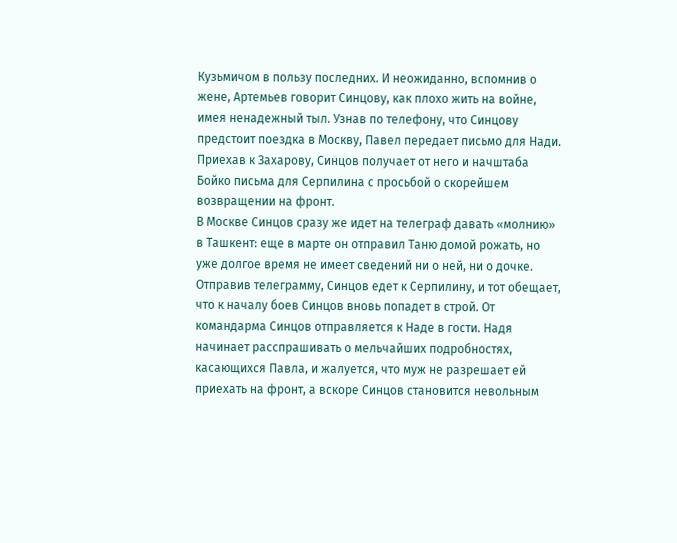Кузьмичом в пользу последних. И неожиданно, вспомнив о жене, Артемьев говорит Синцову, как плохо жить на войне, имея ненадежный тыл. Узнав по телефону, что Синцову предстоит поездка в Москву, Павел передает письмо для Нади. Приехав к Захарову, Синцов получает от него и начштаба Бойко письма для Серпилина с просьбой о скорейшем возвращении на фронт.
В Москве Синцов сразу же идет на телеграф давать «молнию» в Ташкент: еще в марте он отправил Таню домой рожать, но уже долгое время не имеет сведений ни о ней, ни о дочке. Отправив телеграмму, Синцов едет к Серпилину, и тот обещает, что к началу боев Синцов вновь попадет в строй. От командарма Синцов отправляется к Наде в гости. Надя начинает расспрашивать о мельчайших подробностях, касающихся Павла, и жалуется, что муж не разрешает ей приехать на фронт, а вскоре Синцов становится невольным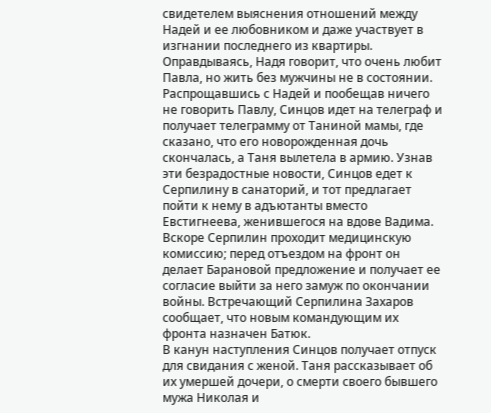свидетелем выяснения отношений между Надей и ее любовником и даже участвует в изгнании последнего из квартиры. Оправдываясь, Надя говорит, что очень любит Павла, но жить без мужчины не в состоянии. Распрощавшись с Надей и пообещав ничего не говорить Павлу, Синцов идет на телеграф и получает телеграмму от Таниной мамы, где сказано, что его новорожденная дочь скончалась, а Таня вылетела в армию. Узнав эти безрадостные новости, Синцов едет к Серпилину в санаторий, и тот предлагает пойти к нему в адъютанты вместо Евстигнеева, женившегося на вдове Вадима. Вскоре Серпилин проходит медицинскую комиссию; перед отъездом на фронт он делает Барановой предложение и получает ее согласие выйти за него замуж по окончании войны. Встречающий Серпилина Захаров сообщает, что новым командующим их фронта назначен Батюк.
В канун наступления Синцов получает отпуск для свидания с женой. Таня рассказывает об их умершей дочери, о смерти своего бывшего мужа Николая и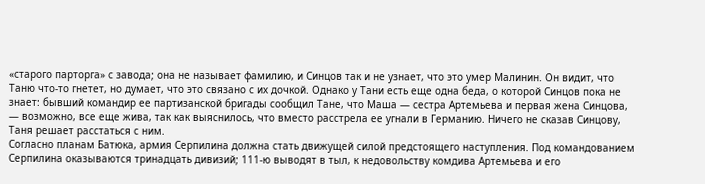«старого парторга» с завода; она не называет фамилию, и Синцов так и не узнает, что это умер Малинин. Он видит, что Таню что-то гнетет, но думает, что это связано с их дочкой. Однако у Тани есть еще одна беда, о которой Синцов пока не знает: бывший командир ее партизанской бригады сообщил Тане, что Маша — сестра Артемьева и первая жена Синцова, — возможно, все еще жива, так как выяснилось, что вместо расстрела ее угнали в Германию. Ничего не сказав Синцову, Таня решает расстаться с ним.
Согласно планам Батюка, армия Серпилина должна стать движущей силой предстоящего наступления. Под командованием Серпилина оказываются тринадцать дивизий; 111-ю выводят в тыл, к недовольству комдива Артемьева и его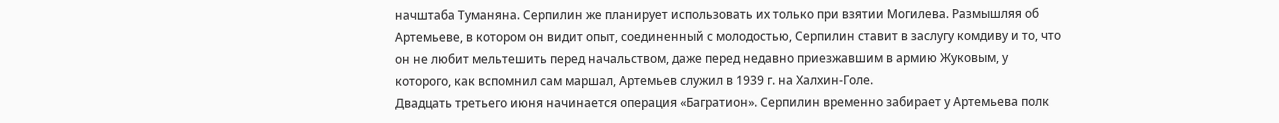начштаба Туманяна. Серпилин же планирует использовать их только при взятии Могилева. Размышляя об Артемьеве, в котором он видит опыт, соединенный с молодостью, Серпилин ставит в заслугу комдиву и то, что он не любит мельтешить перед начальством, даже перед недавно приезжавшим в армию Жуковым, у которого, как вспомнил сам маршал, Артемьев служил в 1939 г. на Халхин-Голе.
Двадцать третьего июня начинается операция «Багратион». Серпилин временно забирает у Артемьева полк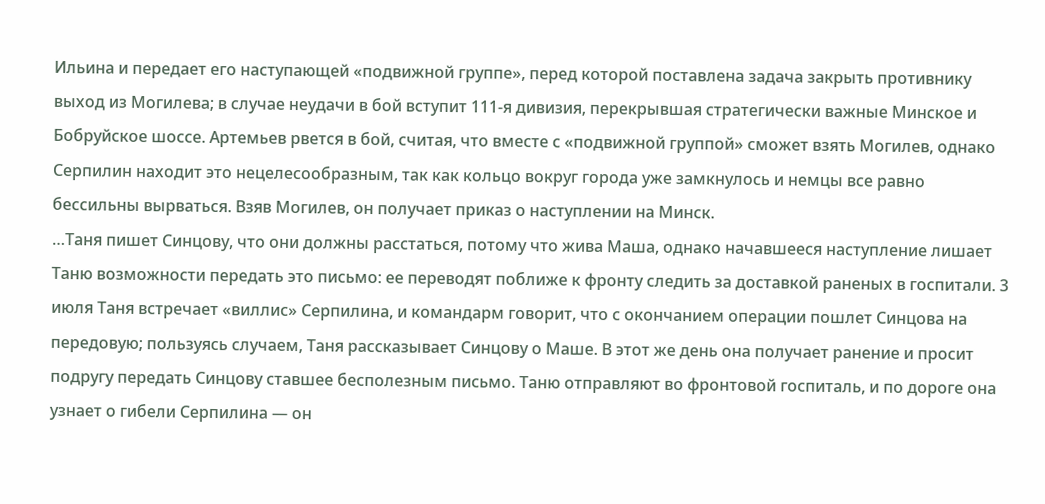Ильина и передает его наступающей «подвижной группе», перед которой поставлена задача закрыть противнику выход из Могилева; в случае неудачи в бой вступит 111-я дивизия, перекрывшая стратегически важные Минское и Бобруйское шоссе. Артемьев рвется в бой, считая, что вместе с «подвижной группой» сможет взять Могилев, однако Серпилин находит это нецелесообразным, так как кольцо вокруг города уже замкнулось и немцы все равно бессильны вырваться. Взяв Могилев, он получает приказ о наступлении на Минск.
…Таня пишет Синцову, что они должны расстаться, потому что жива Маша, однако начавшееся наступление лишает Таню возможности передать это письмо: ее переводят поближе к фронту следить за доставкой раненых в госпитали. 3 июля Таня встречает «виллис» Серпилина, и командарм говорит, что с окончанием операции пошлет Синцова на передовую; пользуясь случаем, Таня рассказывает Синцову о Маше. В этот же день она получает ранение и просит подругу передать Синцову ставшее бесполезным письмо. Таню отправляют во фронтовой госпиталь, и по дороге она узнает о гибели Серпилина — он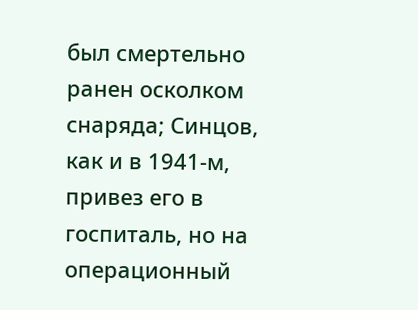был смертельно ранен осколком снаряда; Синцов, как и в 1941-м, привез его в госпиталь, но на операционный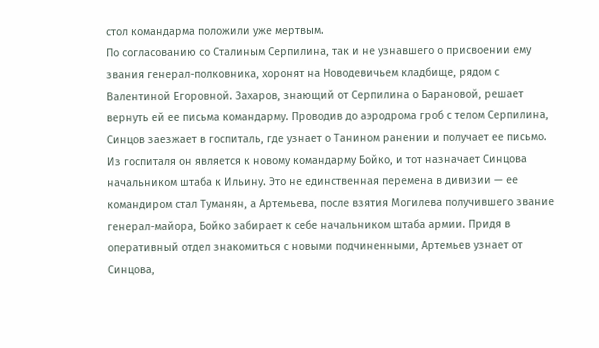стол командарма положили уже мертвым.
По согласованию со Сталиным Серпилина, так и не узнавшего о присвоении ему звания генерал-полковника, хоронят на Новодевичьем кладбище, рядом с Валентиной Егоровной. Захаров, знающий от Серпилина о Барановой, решает вернуть ей ее письма командарму. Проводив до аэродрома гроб с телом Серпилина, Синцов заезжает в госпиталь, где узнает о Танином ранении и получает ее письмо. Из госпиталя он является к новому командарму Бойко, и тот назначает Синцова начальником штаба к Ильину. Это не единственная перемена в дивизии — ее командиром стал Туманян, а Артемьева, после взятия Могилева получившего звание генерал-майора, Бойко забирает к себе начальником штаба армии. Придя в оперативный отдел знакомиться с новыми подчиненными, Артемьев узнает от Синцова,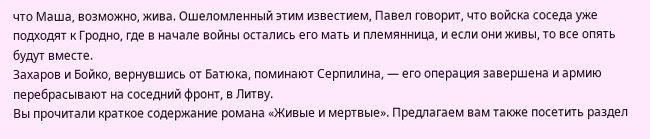что Маша, возможно, жива. Ошеломленный этим известием, Павел говорит, что войска соседа уже подходят к Гродно, где в начале войны остались его мать и племянница, и если они живы, то все опять будут вместе.
Захаров и Бойко, вернувшись от Батюка, поминают Серпилина, — его операция завершена и армию перебрасывают на соседний фронт, в Литву.
Вы прочитали краткое содержание романа «Живые и мертвые». Предлагаем вам также посетить раздел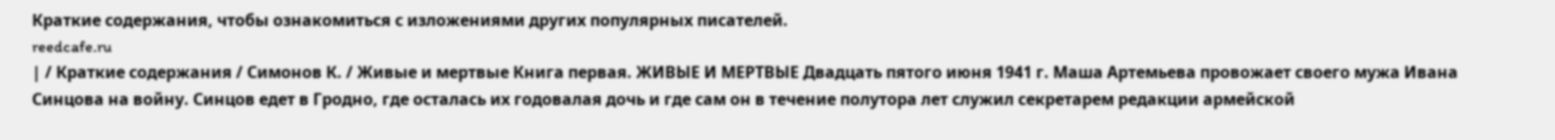Краткие содержания, чтобы ознакомиться с изложениями других популярных писателей.
reedcafe.ru
| / Краткие содержания / Симонов К. / Живые и мертвые Книга первая. ЖИВЫЕ И МЕРТВЫЕ Двадцать пятого июня 1941 г. Маша Артемьева провожает своего мужа Ивана Синцова на войну. Синцов едет в Гродно, где осталась их годовалая дочь и где сам он в течение полутора лет служил секретарем редакции армейской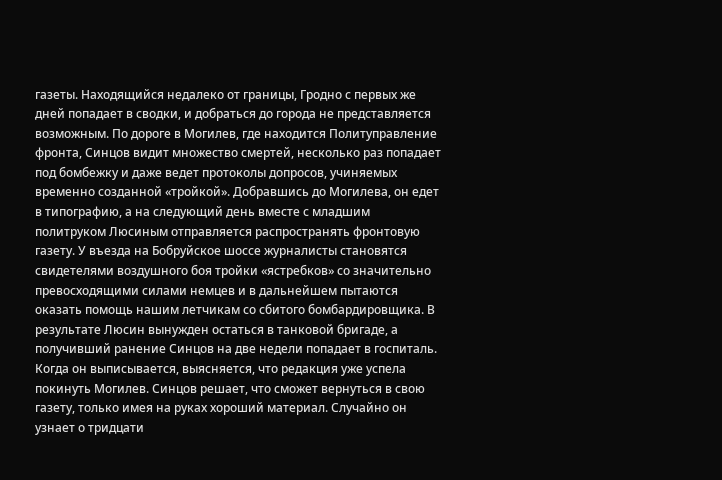газеты. Находящийся недалеко от границы, Гродно с первых же дней попадает в сводки, и добраться до города не представляется возможным. По дороге в Могилев, где находится Политуправление фронта, Синцов видит множество смертей, несколько раз попадает под бомбежку и даже ведет протоколы допросов, учиняемых временно созданной «тройкой». Добравшись до Могилева, он едет в типографию, а на следующий день вместе с младшим политруком Люсиным отправляется распространять фронтовую газету. У въезда на Бобруйское шоссе журналисты становятся свидетелями воздушного боя тройки «ястребков» со значительно превосходящими силами немцев и в дальнейшем пытаются оказать помощь нашим летчикам со сбитого бомбардировщика. В результате Люсин вынужден остаться в танковой бригаде, а получивший ранение Синцов на две недели попадает в госпиталь. Когда он выписывается, выясняется, что редакция уже успела покинуть Могилев. Синцов решает, что сможет вернуться в свою газету, только имея на руках хороший материал. Случайно он узнает о тридцати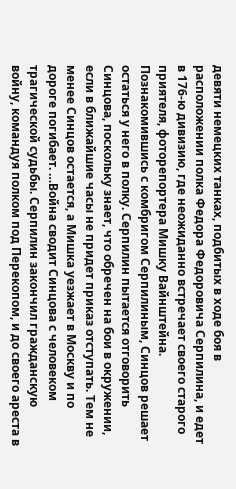девяти немецких танках, подбитых в ходе боя в расположении полка Федора Федоровича Серпилина, и едет в 176-ю дивизию, где неожиданно встречает своего старого приятеля, фоторепортера Мишку Вайнштейна. Познакомившись с комбригом Серпилиным, Синцов решает остаться у него в полку. Серпилин пытается отговорить Синцова, поскольку знает, что обречен на бои в окружении, если в ближайшие часы не придет приказ отступать. Тем не менее Синцов остается, а Мишка уезжает в Москву и по дороге погибает. …Война сводит Синцова с человеком трагической судьбы. Серпилин закончил гражданскую войну, командуя полком под Перекопом, и до своего ареста в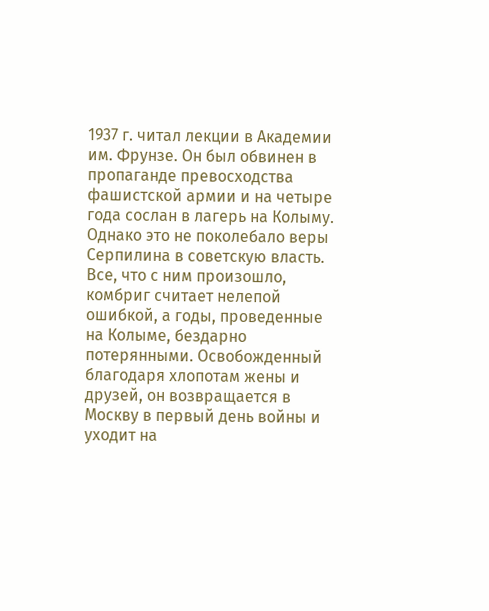1937 г. читал лекции в Академии им. Фрунзе. Он был обвинен в пропаганде превосходства фашистской армии и на четыре года сослан в лагерь на Колыму. Однако это не поколебало веры Серпилина в советскую власть. Все, что с ним произошло, комбриг считает нелепой ошибкой, а годы, проведенные на Колыме, бездарно потерянными. Освобожденный благодаря хлопотам жены и друзей, он возвращается в Москву в первый день войны и уходит на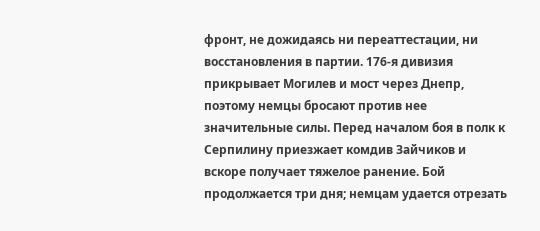фронт, не дожидаясь ни переаттестации, ни восстановления в партии. 176-я дивизия прикрывает Могилев и мост через Днепр, поэтому немцы бросают против нее значительные силы. Перед началом боя в полк к Серпилину приезжает комдив Зайчиков и вскоре получает тяжелое ранение. Бой продолжается три дня; немцам удается отрезать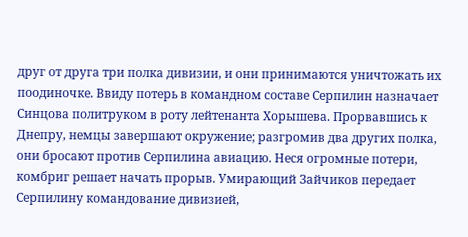друг от друга три полка дивизии, и они принимаются уничтожать их поодиночке. Ввиду потерь в командном составе Серпилин назначает Синцова политруком в роту лейтенанта Хорышева. Прорвавшись к Днепру, немцы завершают окружение; разгромив два других полка, они бросают против Серпилина авиацию. Неся огромные потери, комбриг решает начать прорыв. Умирающий Зайчиков передает Серпилину командование дивизией,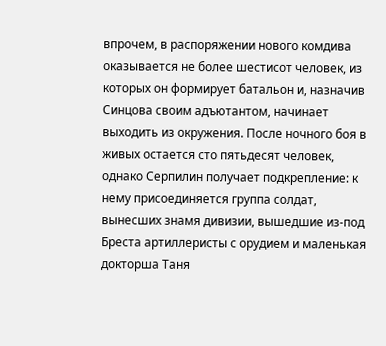впрочем, в распоряжении нового комдива оказывается не более шестисот человек, из которых он формирует батальон и, назначив Синцова своим адъютантом, начинает выходить из окружения. После ночного боя в живых остается сто пятьдесят человек, однако Серпилин получает подкрепление: к нему присоединяется группа солдат, вынесших знамя дивизии, вышедшие из-под Бреста артиллеристы с орудием и маленькая докторша Таня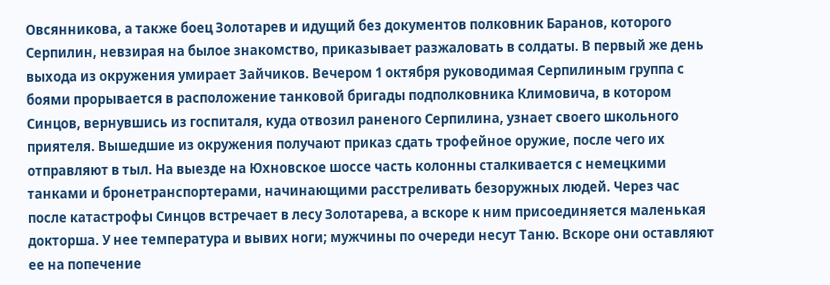Овсянникова, а также боец Золотарев и идущий без документов полковник Баранов, которого Серпилин, невзирая на былое знакомство, приказывает разжаловать в солдаты. В первый же день выхода из окружения умирает Зайчиков. Вечером 1 октября руководимая Серпилиным группа с боями прорывается в расположение танковой бригады подполковника Климовича, в котором Синцов, вернувшись из госпиталя, куда отвозил раненого Серпилина, узнает своего школьного приятеля. Вышедшие из окружения получают приказ сдать трофейное оружие, после чего их отправляют в тыл. На выезде на Юхновское шоссе часть колонны сталкивается с немецкими танками и бронетранспортерами, начинающими расстреливать безоружных людей. Через час после катастрофы Синцов встречает в лесу Золотарева, а вскоре к ним присоединяется маленькая докторша. У нее температура и вывих ноги; мужчины по очереди несут Таню. Вскоре они оставляют ее на попечение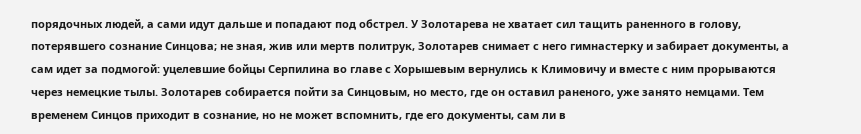порядочных людей, а сами идут дальше и попадают под обстрел. У Золотарева не хватает сил тащить раненного в голову, потерявшего сознание Синцова; не зная, жив или мертв политрук, Золотарев снимает с него гимнастерку и забирает документы, а сам идет за подмогой: уцелевшие бойцы Серпилина во главе с Хорышевым вернулись к Климовичу и вместе с ним прорываются через немецкие тылы. Золотарев собирается пойти за Синцовым, но место, где он оставил раненого, уже занято немцами. Тем временем Синцов приходит в сознание, но не может вспомнить, где его документы, сам ли в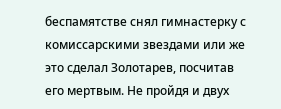беспамятстве снял гимнастерку с комиссарскими звездами или же это сделал Золотарев, посчитав его мертвым. Не пройдя и двух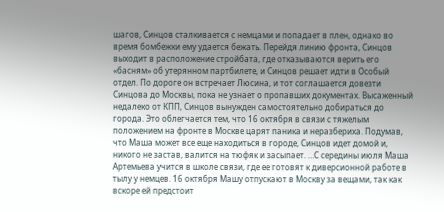шагов, Синцов сталкивается с немцами и попадает в плен, однако во время бомбежки ему удается бежать. Перейдя линию фронта, Синцов выходит в расположение стройбата, где отказываются верить его «басням» об утерянном партбилете, и Синцов решает идти в Особый отдел. По дороге он встречает Люсина, и тот соглашается довезти Синцова до Москвы, пока не узнает о пропавших документах. Высаженный недалеко от КПП, Синцов вынужден самостоятельно добираться до города. Это облегчается тем, что 16 октября в связи с тяжелым положением на фронте в Москве царят паника и неразбериха. Подумав, что Маша может все еще находиться в городе, Синцов идет домой и, никого не застав, валится на тюфяк и засыпает. …С середины июля Маша Артемьева учится в школе связи, где ее готовят к диверсионной работе в тылу у немцев. 16 октября Машу отпускают в Москву за вещами, так как вскоре ей предстоит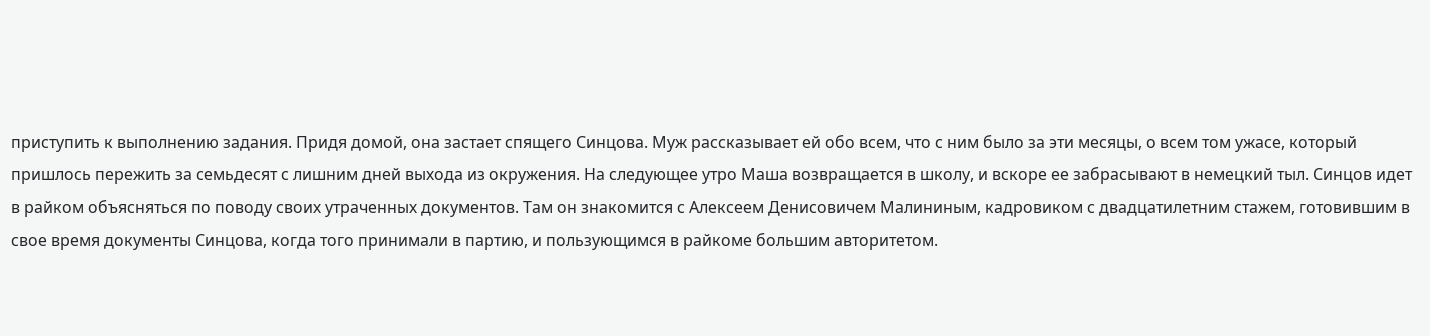приступить к выполнению задания. Придя домой, она застает спящего Синцова. Муж рассказывает ей обо всем, что с ним было за эти месяцы, о всем том ужасе, который пришлось пережить за семьдесят с лишним дней выхода из окружения. На следующее утро Маша возвращается в школу, и вскоре ее забрасывают в немецкий тыл. Синцов идет в райком объясняться по поводу своих утраченных документов. Там он знакомится с Алексеем Денисовичем Малининым, кадровиком с двадцатилетним стажем, готовившим в свое время документы Синцова, когда того принимали в партию, и пользующимся в райкоме большим авторитетом.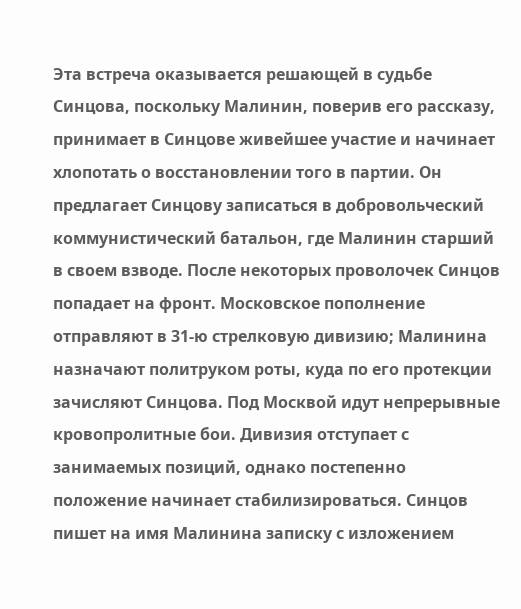Эта встреча оказывается решающей в судьбе Синцова, поскольку Малинин, поверив его рассказу, принимает в Синцове живейшее участие и начинает хлопотать о восстановлении того в партии. Он предлагает Синцову записаться в добровольческий коммунистический батальон, где Малинин старший в своем взводе. После некоторых проволочек Синцов попадает на фронт. Московское пополнение отправляют в 31-ю стрелковую дивизию; Малинина назначают политруком роты, куда по его протекции зачисляют Синцова. Под Москвой идут непрерывные кровопролитные бои. Дивизия отступает с занимаемых позиций, однако постепенно положение начинает стабилизироваться. Синцов пишет на имя Малинина записку с изложением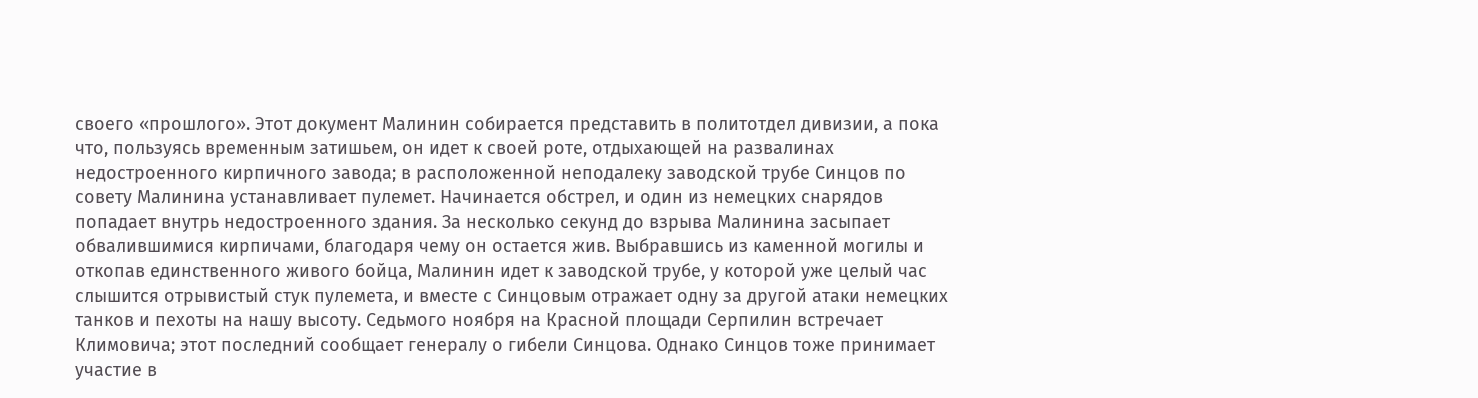своего «прошлого». Этот документ Малинин собирается представить в политотдел дивизии, а пока что, пользуясь временным затишьем, он идет к своей роте, отдыхающей на развалинах недостроенного кирпичного завода; в расположенной неподалеку заводской трубе Синцов по совету Малинина устанавливает пулемет. Начинается обстрел, и один из немецких снарядов попадает внутрь недостроенного здания. За несколько секунд до взрыва Малинина засыпает обвалившимися кирпичами, благодаря чему он остается жив. Выбравшись из каменной могилы и откопав единственного живого бойца, Малинин идет к заводской трубе, у которой уже целый час слышится отрывистый стук пулемета, и вместе с Синцовым отражает одну за другой атаки немецких танков и пехоты на нашу высоту. Седьмого ноября на Красной площади Серпилин встречает Климовича; этот последний сообщает генералу о гибели Синцова. Однако Синцов тоже принимает участие в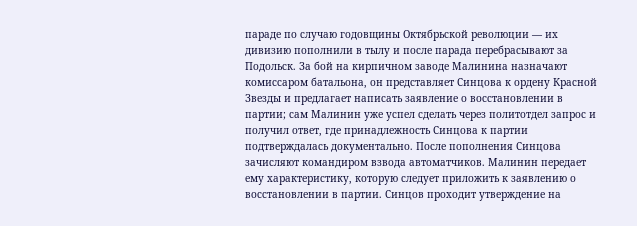параде по случаю годовщины Октябрьской революции — их дивизию пополнили в тылу и после парада перебрасывают за Подольск. За бой на кирпичном заводе Малинина назначают комиссаром батальона, он представляет Синцова к ордену Красной Звезды и предлагает написать заявление о восстановлении в партии; сам Малинин уже успел сделать через политотдел запрос и получил ответ, где принадлежность Синцова к партии подтверждалась документально. После пополнения Синцова зачисляют командиром взвода автоматчиков. Малинин передает ему характеристику, которую следует приложить к заявлению о восстановлении в партии. Синцов проходит утверждение на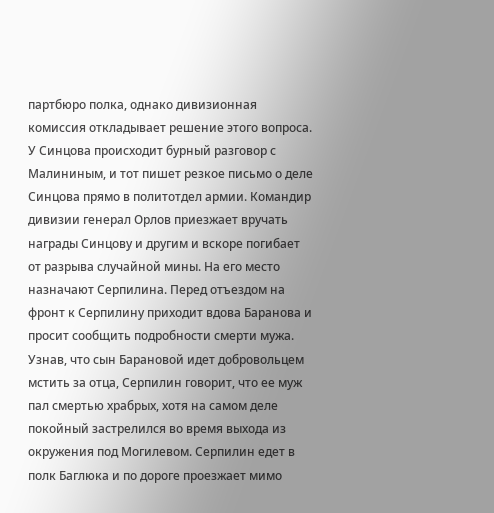партбюро полка, однако дивизионная комиссия откладывает решение этого вопроса. У Синцова происходит бурный разговор с Малининым, и тот пишет резкое письмо о деле Синцова прямо в политотдел армии. Командир дивизии генерал Орлов приезжает вручать награды Синцову и другим и вскоре погибает от разрыва случайной мины. На его место назначают Серпилина. Перед отъездом на фронт к Серпилину приходит вдова Баранова и просит сообщить подробности смерти мужа. Узнав, что сын Барановой идет добровольцем мстить за отца, Серпилин говорит, что ее муж пал смертью храбрых, хотя на самом деле покойный застрелился во время выхода из окружения под Могилевом. Серпилин едет в полк Баглюка и по дороге проезжает мимо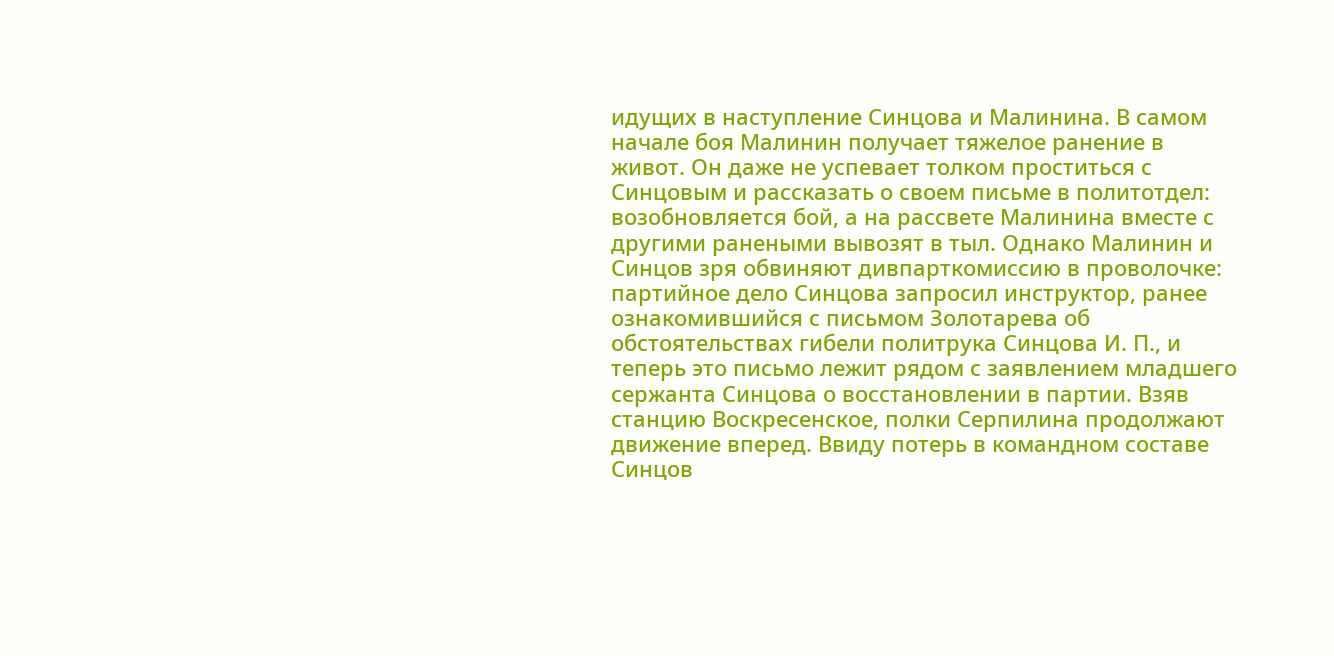идущих в наступление Синцова и Малинина. В самом начале боя Малинин получает тяжелое ранение в живот. Он даже не успевает толком проститься с Синцовым и рассказать о своем письме в политотдел: возобновляется бой, а на рассвете Малинина вместе с другими ранеными вывозят в тыл. Однако Малинин и Синцов зря обвиняют дивпарткомиссию в проволочке: партийное дело Синцова запросил инструктор, ранее ознакомившийся с письмом Золотарева об обстоятельствах гибели политрука Синцова И. П., и теперь это письмо лежит рядом с заявлением младшего сержанта Синцова о восстановлении в партии. Взяв станцию Воскресенское, полки Серпилина продолжают движение вперед. Ввиду потерь в командном составе Синцов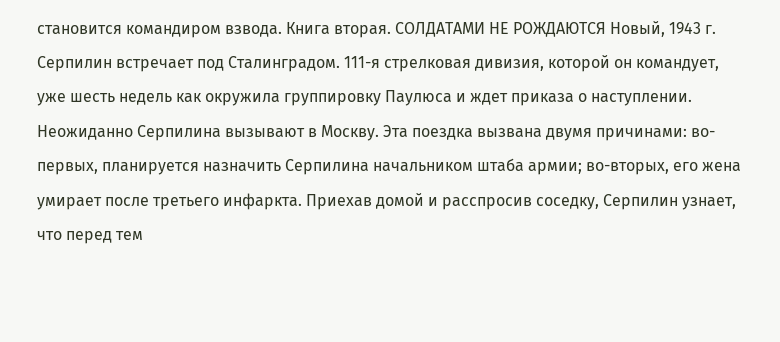становится командиром взвода. Книга вторая. СОЛДАТАМИ НЕ РОЖДАЮТСЯ Новый, 1943 г. Серпилин встречает под Сталинградом. 111-я стрелковая дивизия, которой он командует, уже шесть недель как окружила группировку Паулюса и ждет приказа о наступлении. Неожиданно Серпилина вызывают в Москву. Эта поездка вызвана двумя причинами: во-первых, планируется назначить Серпилина начальником штаба армии; во-вторых, его жена умирает после третьего инфаркта. Приехав домой и расспросив соседку, Серпилин узнает, что перед тем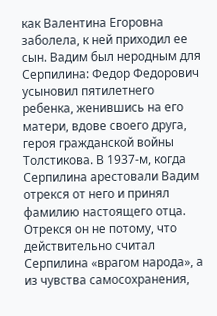как Валентина Егоровна заболела, к ней приходил ее сын. Вадим был неродным для Серпилина: Федор Федорович усыновил пятилетнего ребенка, женившись на его матери, вдове своего друга, героя гражданской войны Толстикова. В 1937-м, когда Серпилина арестовали Вадим отрекся от него и принял фамилию настоящего отца. Отрекся он не потому, что действительно считал Серпилина «врагом народа», а из чувства самосохранения,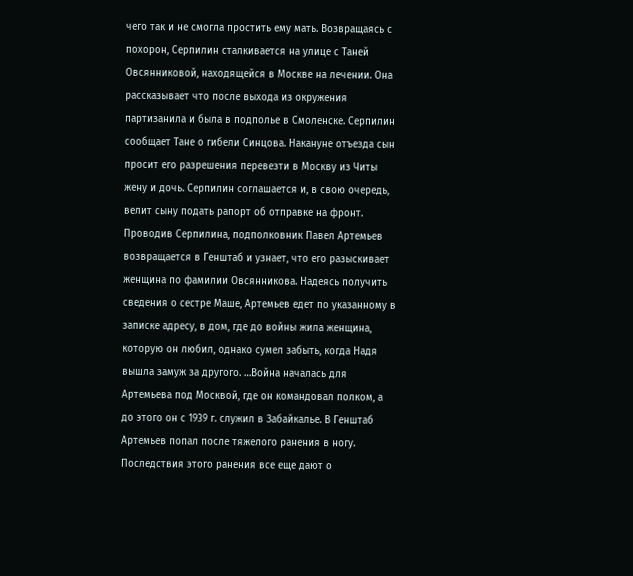чего так и не смогла простить ему мать. Возвращаясь с похорон, Серпилин сталкивается на улице с Таней Овсянниковой, находящейся в Москве на лечении. Она рассказывает что после выхода из окружения партизанила и была в подполье в Смоленске. Серпилин сообщает Тане о гибели Синцова. Накануне отъезда сын просит его разрешения перевезти в Москву из Читы жену и дочь. Серпилин соглашается и, в свою очередь, велит сыну подать рапорт об отправке на фронт. Проводив Серпилина, подполковник Павел Артемьев возвращается в Генштаб и узнает, что его разыскивает женщина по фамилии Овсянникова. Надеясь получить сведения о сестре Маше, Артемьев едет по указанному в записке адресу, в дом, где до войны жила женщина, которую он любил, однако сумел забыть, когда Надя вышла замуж за другого. …Война началась для Артемьева под Москвой, где он командовал полком, а до этого он с 1939 г. служил в Забайкалье. В Генштаб Артемьев попал после тяжелого ранения в ногу. Последствия этого ранения все еще дают о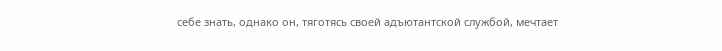себе знать, однако он, тяготясь своей адъютантской службой, мечтает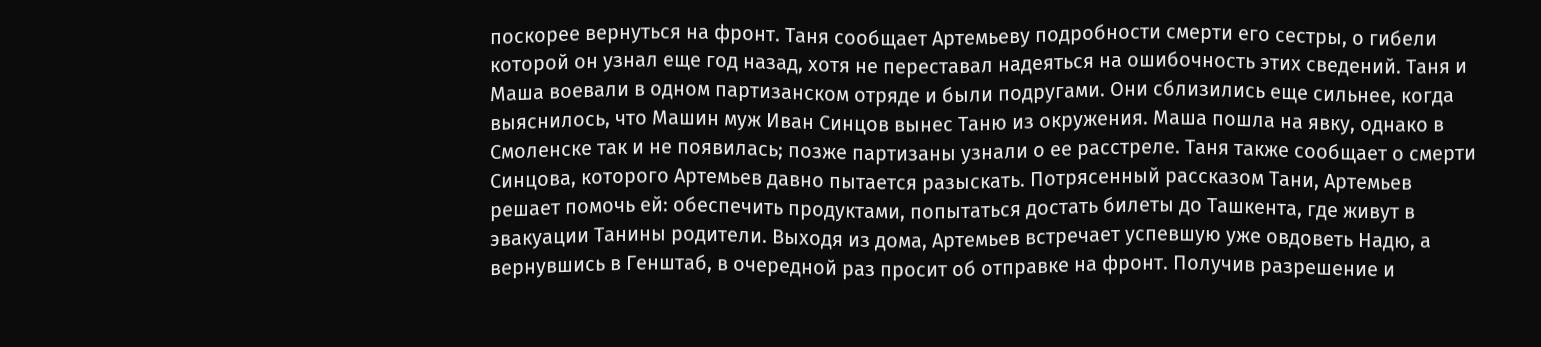поскорее вернуться на фронт. Таня сообщает Артемьеву подробности смерти его сестры, о гибели которой он узнал еще год назад, хотя не переставал надеяться на ошибочность этих сведений. Таня и Маша воевали в одном партизанском отряде и были подругами. Они сблизились еще сильнее, когда выяснилось, что Машин муж Иван Синцов вынес Таню из окружения. Маша пошла на явку, однако в Смоленске так и не появилась; позже партизаны узнали о ее расстреле. Таня также сообщает о смерти Синцова, которого Артемьев давно пытается разыскать. Потрясенный рассказом Тани, Артемьев решает помочь ей: обеспечить продуктами, попытаться достать билеты до Ташкента, где живут в эвакуации Танины родители. Выходя из дома, Артемьев встречает успевшую уже овдоветь Надю, а вернувшись в Генштаб, в очередной раз просит об отправке на фронт. Получив разрешение и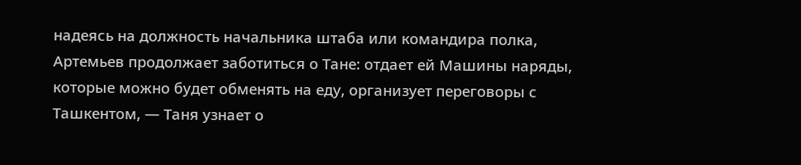надеясь на должность начальника штаба или командира полка, Артемьев продолжает заботиться о Тане: отдает ей Машины наряды, которые можно будет обменять на еду, организует переговоры с Ташкентом, — Таня узнает о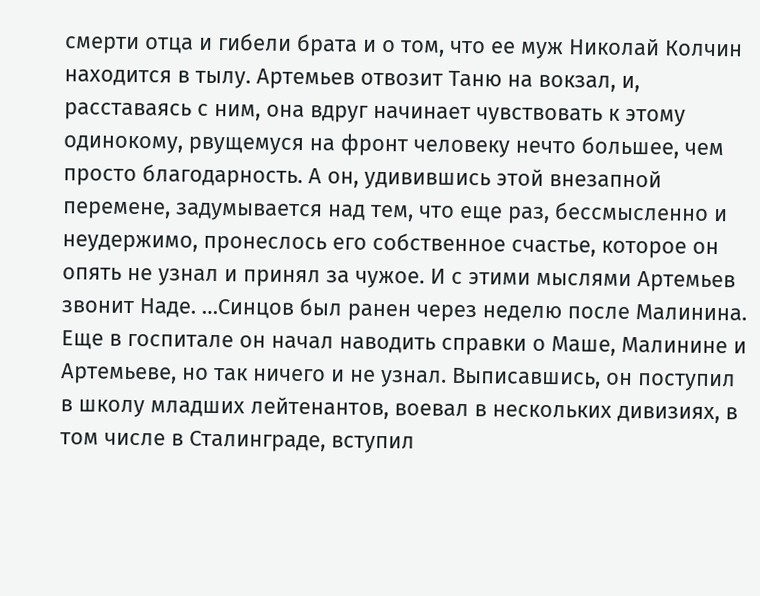смерти отца и гибели брата и о том, что ее муж Николай Колчин находится в тылу. Артемьев отвозит Таню на вокзал, и, расставаясь с ним, она вдруг начинает чувствовать к этому одинокому, рвущемуся на фронт человеку нечто большее, чем просто благодарность. А он, удивившись этой внезапной перемене, задумывается над тем, что еще раз, бессмысленно и неудержимо, пронеслось его собственное счастье, которое он опять не узнал и принял за чужое. И с этими мыслями Артемьев звонит Наде. …Синцов был ранен через неделю после Малинина. Еще в госпитале он начал наводить справки о Маше, Малинине и Артемьеве, но так ничего и не узнал. Выписавшись, он поступил в школу младших лейтенантов, воевал в нескольких дивизиях, в том числе в Сталинграде, вступил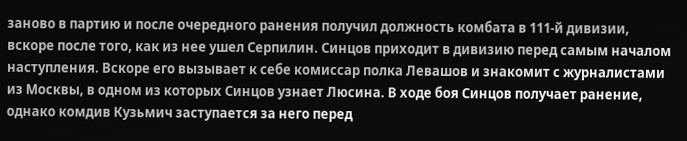заново в партию и после очередного ранения получил должность комбата в 111-й дивизии, вскоре после того, как из нее ушел Серпилин. Синцов приходит в дивизию перед самым началом наступления. Вскоре его вызывает к себе комиссар полка Левашов и знакомит с журналистами из Москвы, в одном из которых Синцов узнает Люсина. В ходе боя Синцов получает ранение, однако комдив Кузьмич заступается за него перед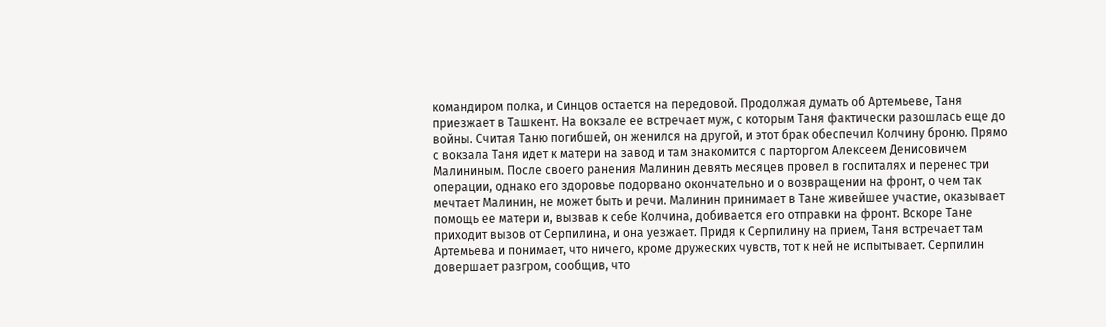командиром полка, и Синцов остается на передовой. Продолжая думать об Артемьеве, Таня приезжает в Ташкент. На вокзале ее встречает муж, с которым Таня фактически разошлась еще до войны. Считая Таню погибшей, он женился на другой, и этот брак обеспечил Колчину броню. Прямо с вокзала Таня идет к матери на завод и там знакомится с парторгом Алексеем Денисовичем Малининым. После своего ранения Малинин девять месяцев провел в госпиталях и перенес три операции, однако его здоровье подорвано окончательно и о возвращении на фронт, о чем так мечтает Малинин, не может быть и речи. Малинин принимает в Тане живейшее участие, оказывает помощь ее матери и, вызвав к себе Колчина, добивается его отправки на фронт. Вскоре Тане приходит вызов от Серпилина, и она уезжает. Придя к Серпилину на прием, Таня встречает там Артемьева и понимает, что ничего, кроме дружеских чувств, тот к ней не испытывает. Серпилин довершает разгром, сообщив, что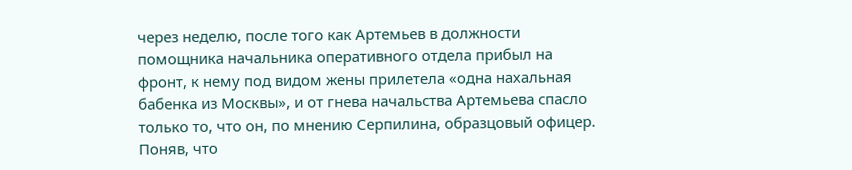через неделю, после того как Артемьев в должности помощника начальника оперативного отдела прибыл на фронт, к нему под видом жены прилетела «одна нахальная бабенка из Москвы», и от гнева начальства Артемьева спасло только то, что он, по мнению Серпилина, образцовый офицер. Поняв, что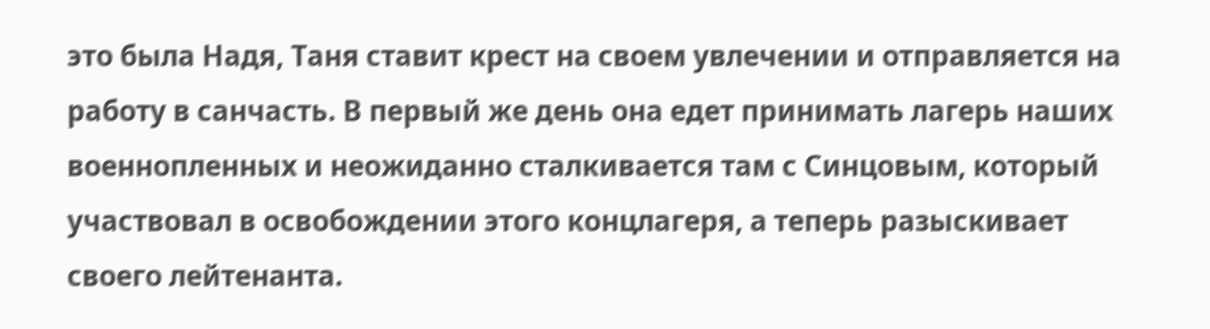это была Надя, Таня ставит крест на своем увлечении и отправляется на работу в санчасть. В первый же день она едет принимать лагерь наших военнопленных и неожиданно сталкивается там с Синцовым, который участвовал в освобождении этого концлагеря, а теперь разыскивает своего лейтенанта.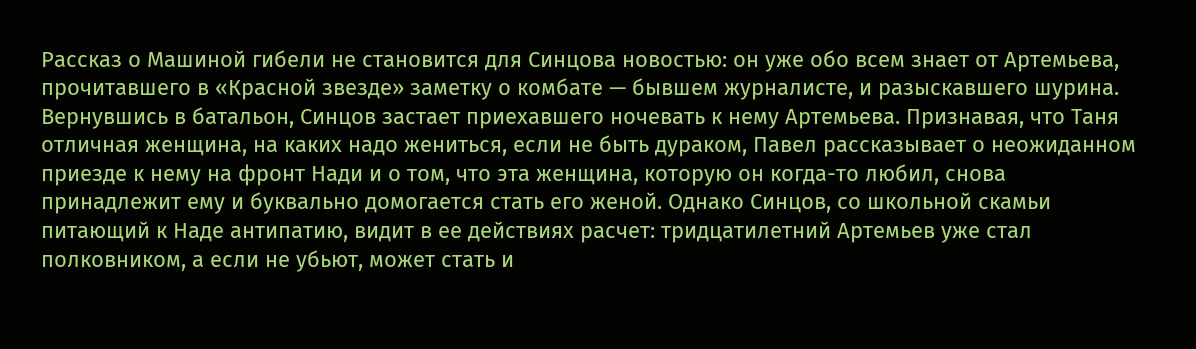Рассказ о Машиной гибели не становится для Синцова новостью: он уже обо всем знает от Артемьева, прочитавшего в «Красной звезде» заметку о комбате — бывшем журналисте, и разыскавшего шурина. Вернувшись в батальон, Синцов застает приехавшего ночевать к нему Артемьева. Признавая, что Таня отличная женщина, на каких надо жениться, если не быть дураком, Павел рассказывает о неожиданном приезде к нему на фронт Нади и о том, что эта женщина, которую он когда-то любил, снова принадлежит ему и буквально домогается стать его женой. Однако Синцов, со школьной скамьи питающий к Наде антипатию, видит в ее действиях расчет: тридцатилетний Артемьев уже стал полковником, а если не убьют, может стать и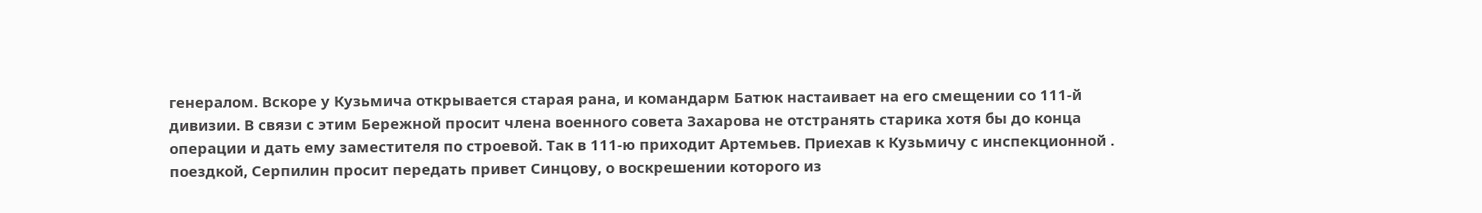генералом. Вскоре у Кузьмича открывается старая рана, и командарм Батюк настаивает на его смещении со 111-й дивизии. В связи с этим Бережной просит члена военного совета Захарова не отстранять старика хотя бы до конца операции и дать ему заместителя по строевой. Так в 111-ю приходит Артемьев. Приехав к Кузьмичу с инспекционной . поездкой, Серпилин просит передать привет Синцову, о воскрешении которого из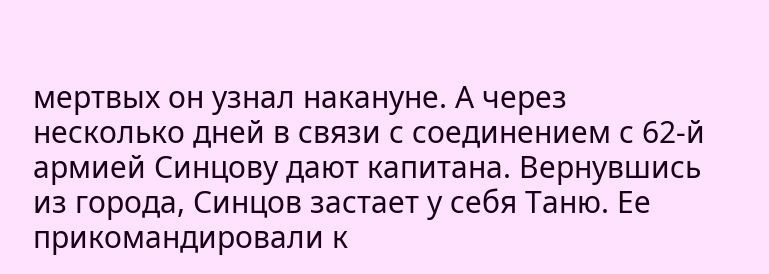мертвых он узнал накануне. А через несколько дней в связи с соединением с 62-й армией Синцову дают капитана. Вернувшись из города, Синцов застает у себя Таню. Ее прикомандировали к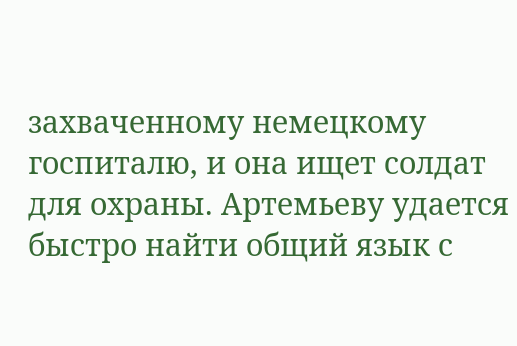захваченному немецкому госпиталю, и она ищет солдат для охраны. Артемьеву удается быстро найти общий язык с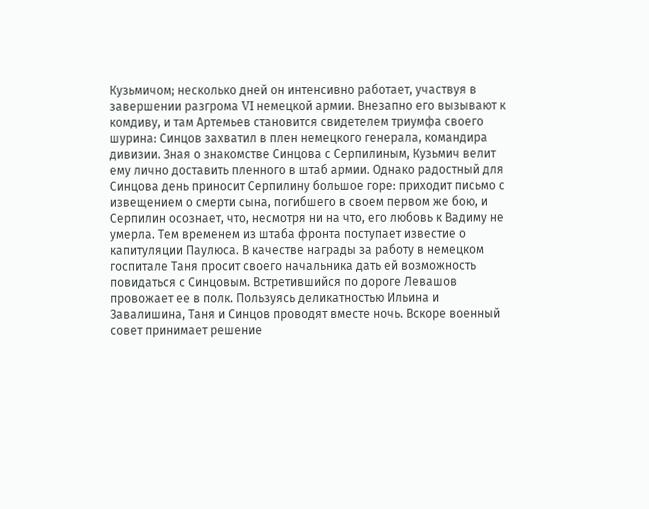Кузьмичом; несколько дней он интенсивно работает, участвуя в завершении разгрома VI немецкой армии. Внезапно его вызывают к комдиву, и там Артемьев становится свидетелем триумфа своего шурина: Синцов захватил в плен немецкого генерала, командира дивизии. Зная о знакомстве Синцова с Серпилиным, Кузьмич велит ему лично доставить пленного в штаб армии. Однако радостный для Синцова день приносит Серпилину большое горе: приходит письмо с извещением о смерти сына, погибшего в своем первом же бою, и Серпилин осознает, что, несмотря ни на что, его любовь к Вадиму не умерла. Тем временем из штаба фронта поступает известие о капитуляции Паулюса. В качестве награды за работу в немецком госпитале Таня просит своего начальника дать ей возможность повидаться с Синцовым. Встретившийся по дороге Левашов провожает ее в полк. Пользуясь деликатностью Ильина и Завалишина, Таня и Синцов проводят вместе ночь. Вскоре военный совет принимает решение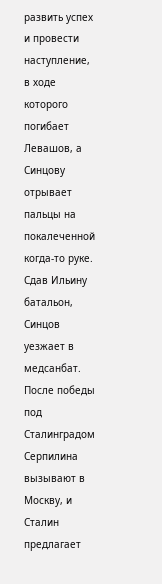развить успех и провести наступление, в ходе которого погибает Левашов, а Синцову отрывает пальцы на покалеченной когда-то руке. Сдав Ильину батальон, Синцов уезжает в медсанбат. После победы под Сталинградом Серпилина вызывают в Москву, и Сталин предлагает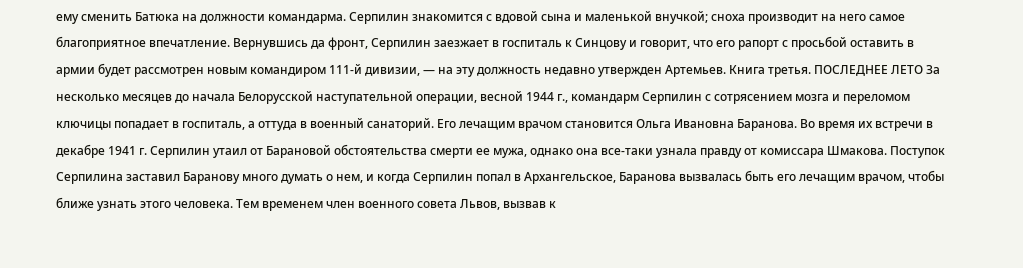ему сменить Батюка на должности командарма. Серпилин знакомится с вдовой сына и маленькой внучкой; сноха производит на него самое благоприятное впечатление. Вернувшись да фронт, Серпилин заезжает в госпиталь к Синцову и говорит, что его рапорт с просьбой оставить в армии будет рассмотрен новым командиром 111-й дивизии, — на эту должность недавно утвержден Артемьев. Книга третья. ПОСЛЕДНЕЕ ЛЕТО За несколько месяцев до начала Белорусской наступательной операции, весной 1944 г., командарм Серпилин с сотрясением мозга и переломом ключицы попадает в госпиталь, а оттуда в военный санаторий. Его лечащим врачом становится Ольга Ивановна Баранова. Во время их встречи в декабре 1941 г. Серпилин утаил от Барановой обстоятельства смерти ее мужа, однако она все-таки узнала правду от комиссара Шмакова. Поступок Серпилина заставил Баранову много думать о нем, и когда Серпилин попал в Архангельское, Баранова вызвалась быть его лечащим врачом, чтобы ближе узнать этого человека. Тем временем член военного совета Львов, вызвав к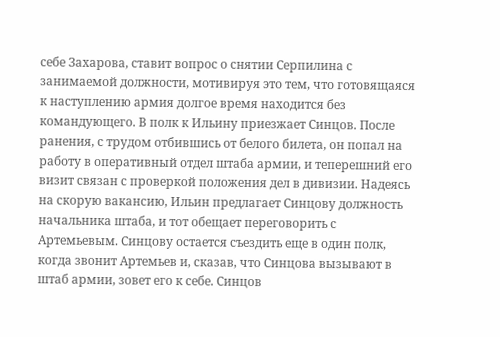себе Захарова, ставит вопрос о снятии Серпилина с занимаемой должности, мотивируя это тем, что готовящаяся к наступлению армия долгое время находится без командующего. В полк к Ильину приезжает Синцов. После ранения, с трудом отбившись от белого билета, он попал на работу в оперативный отдел штаба армии, и теперешний его визит связан с проверкой положения дел в дивизии. Надеясь на скорую вакансию, Ильин предлагает Синцову должность начальника штаба, и тот обещает переговорить с Артемьевым. Синцову остается съездить еще в один полк, когда звонит Артемьев и, сказав, что Синцова вызывают в штаб армии, зовет его к себе. Синцов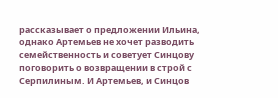рассказывает о предложении Ильина, однако Артемьев не хочет разводить семейственность и советует Синцову поговорить о возвращении в строй с Серпилиным. И Артемьев, и Синцов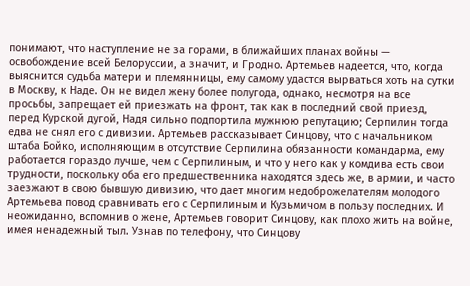понимают, что наступление не за горами, в ближайших планах войны — освобождение всей Белоруссии, а значит, и Гродно. Артемьев надеется, что, когда выяснится судьба матери и племянницы, ему самому удастся вырваться хоть на сутки в Москву, к Наде. Он не видел жену более полугода, однако, несмотря на все просьбы, запрещает ей приезжать на фронт, так как в последний свой приезд, перед Курской дугой, Надя сильно подпортила мужнюю репутацию; Серпилин тогда едва не снял его с дивизии. Артемьев рассказывает Синцову, что с начальником штаба Бойко, исполняющим в отсутствие Серпилина обязанности командарма, ему работается гораздо лучше, чем с Серпилиным, и что у него как у комдива есть свои трудности, поскольку оба его предшественника находятся здесь же, в армии, и часто заезжают в свою бывшую дивизию, что дает многим недоброжелателям молодого Артемьева повод сравнивать его с Серпилиным и Кузьмичом в пользу последних. И неожиданно, вспомнив о жене, Артемьев говорит Синцову, как плохо жить на войне, имея ненадежный тыл. Узнав по телефону, что Синцову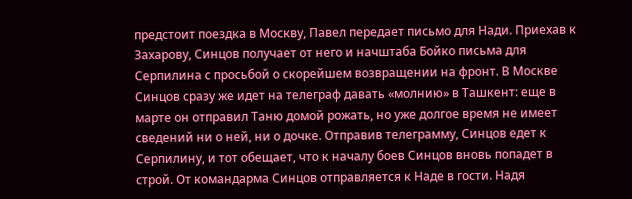предстоит поездка в Москву, Павел передает письмо для Нади. Приехав к Захарову, Синцов получает от него и начштаба Бойко письма для Серпилина с просьбой о скорейшем возвращении на фронт. В Москве Синцов сразу же идет на телеграф давать «молнию» в Ташкент: еще в марте он отправил Таню домой рожать, но уже долгое время не имеет сведений ни о ней, ни о дочке. Отправив телеграмму, Синцов едет к Серпилину, и тот обещает, что к началу боев Синцов вновь попадет в строй. От командарма Синцов отправляется к Наде в гости. Надя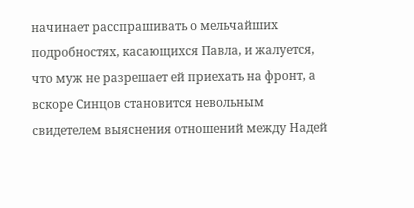начинает расспрашивать о мельчайших подробностях, касающихся Павла, и жалуется, что муж не разрешает ей приехать на фронт, а вскоре Синцов становится невольным свидетелем выяснения отношений между Надей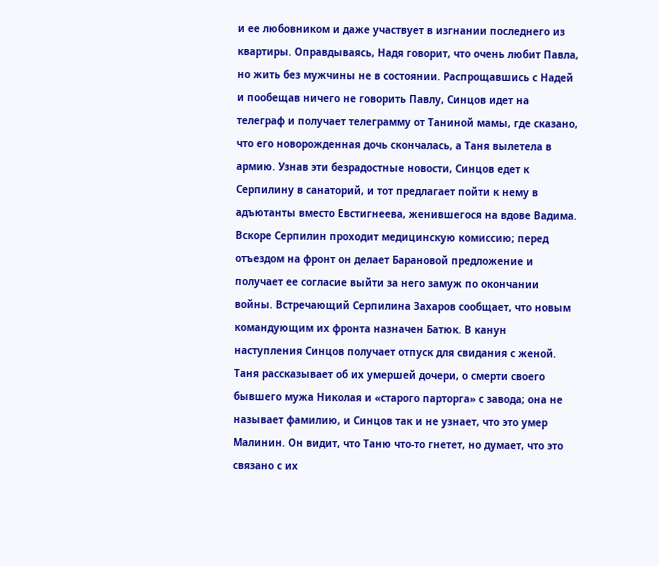и ее любовником и даже участвует в изгнании последнего из квартиры. Оправдываясь, Надя говорит, что очень любит Павла, но жить без мужчины не в состоянии. Распрощавшись с Надей и пообещав ничего не говорить Павлу, Синцов идет на телеграф и получает телеграмму от Таниной мамы, где сказано, что его новорожденная дочь скончалась, а Таня вылетела в армию. Узнав эти безрадостные новости, Синцов едет к Серпилину в санаторий, и тот предлагает пойти к нему в адъютанты вместо Евстигнеева, женившегося на вдове Вадима. Вскоре Серпилин проходит медицинскую комиссию; перед отъездом на фронт он делает Барановой предложение и получает ее согласие выйти за него замуж по окончании войны. Встречающий Серпилина Захаров сообщает, что новым командующим их фронта назначен Батюк. В канун наступления Синцов получает отпуск для свидания с женой. Таня рассказывает об их умершей дочери, о смерти своего бывшего мужа Николая и «старого парторга» с завода; она не называет фамилию, и Синцов так и не узнает, что это умер Малинин. Он видит, что Таню что-то гнетет, но думает, что это связано с их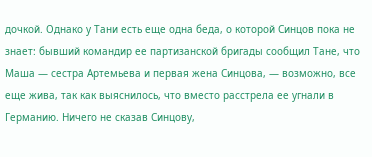дочкой. Однако у Тани есть еще одна беда, о которой Синцов пока не знает: бывший командир ее партизанской бригады сообщил Тане, что Маша — сестра Артемьева и первая жена Синцова, — возможно, все еще жива, так как выяснилось, что вместо расстрела ее угнали в Германию. Ничего не сказав Синцову,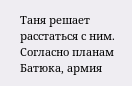Таня решает расстаться с ним. Согласно планам Батюка, армия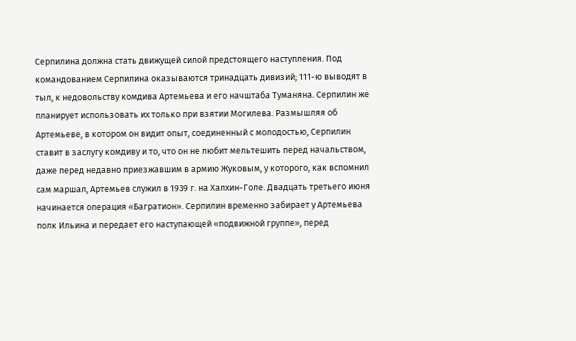Серпилина должна стать движущей силой предстоящего наступления. Под командованием Серпилина оказываются тринадцать дивизий; 111-ю выводят в тыл, к недовольству комдива Артемьева и его начштаба Туманяна. Серпилин же планирует использовать их только при взятии Могилева. Размышляя об Артемьеве, в котором он видит опыт, соединенный с молодостью, Серпилин ставит в заслугу комдиву и то, что он не любит мельтешить перед начальством, даже перед недавно приезжавшим в армию Жуковым, у которого, как вспомнил сам маршал, Артемьев служил в 1939 г. на Халхин-Голе. Двадцать третьего июня начинается операция «Багратион». Серпилин временно забирает у Артемьева полк Ильина и передает его наступающей «подвижной группе», перед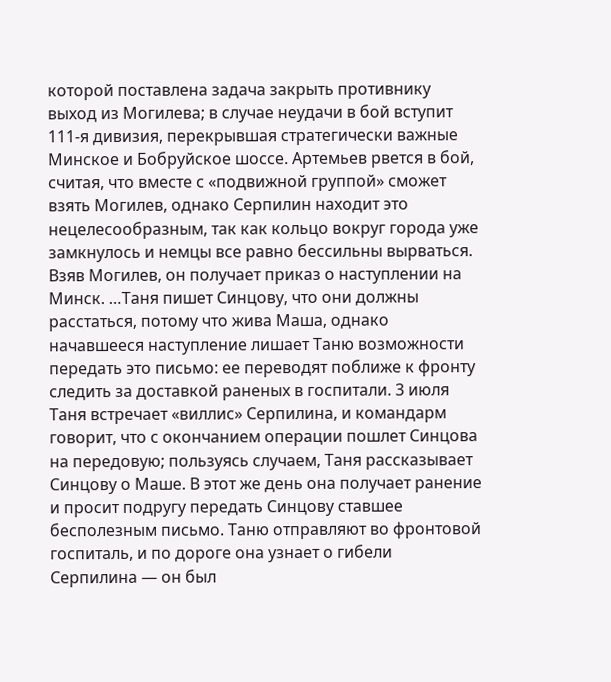которой поставлена задача закрыть противнику выход из Могилева; в случае неудачи в бой вступит 111-я дивизия, перекрывшая стратегически важные Минское и Бобруйское шоссе. Артемьев рвется в бой, считая, что вместе с «подвижной группой» сможет взять Могилев, однако Серпилин находит это нецелесообразным, так как кольцо вокруг города уже замкнулось и немцы все равно бессильны вырваться. Взяв Могилев, он получает приказ о наступлении на Минск. …Таня пишет Синцову, что они должны расстаться, потому что жива Маша, однако начавшееся наступление лишает Таню возможности передать это письмо: ее переводят поближе к фронту следить за доставкой раненых в госпитали. 3 июля Таня встречает «виллис» Серпилина, и командарм говорит, что с окончанием операции пошлет Синцова на передовую; пользуясь случаем, Таня рассказывает Синцову о Маше. В этот же день она получает ранение и просит подругу передать Синцову ставшее бесполезным письмо. Таню отправляют во фронтовой госпиталь, и по дороге она узнает о гибели Серпилина — он был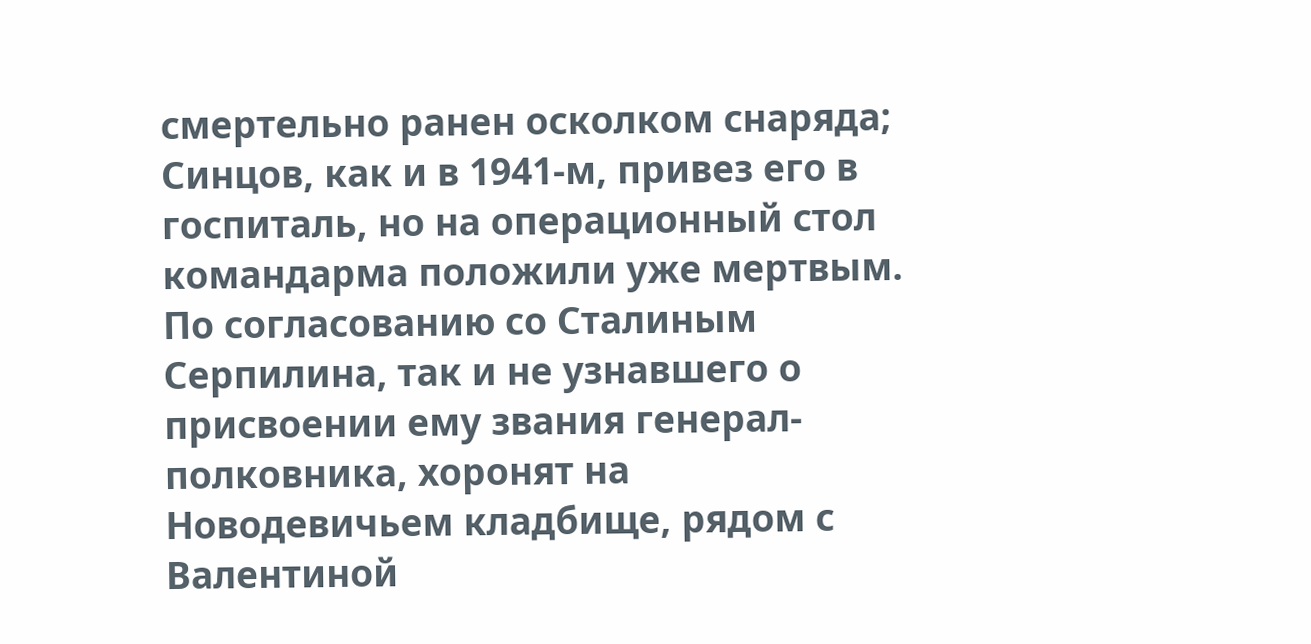смертельно ранен осколком снаряда; Синцов, как и в 1941-м, привез его в госпиталь, но на операционный стол командарма положили уже мертвым. По согласованию со Сталиным Серпилина, так и не узнавшего о присвоении ему звания генерал-полковника, хоронят на Новодевичьем кладбище, рядом с Валентиной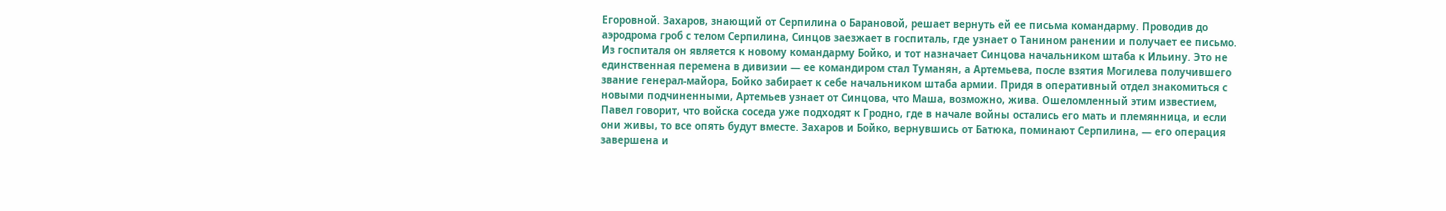Егоровной. Захаров, знающий от Серпилина о Барановой, решает вернуть ей ее письма командарму. Проводив до аэродрома гроб с телом Серпилина, Синцов заезжает в госпиталь, где узнает о Танином ранении и получает ее письмо. Из госпиталя он является к новому командарму Бойко, и тот назначает Синцова начальником штаба к Ильину. Это не единственная перемена в дивизии — ее командиром стал Туманян, а Артемьева, после взятия Могилева получившего звание генерал-майора, Бойко забирает к себе начальником штаба армии. Придя в оперативный отдел знакомиться с новыми подчиненными, Артемьев узнает от Синцова, что Маша, возможно, жива. Ошеломленный этим известием, Павел говорит, что войска соседа уже подходят к Гродно, где в начале войны остались его мать и племянница, и если они живы, то все опять будут вместе. Захаров и Бойко, вернувшись от Батюка, поминают Серпилина, — его операция завершена и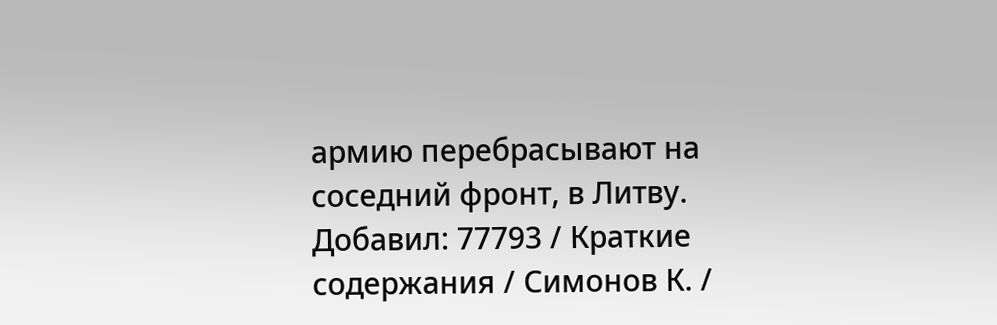армию перебрасывают на соседний фронт, в Литву. Добавил: 77793 / Краткие содержания / Симонов К. /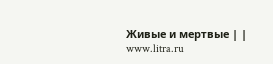Живые и мертвые | |
www.litra.ru